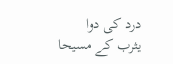درد کی دوا
یثرب کے مسیحا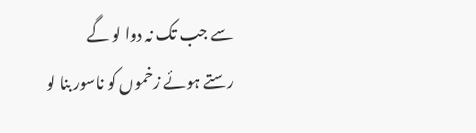سے جب تک نہ دوا لو گے
رستے ہوئے زخموں کو ناسور بنا لو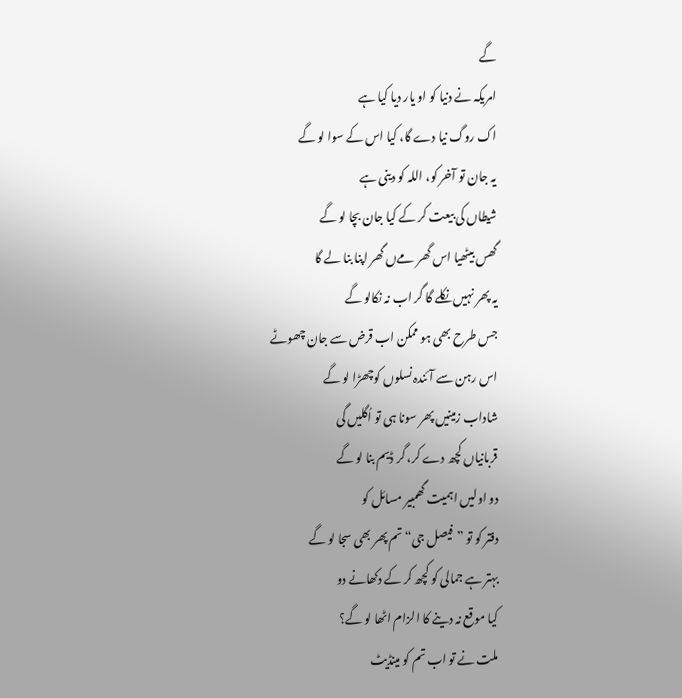گے
امریکہ نے دنیا کو او یار دیا کیا ہے
اک روگ نیا دے گا، کیا اس کے سوا لو گے
یہ جان تو آخر کو، اللہ کو دینی ہے
شیطاں کی بیعت کر کے کیا جان بچا لو گے
گھس بیٹھیا اس گھر مےں گھر اپنا بنا لے گا
یہ پھر نہیں نکلے گا گر اب نہ نکالو گے
جس طرح بھی ہو ممکن اب قرض سے جان چھوٹے
اس رہن سے آئندہ نسلوں کوچھڑا لو گے
شاداب زمینیں پھر سونا ہی تو اُگلیں گی
قربانیاں کچھ دے کر، گر ڈیم بنا لو گے
دو اولیں اہمیت گھمبیر مسائل کو
دفتر کو تو ”فیصل جی“ تم پھر بھی سجا لو گے
بہتر ہے جمالی کو کچھ کر کے دکھانے دو
کیا موقع نہ دینے کا الزام اٹھا لو گے؟
ملت نے تو اب تم کو مینڈیٹ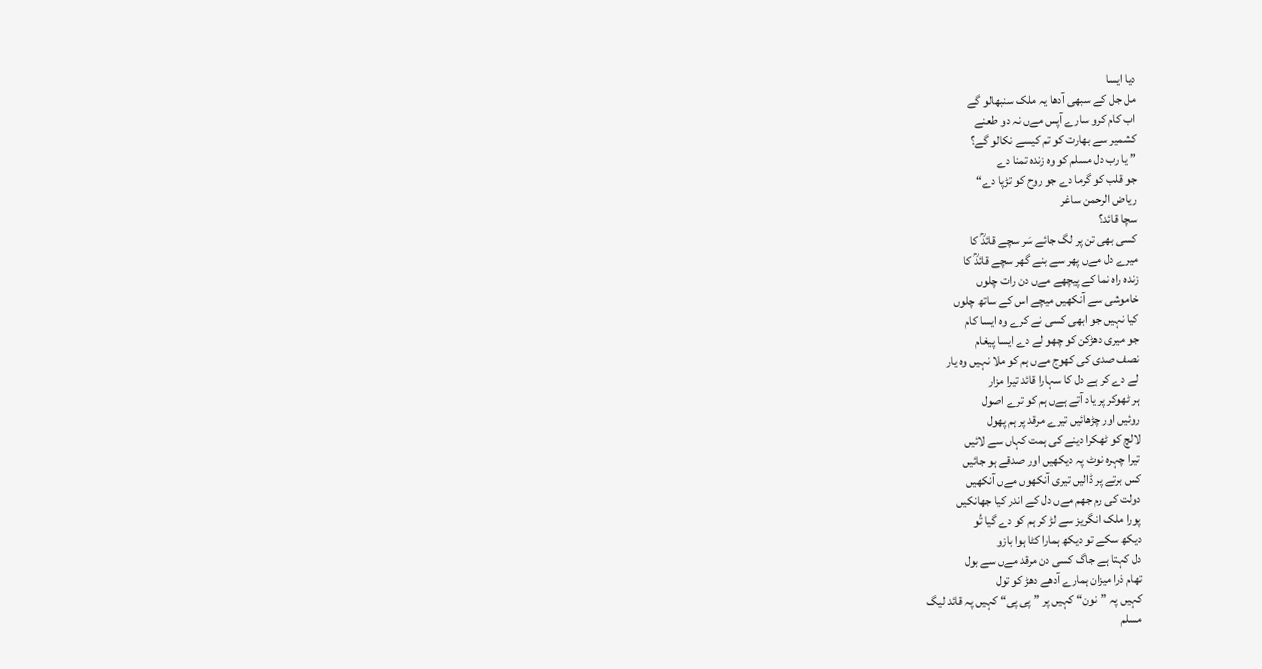دیا ایسا
مل جل کے سبھی آدھا یہ ملک سنبھالو گے
اب کام کرو سارے آپس مےں نہ دو طعنے
کشمیر سے بھارت کو تم کیسے نکالو گے؟
”یا رب دل مسلم کو وہ زندہ تمنا دے
جو قلب کو گرما دے جو روح کو تڑپا دے“
ریاض الرحمن ساغر
سچا قائد؟
کسی بھی تن پر لگ جائے سَر سچے قائدؒ کا
میرے دل مےں پھر سے بنے گھر سچے قائدؒ کا
زندہ راہ نما کے پیچھے مےں دن رات چلوں
خاموشی سے آنکھیں میچے اس کے ساتھ چلوں
کیا نہیں جو ابھی کسی نے کرے وہ ایسا کام
جو میری دھڑکن کو چھو لے دے ایسا پیغام
نصف صدی کی کھوج مےں ہم کو ملا نہیں وہ یار
لے دے کر ہے دل کا سہارا قائد تیرا مزار
ہر ٹھوکر پر یاد آتے ہےں ہم کو ترے اصول
روئیں اور چڑھائیں تیرے مرقد پر ہم پھول
لالچ کو ٹھکرا دینے کی ہمت کہاں سے لائیں
تیرا چہرہ نوٹ پہ دیکھیں اور صدقے ہو جائیں
کس برتے پر ڈالیں تیری آنکھوں مےں آنکھیں
دولت کی رم جھم مےں دل کے اندر کیا جھانکیں
پورا ملک انگریز سے لڑ کر ہم کو دے گیا تُو
دیکھ سکے تو دیکھ ہمارا کٹا ہوا بازو
دل کہتا ہے جاگ کسی دن مرقد مےں سے بول
تھام ذرا میزان ہمارے آدھے دھڑ کو تول
کہیں پہ ”نون“ کہیں پر ”پی پی“ کہیں پہ قائد لیگ
مسلم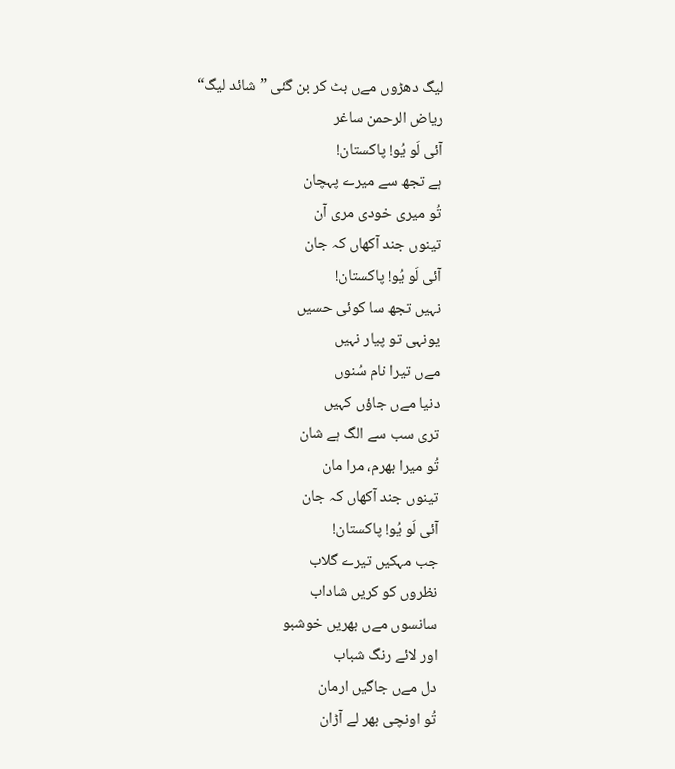لیگ دھڑوں مےں بٹ کر بن گئی ”شائد لیگ“
ریاض الرحمن ساغر
آئی لَو یُو! پاکستان!
ہے تجھ سے میرے پہچان
تُو میری خودی مری آن
تینوں جند آکھاں کہ جان
آئی لَو یُو! پاکستان!
نہیں تجھ سا کوئی حسیں
یونہی تو پیار نہیں
مےں تیرا نام سُنوں
دنیا مےں جاؤں کہیں
تری سب سے الگ ہے شان
تُو میرا بھرم، مرا مان
تینوں جند آکھاں کہ جان
آئی لَو یُو! پاکستان!
جب مہکیں تیرے گلاب
نظروں کو کریں شاداب
سانسوں مےں بھریں خوشبو
اور لائے رنگ شباب
دل مےں جاگیں ارمان
تُو اونچی بھر لے آڑان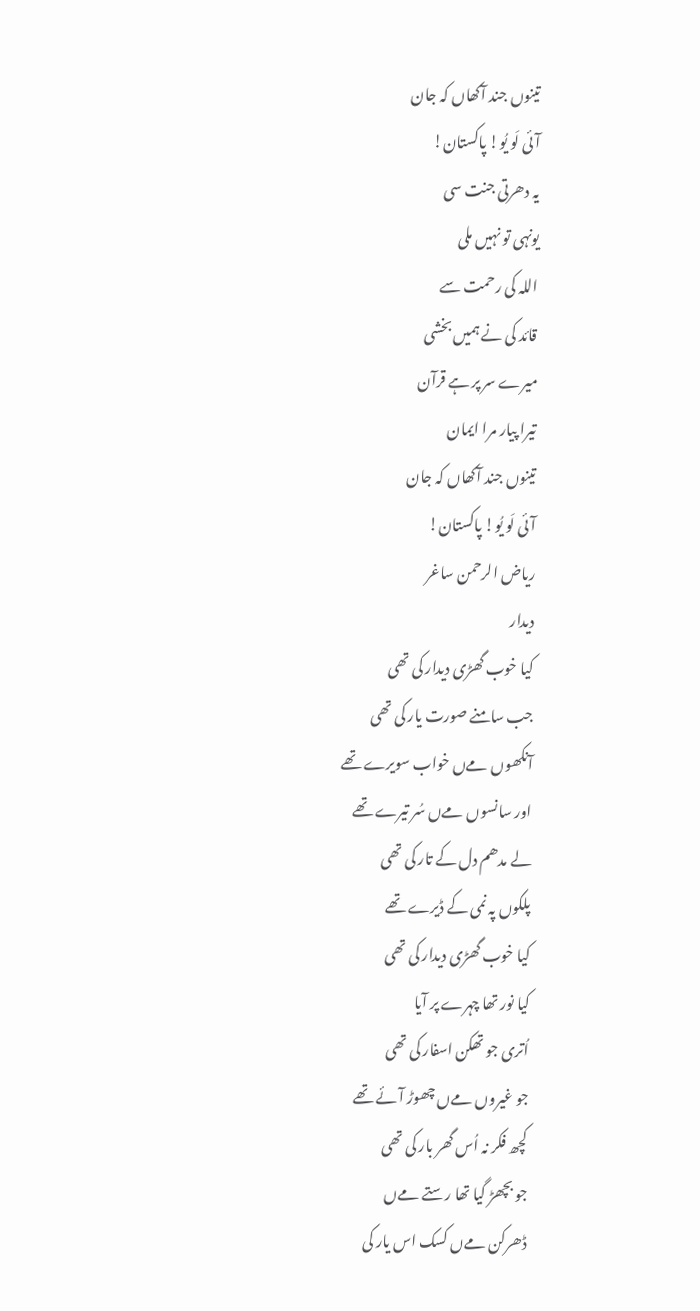تینوں جند آکھاں کہ جان
آئی لَو یُو! پاکستان!
یہ دھرتی جنت سی
یونہی تو نہیں ملی
اللہ کی رحمت سے
قائد کی نے ہمیں بخشی
میرے سر پر ہے قرآن
تیرا پیار مرا ایمان
تینوں جند آکھاں کہ جان
آئی لَو یُو! پاکستان!
ریاض الرحمن ساغر
دیدار
کیا خوب گھڑی دیدار کی تھی
جب سامنے صورت یار کی تھی
آنکھوں مےں خواب سویرے تھے
اور سانسوں مےں سُر تیرے تھے
لے مدھم دل کے تار کی تھی
پلکوں پہ نمی کے ڈیرے تھے
کیا خوب گھڑی دیدار کی تھی
کیا نور تھا چہرے پر آیا
اُتری جو تھکن اسفار کی تھی
جو غیروں مےں چھوڑ آئے تھے
کچھ فکر نہ اُس گھر بار کی تھی
جو بچھڑ گیا تھا رستے مےں
ڈھرکن مےں کسک اس یار کی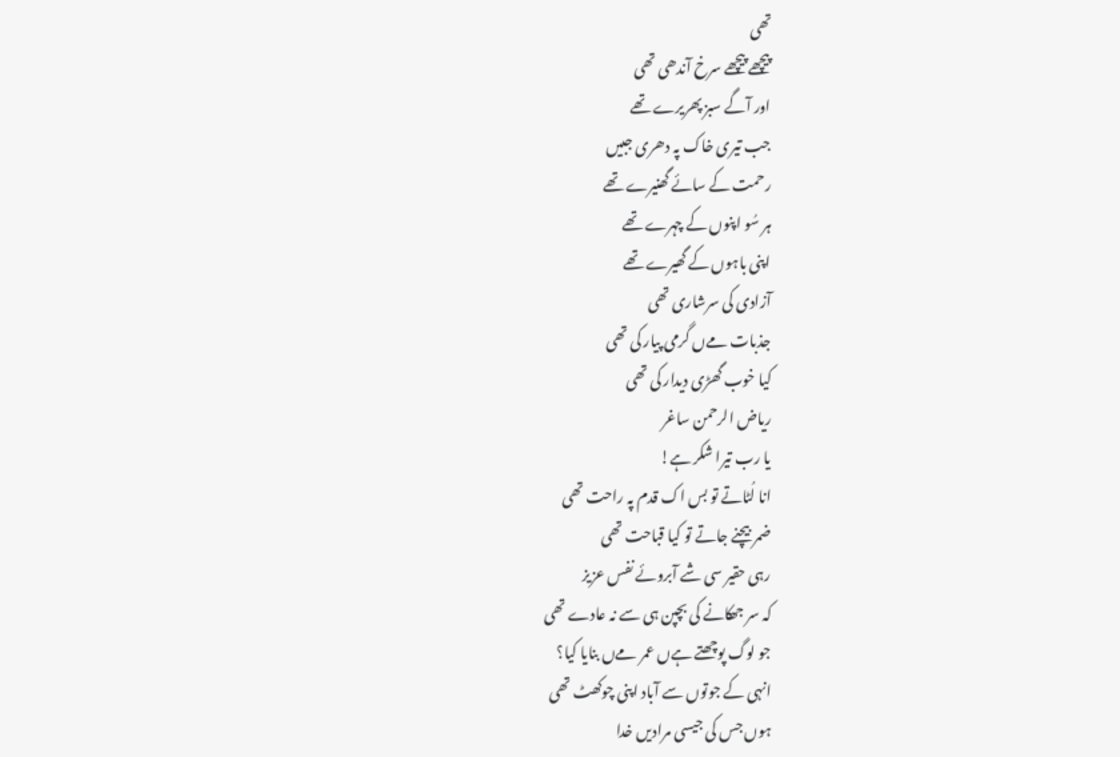تھی
پیچھے پیچھے سرخ آندھی تھی
اور آگے سبز پھریرے تھے
جب تیری خاک پہ دھری جبیں
رحمت کے سائے گھنیرے تھے
ہر سُو اپنوں کے چہرے تھے
اپنی باہوں کے گھیرے تھے
آزادی کی سرشاری تھی
جذبات مےں گرمی پیار کی تھی
کیا خوب گھڑی دیدار کی تھی
ریاض الرحمن ساغر
یا رب تیرا شکر ہے!
انا لُٹاتے تو بس اک قدم پہ راحت تھی
ضمر بیچنے جاتے تو کیا قباحت تھی
رہی حقیر سی شے آبروئے نفس عزیز
کہ سر جھکانے کی بچپن ہی سے نہ عادے تھی
جو لوگ پوچھتے ہےں عمر مےں بنایا کیا؟
انہی کے جوتوں سے آباد اپنی چوکھٹ تھی
ہوں جس کی جیسی مرادیں خدا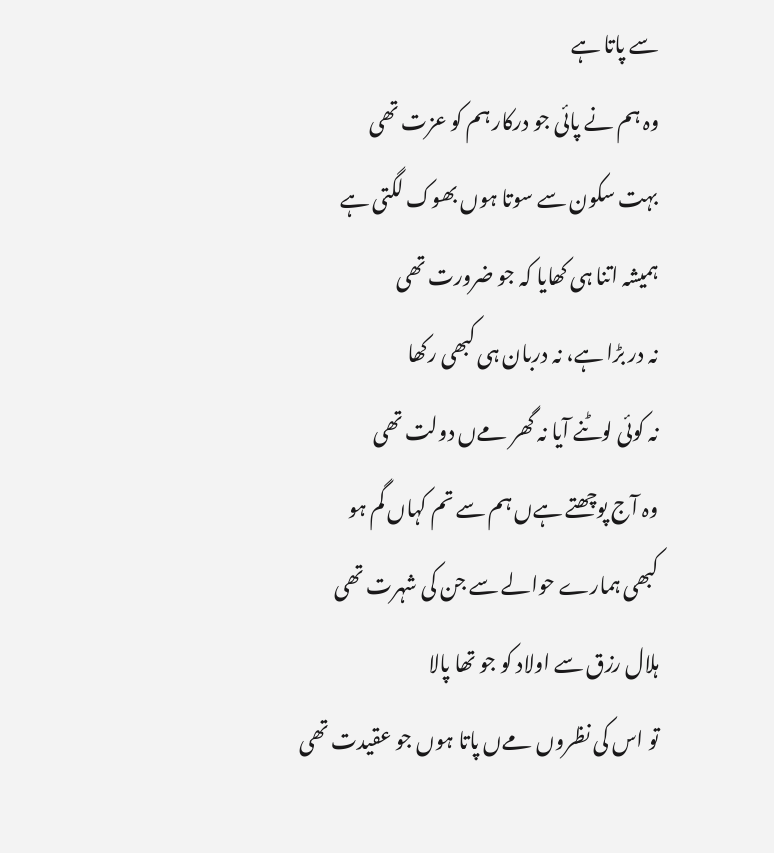سے پاتا ہے
وہ ہم نے پائی جو درکار ہم کو عزت تھی
بہت سکون سے سوتا ہوں بھوک لگتی ہے
ہمیشہ اتنا ہی کھایا کہ جو ضرورت تھی
نہ در بڑا ہے، نہ دربان ہی کبھی رکھا
نہ کوئی لوٹنے آیا نہ گھر مےں دولت تھی
وہ آج پوچھتے ہےں ہم سے تم کہاں گم ہو
کبھی ہمارے حوالے سے جن کی شہرت تھی
ہلال رزق سے اولاد کو جو تھا پالا
تو اس کی نظروں مےں پاتا ہوں جو عقیدت تھی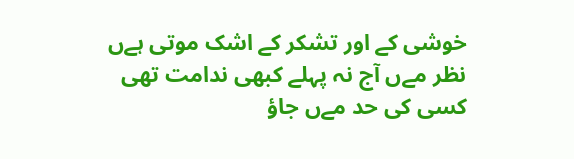خوشی کے اور تشکر کے اشک موتی ہےں
نظر مےں آج نہ پہلے کبھی ندامت تھی
کسی کی حد مےں جاؤ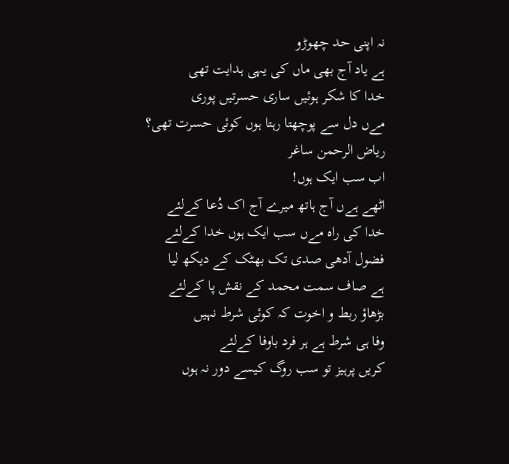نہ اپنی حد چھوڑو
ہے یاد آج بھی ماں کی یہی ہدایت تھی
خدا کا شکر ہوئیں ساری حسرتیں پوری
مےں دل سے پوچھتا رہتا ہوں کوئی حسرت تھی؟
ریاض الرحمن ساغر
اب سب ایک ہوں!
اٹھے ہےں آج ہاتھ میرے آج اک دُعا کےلئے
خدا کی راہ مےں سب ایک ہوں خدا کےلئے
فضول آدھی صدی تک بھٹک کے دیکھ لیا
ہے صاف سمت محمد کے نقش پا کےلئے
بڑھاؤ ربط و اخوت کہ کوئی شرط نہیں
وفا ہی شرط ہے ہر فرد باوفا کےلئے
کریں پرہیز تو سب روگ کیسے دور نہ ہوں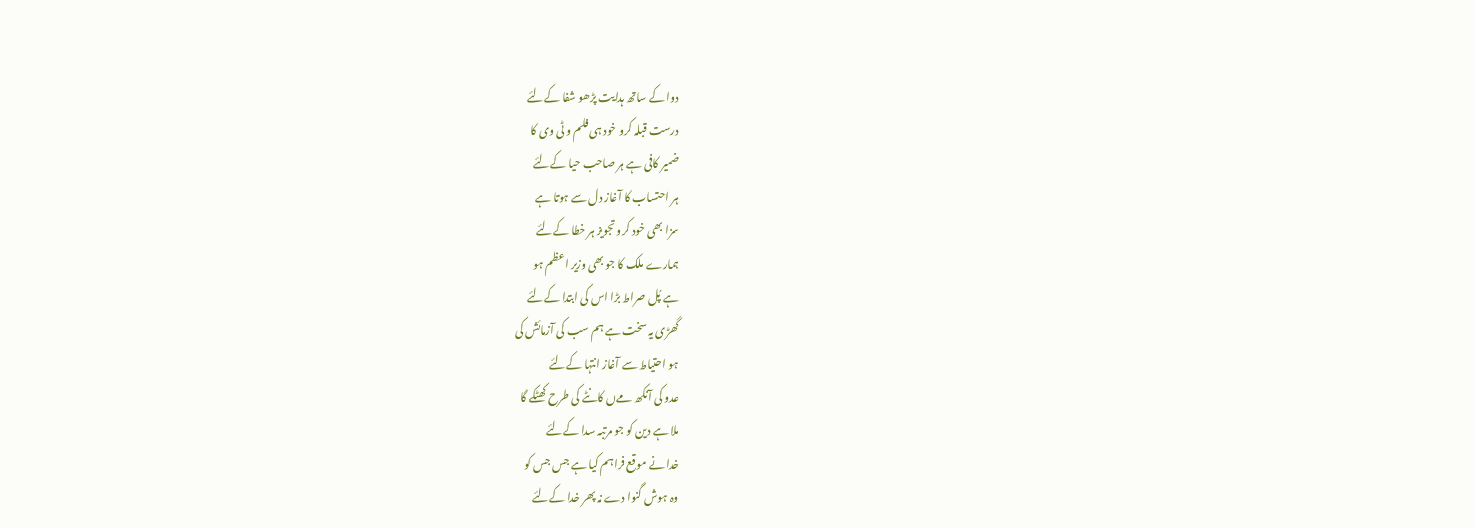دوا کے ساتھ ہدایت پڑھو شفا کےلئے
درست قبلہ کرو خود ہی فلم و ٹی وی کا
ضمیر کافی ہے ہر صاحب حیا کےلئے
ہر احتساب کا آغاز دل سے ہوتا ہے
سزا بھی خود کرو تجویز ہر خطا کےلئے
ہمارے ملک کا جو بھی وزیر اعظم ہو
ہے پُل صراط بڑا اس کی ابتدا کےلئے
گھڑی یہ سخت ہے ہم سب کی آزمائش کی
ہو احتیاط سے آغاز انتہا کےلئے
عدو کی آنکھ مےں کانٹے کی طرح کھٹکے گا
ملا ہے دین کو جو مرتبہ سدا کےلئے
خدا نے موقع فراہم کیا ہے جس جس کو
وہ ہوش گنوا دے نہ پھر خدا کےلئے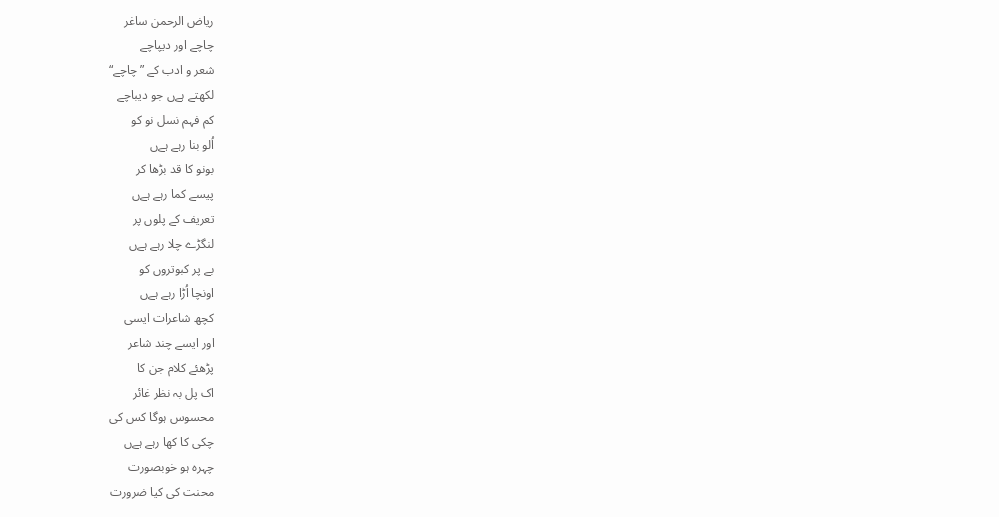ریاض الرحمن ساغر
چاچے اور دیپاچے
شعر و ادب کے ”چاچے“
لکھتے ہےں جو دیباچے
کم فہم نسل نو کو
اُلو بنا رہے ہےں
بونو کا قد بڑھا کر
پیسے کما رہے ہےں
تعریف کے پلوں پر
لنگڑے چلا رہے ہےں
بے پر کبوتروں کو
اونچا اُڑا رہے ہےں
کچھ شاعرات ایسی
اور ایسے چند شاعر
پڑھئے کلام جن کا
اک پل بہ نظر غائر
محسوس ہوگا کس کی
چکی کا کھا رہے ہےں
چہرہ ہو خوبصورت
محنت کی کیا ضرورت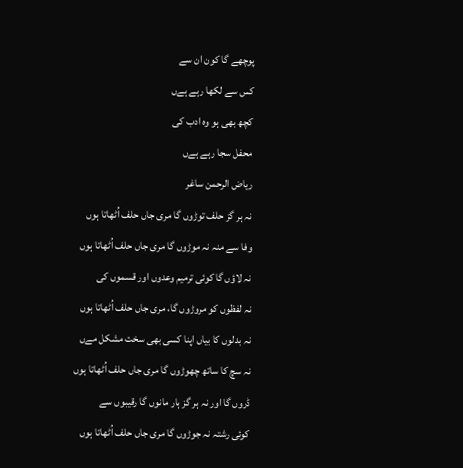پوچھے گا کون ان سے
کس سے لکھا رہے ہےں
کچھ بھی ہو وہ ادب کی
محفل سجا رہے ہےں
ریاض الرحمن ساغر
نہ ہر گز حلف توڑوں گا مری جاں حلف اُٹھاتا ہوں
وفا سے منہ نہ موڑوں گا مری جاں حلف اُٹھاتا ہوں
نہ لاؤں گا کوئی ترمیم وعدوں اور قسموں کی
نہ لفظوں کو مروڑوں گا، مری جاں حلف اُٹھاتا ہوں
نہ بدلوں کا بیاں اپنا کسی بھی سخت مشکل مےں
نہ سچ کا ساتھ چھوڑوں گا مری جاں حلف اُٹھاتا ہوں
ڈروں گا اور نہ ہر گز ہار مانوں گا رقیبوں سے
کوئی رشتہ نہ جوڑوں گا مری جاں حلف اُٹھاتا ہوں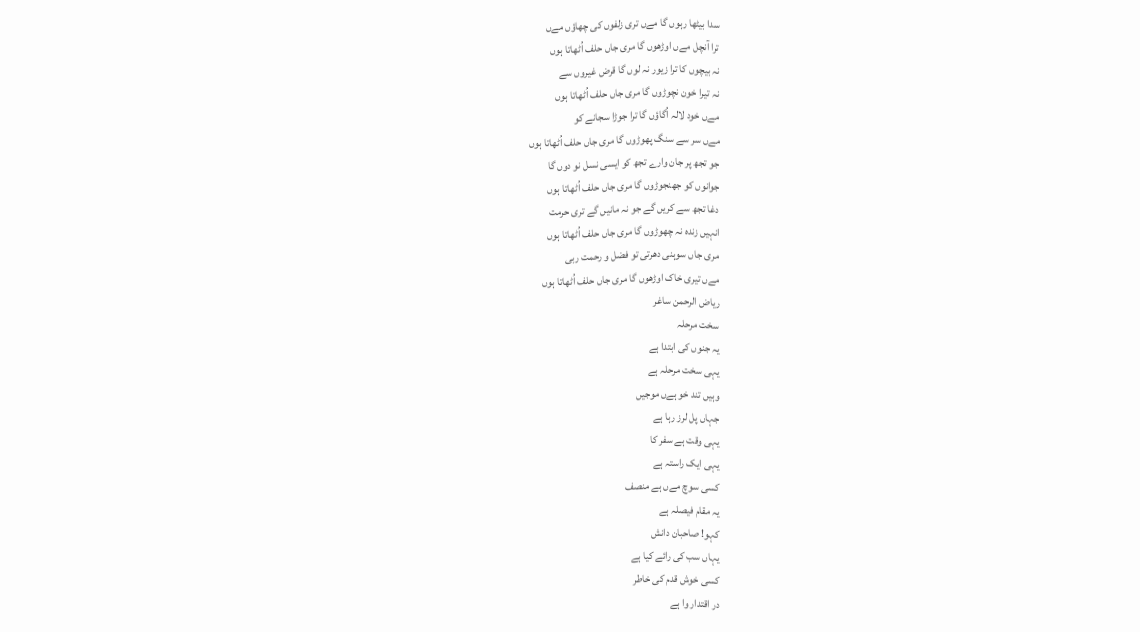سدا بیٹھا رہوں گا مےں تری زلفوں کی چھاؤں مےں
ترا آنچل مےں اوڑھوں گا مری جاں حلف اُٹھاتا ہوں
نہ بیچوں کا ترا زیور نہ لوں گا قرض غیروں سے
نہ تیرا خون نچوڑوں گا مری جاں حلف اُٹھاتا ہوں
مےں خود لالہ اُگاؤں گا ترا جوڑا سجانے کو
مےں سر سے سنگ پھوڑوں گا مری جاں حلف اُٹھاتا ہوں
جو تجھ پر جان وارے تجھ کو ایسی نسل نو دوں گا
جوانوں کو جھنجوڑوں گا مری جاں حلف اُٹھاتا ہوں
دغا تجھ سے کریں گے جو نہ مانیں گے تری حرمت
انہیں زندہ نہ چھوڑوں گا مری جاں حلف اُٹھاتا ہوں
مری جاں سوہنی دھرتی تو فضل و رحمت ربی
مےں تیری خاک اوڑھوں گا مری جاں حلف اُٹھاتا ہوں
ریاض الرحمن ساغر
سخت مرحلہ
یہ جنوں کی ابتدا ہے
یہی سخت مرحلہ ہے
وہیں تند خو ہےں موجیں
جہاں پل لرز رہا ہے
یہی وقت ہے سفر کا
یہی ایک راستہ ہے
کسی سوچ مےں ہے منصف
یہ مقام فیصلہ ہے
کہو! صاحبان دانش
یہاں سب کی رائے کیا ہے
کسی خوش قدم کی خاطر
در اقتدار وا ہے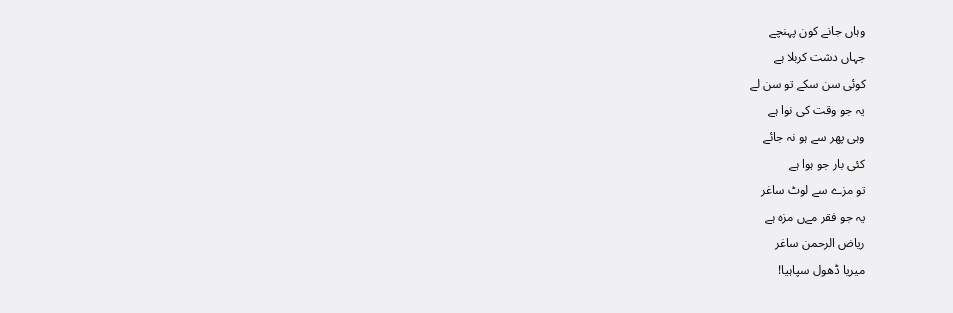وہاں جانے کون پہنچے
جہاں دشت کربلا ہے
کوئی سن سکے تو سن لے
یہ جو وقت کی نوا ہے
وہی پھر سے ہو نہ جائے
کئی بار جو ہوا ہے
تو مزے سے لوٹ ساغر
یہ جو فقر مےں مزہ ہے
ریاض الرحمن ساغر
میریا ڈھول سپاہیا!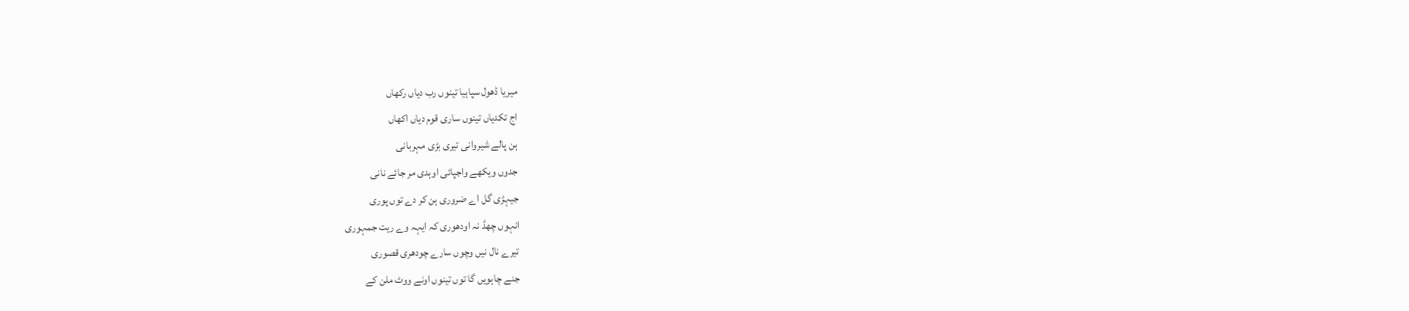میریا ڈھول سپاہیا تینوں رب دیاں رکھاں
اج تکدیاں تینوں ساری قوم دیاں اکھاں
ہن پالے شیروانی تیری بڑی مہربانی
جدوں ویکھے واجپائی اوہدی مر جائے نانی
جیہڑی گل اے ضروری ہن کر دے توں پوری
انہوں چھڈ نہ اودھوری کہ ایہہ وے ریت جمہوری
تیرے نال نیں وچوں سارے چودھری قصوری
جنے چاہویں گا توں تینوں اونے ووٹ ملن کے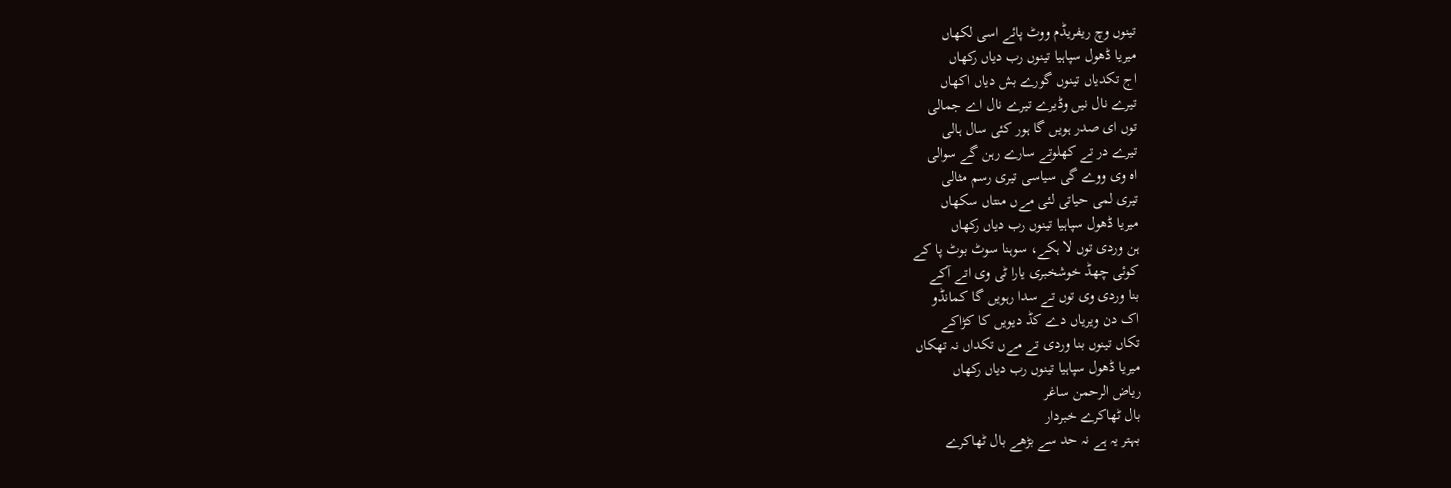تینوں وچ ریفریڈم ووٹ پائے اسی لکھاں
میریا ڈھول سپاہیا تینوں رب دیاں رکھاں
اج تکدیاں تینوں گورے بش دیاں اکھاں
تیرے نال نیں وڈیرے تیرے نال اے جمالی
توں ای صدر ہویں گا ہور کئی سال ہالی
تیرے در تے کھلوتے سارے رہن گے سوالی
اہ وی ووے گی سیاسی تیری رسم مثالی
تیری لمی حیاتی لئی مےں منتاں سکھاں
میریا ڈھول سپاہیا تینوں رب دیاں رکھاں
ہن وردی توں لا ہکے، سوہنا سوٹ بوٹ پا کے
کوئی چھڈ خوشخبری یارا ٹی وی اتے آکے
بنا وردی وی توں تے سدا رہویں گا کمانڈو
اک دن ویریاں دے کڈ دیویں کا کڑاکے
تکاں تینوں بنا وردی تے مےں تکداں نہ تھکاں
میریا ڈھول سپاہیا تینوں رب دیاں رکھاں
ریاض الرحمن ساغر
بال ٹھاکرے خبردار
بہتر یہ ہے نہ حد سے بڑھے بال ٹھاکرے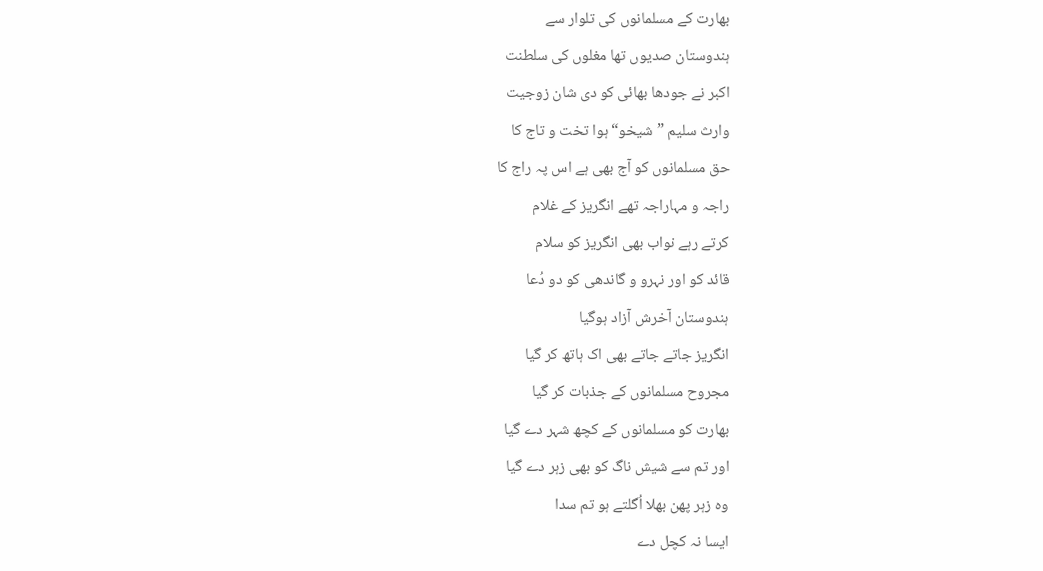بھارت کے مسلمانوں کی تلوار سے
ہندوستان صدیوں تھا مغلوں کی سلطنت
اکبر نے جودھا بھائی کو دی شان زوجیت
وارث سلیم ”شیخو“ ہوا تخت و تاج کا
حق مسلمانوں کو آج بھی ہے اس پہ راج کا
راجہ و مہاراجہ تھے انگریز کے غلام
کرتے رہے نواب بھی انگریز کو سلام
قائد کو اور نہرو و گاندھی کو دو دُعا
ہندوستان آخرش آزاد ہوگیا
انگریز جاتے جاتے بھی اک ہاتھ کر گیا
مجروح مسلمانوں کے جذبات کر گیا
بھارت کو مسلمانوں کے کچھ شہر دے گیا
اور تم سے شیش ناگ کو بھی زہر دے گیا
وہ زہر پھن بھلا اُگلتے ہو تم سدا
ایسا نہ کچل دے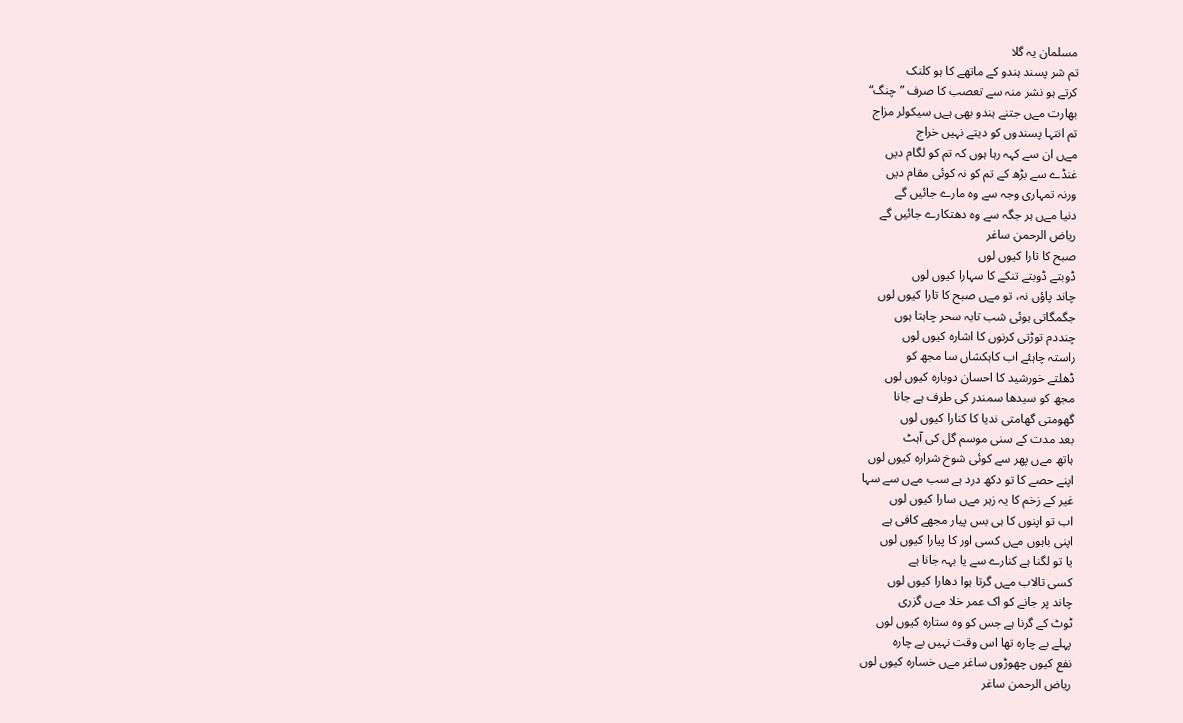مسلمان یہ گلا
تم شر پسند ہندو کے ماتھے کا ہو کلنک
کرتے ہو نشر منہ سے تعصب کا صرف ”چنگ“
بھارت مےں جتنے ہندو بھی ہےں سیکولر مزاج
تم انتہا پسندوں کو دیتے نہیں خراج
مےں ان سے کہہ رہا ہوں کہ تم کو لگام دیں
غنڈے سے بڑھ کے تم کو نہ کوئی مقام دیں
ورنہ تمہاری وجہ سے وہ مارے جائیں گے
دنیا مےں ہر جگہ سے وہ دھتکارے جائیں گے
ریاض الرحمن ساغر
صبح کا تارا کیوں لوں
ڈوبتے ڈوبتے تنکے کا سہارا کیوں لوں
چاند پاؤں نہ، تو مےں صبح کا تارا کیوں لوں
جگمگاتی ہوئی شب تابہ سحر چاہتا ہوں
چنددم توڑتی کرنوں کا اشارہ کیوں لوں
راستہ چاہئے اب کاہکشاں سا مجھ کو
ڈھلتے خورشید کا احسان دوبارہ کیوں لوں
مجھ کو سیدھا سمندر کی طرف ہے جانا
گھومتی گھامتی ندیا کا کنارا کیوں لوں
بعد مدت کے سنی موسم گل کی آہٹ
ہاتھ مےں پھر سے کوئی شوخ شرارہ کیوں لوں
اپنے حصے کا تو دکھ درد ہے سب مےں سے سہا
غیر کے زخم کا یہ زہر مےں سارا کیوں لوں
اب تو اپنوں کا ہی بس پیار مجھے کافی ہے
اپنی باہوں مےں کسی اور کا پیارا کیوں لوں
یا تو لگنا ہے کنارے سے یا بہہ جانا ہے
کسی تالاب مےں گرتا ہوا دھارا کیوں لوں
چاند پر جانے کو اک عمر خلا مےں گزری
ٹوٹ کے گرنا ہے جس کو وہ ستارہ کیوں لوں
پہلے بے چارہ تھا اس وقت نہیں بے چارہ
نفع کیوں چھوڑوں ساغر مےں خسارہ کیوں لوں
ریاض الرحمن ساغر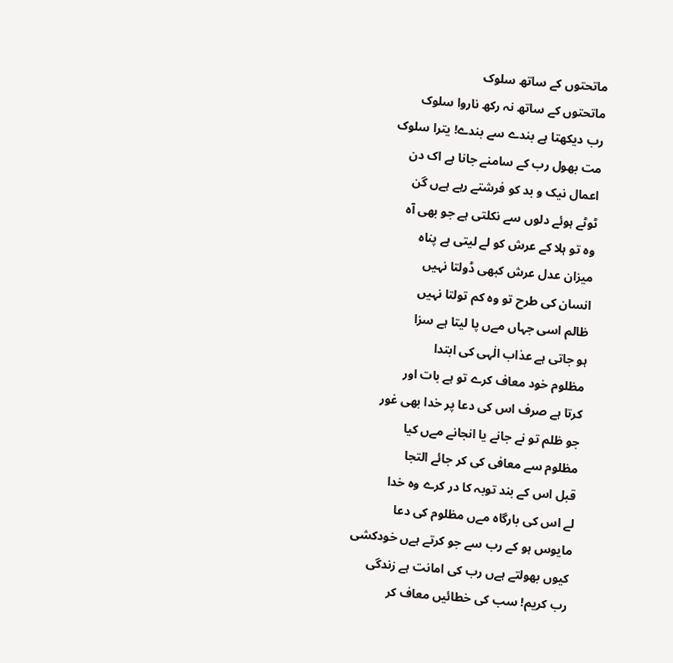ماتحتوں کے ساتھ سلوک
ماتحتوں کے ساتھ نہ رکھ ناروا سلوک
رب دیکھتا ہے بندے سے بندے! یترا سلوک
مت بھول رب کے سامنے جانا ہے اک دن
اعمال نیک و بد کو فرشتے رہے ہےں گن
ٹوٹے ہوئے دلوں سے نکلتی ہے جو بھی آہ
وہ تو ہلا کے عرش کو لے لیتی ہے پناہ
میزان عدل عرش کبھی ڈولتا نہیں
انسان کی طرح تو وہ کم تولتا نہیں
ظالم اسی جہاں مےں پا لیتا ہے سزا
ہو جاتی ہے عذاب الٰہی کی ابتدا
مظلوم خود معاف کرے تو ہے بات اور
کرتا ہے صرف اس کی دعا پر خدا بھی غور
جو ظلم تو نے جانے یا انجانے مےں کیا
مظلوم سے معافی کی کر جائے التجا
قبل اس کے بند توبہ کا در کرے وہ خدا
لے اس کی بارگاہ مےں مظلوم کی دعا
مایوس ہو کے رب سے جو کرتے ہےں خودکشی
کیوں بھولتے ہےں رب کی امانت ہے زندگی
رب کریم! سب کی خطائیں معاف کر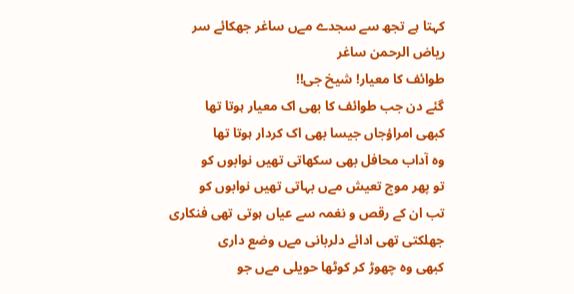کہتا ہے تجھ سے سجدے مےں ساغر جھکائے سر
ریاض الرحمن ساغر
طوائف کا معیار! شیخ جی!!
گئے دن جب طوائف کا بھی اک معیار ہوتا تھا
کبھی امراؤجاں جیسا بھی اک کردار ہوتا تھا
وہ آداب محافل بھی سکھاتی تھیں نوابوں کو
تو پھر موج تعیش مےں بہاتی تھیں نوابوں کو
تب ان کے رقص و نغمہ سے عیاں ہوتی تھی فنکاری
جھلکتی تھی ادائے دلربانی مےں وضع داری
کبھی وہ چھوڑ کر کوٹھا حویلی مےں جو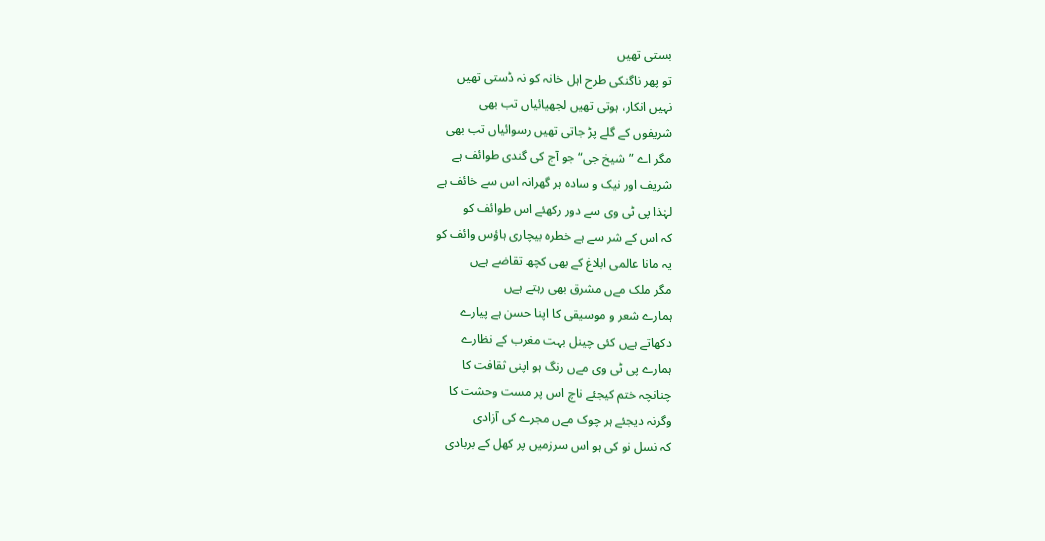بستی تھیں
تو پھر ناگنکی طرح اہل خانہ کو نہ ڈستی تھیں
نہیں انکار، ہوتی تھیں لجھیائیاں تب بھی
شریفوں کے گلے پڑ جاتی تھیں رسوائیاں تب بھی
مگر اے ”شیخ جی“ جو آج کی گندی طوائف ہے
شریف اور نیک و سادہ ہر گھرانہ اس سے خائف ہے
لہٰذا پی ٹی وی سے دور رکھئے اس طوائف کو
کہ اس کے شر سے ہے خطرہ بیچاری ہاؤس وائف کو
یہ مانا عالمی ابلاغ کے بھی کچھ تقاضے ہےں
مگر ملک مےں مشرق بھی رہتے ہےں
ہمارے شعر و موسیقی کا اپنا حسن ہے پیارے
دکھاتے ہےں کئی چینل بہت مغرب کے نظارے
ہمارے پی ٹی وی مےں رنگ ہو اپنی ثقافت کا
چنانچہ ختم کیجئے ناچ اس پر مست وحشت کا
وگرنہ دیجئے ہر چوک مےں مجرے کی آزادی
کہ نسل نو کی ہو اس سرزمیں پر کھل کے بربادی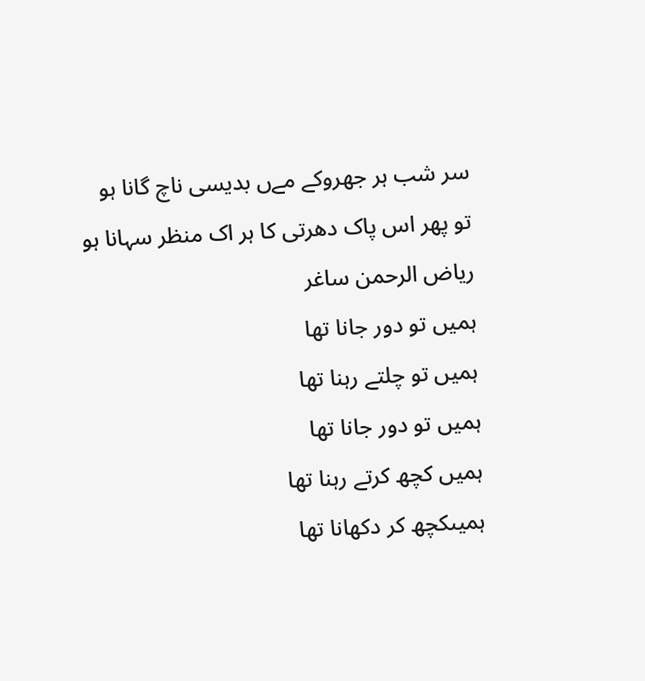سر شب ہر جھروکے مےں بدیسی ناچ گانا ہو
تو پھر اس پاک دھرتی کا ہر اک منظر سہانا ہو
ریاض الرحمن ساغر
ہمیں تو دور جانا تھا
ہمیں تو چلتے رہنا تھا
ہمیں تو دور جانا تھا
ہمیں کچھ کرتے رہنا تھا
ہمیںکچھ کر دکھانا تھا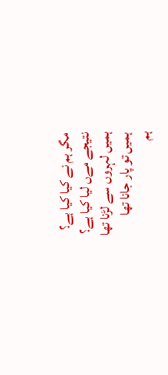مگر ہم نے کیا کیا ہے؟
نتیجے مےں لیا کیا ہے؟
ہمیں لہروں سے لڑنا تھا
ہمیں تو پار جانا تھا
ہم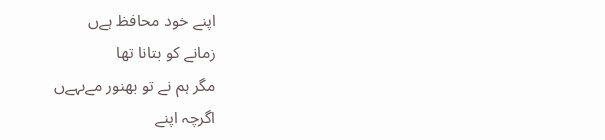اپنے خود محافظ ہےں
زمانے کو بتانا تھا
مگر ہم نے تو بھنور مےںہےں
اگرچہ اپنے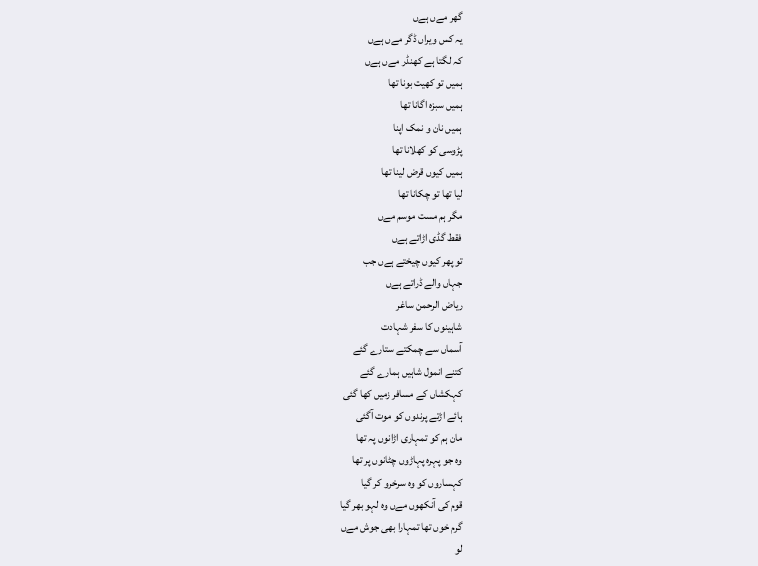گھر مےں ہےں
یہ کس ویراں ڈگر مےں ہےں
کہ لگتا ہے کھنڈر مےں ہےں
ہمیں تو کھیت بونا تھا
ہمیں سبزہ اگانا تھا
ہمیں نان و نمک اپنا
پڑوسی کو کھلانا تھا
ہمیں کیوں قرض لینا تھا
لیا تھا تو چکانا تھا
مگر ہم مست موسم مےں
فقط گڈی اڑاتے ہےں
تو پھر کیوں چیختے ہےں جب
جہاں والے ڈراتے ہےں
ریاض الرحمن ساغر
شاہینوں کا سفر شہادت
آسماں سے چمکتے ستارے گئے
کتنے انمول شاہیں ہمارے گئے
کہکشاں کے مسافر زمیں کھا گئی
ہائے اڑتے پرندوں کو موت آگئی
مان ہم کو تمہاری اڑانوں پہ تھا
وہ جو پہرہ پہاڑوں چٹانوں پر تھا
کہساروں کو وہ سرخرو کر گیا
قوم کی آنکھوں مےں وہ لہو بھر گیا
گرم خوں تھا تمہارا بھی جوش مےں
لو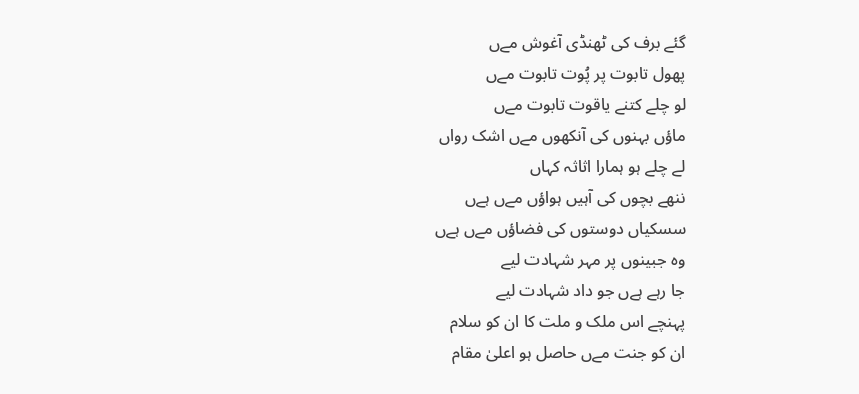گئے برف کی ٹھنڈی آغوش مےں
پھول تابوت پر پُوت تابوت مےں
لو چلے کتنے یاقوت تابوت مےں
ماؤں بہنوں کی آنکھوں مےں اشک رواں
لے چلے ہو ہمارا اثاثہ کہاں
ننھے بچوں کی آہیں ہواؤں مےں ہےں
سسکیاں دوستوں کی فضاؤں مےں ہےں
وہ جبینوں پر مہر شہادت لیے
جا رہے ہےں جو داد شہادت لیے
پہنچے اس ملک و ملت کا ان کو سلام
ان کو جنت مےں حاصل ہو اعلیٰ مقام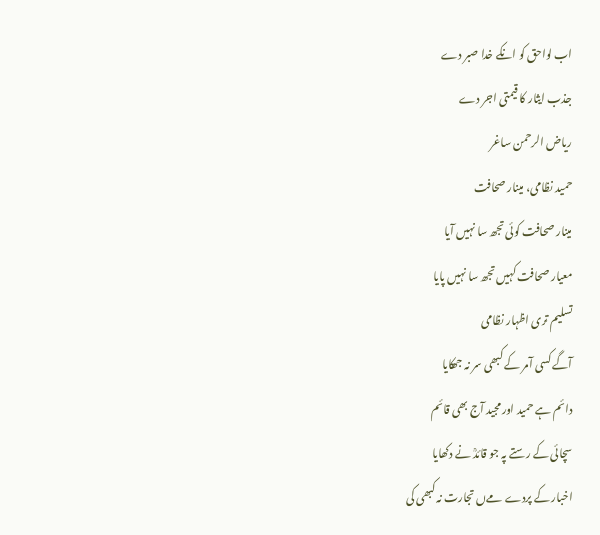اب لواحق کو انکے خدا صبر دے
جذب ایثار کا قیمتی اجر دے
ریاض الرحمن ساغر
حمید نظامی، مینار صحافت
مینار صحافت کوئی تجھ سا نہیں آیا
معیار صحافت کہیں تجھ سا نہیں پایا
تسلیم تری اظہار نظامی
آگے کسی آمر کے کبھی سر نہ جھکایا
دائم ہے حمید اور مجید آج بھی قائم
سچائی کے رستے پہ جو قائدؒ نے دکھایا
اخبار کے پردے مےں تجارت نہ کبھی کی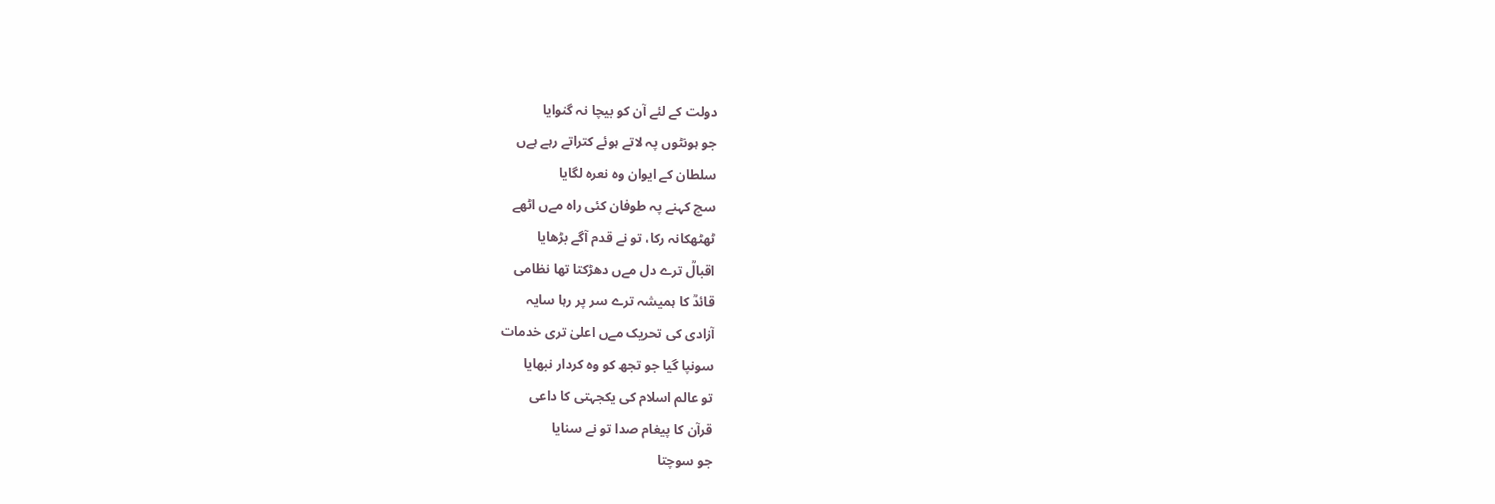دولت کے لئے آن کو بیچا نہ گنوایا
جو ہونٹوں پہ لاتے ہوئے کتراتے رہے ہےں
سلطان کے ایوان وہ نعرہ لگایا
سچ کہنے پہ طوفان کئی راہ مےں اٹھے
ٹھٹھکانہ رکا، تو نے قدم آگے بڑھایا
اقبالؒ ترے دل مےں دھڑکتا تھا نظامی
قائدؒ کا ہمیشہ ترے سر پر رہا سایہ
آزادی کی تحریک مےں اعلیٰ تری خدمات
سونپا گیا جو تجھ کو وہ کردار نبھایا
تو عالم اسلام کی یکجہتی کا داعی
قرآن کا پیغام صدا تو نے سنایا
جو سوچتا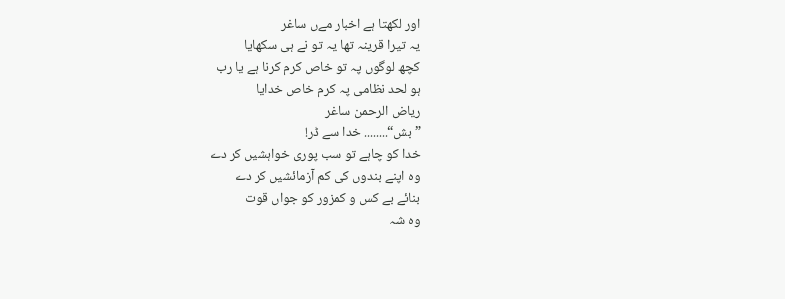اور لکھتا ہے اخبار مےں ساغر
یہ تیرا قرینہ تھا یہ تو نے ہی سکھایا
کچھ لوگوں پہ تو خاص کرم کرنا ہے یا رب
ہو لحد نظامی پہ کرم خاص خدایا
ریاض الرحمن ساغر
”بش“........ خدا سے ڈر!
خدا کو چاہے تو سب پوری خواہشیں کر دے
وہ اپنے بندوں کی کم آزمائشیں کر دے
بنائے بے کس و کمزور کو جواں قوت
وہ شہ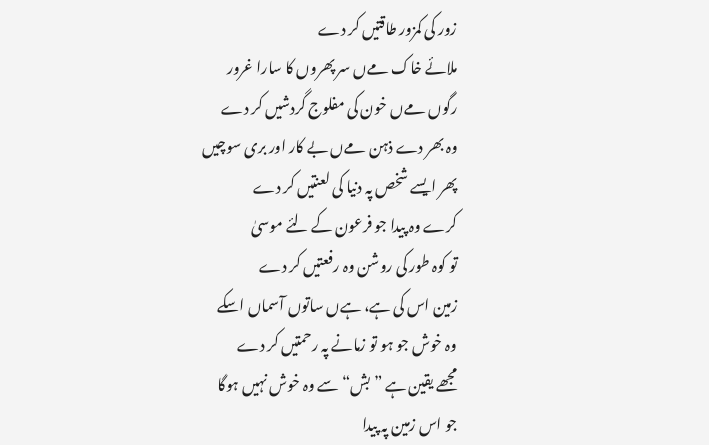زور کی کمزور طاقتیں کر دے
ملائے خاک مےں سر پھروں کا سارا غرور
رگوں مےں خون کی مفلوج گردشیں کر دے
وہ بھر دے ذہن مےں بے کار اور بری سوچیں
پھر ایسے شخص پہ دنیا کی لعنتیں کر دے
کرے وہ پیدا جو فرعون کے لئے موسیٰ
تو کوہ طور کی روشن وہ رفعتیں کر دے
زمین اس کی ہے، ہےں ساتوں آسماں اسکے
وہ خوش جو ہو تو زمانے پہ رحمتیں کر دے
مجھے یقین ہے ”بش“ سے وہ خوش نہیں ہوگا
جو اس زمین پہ پیدا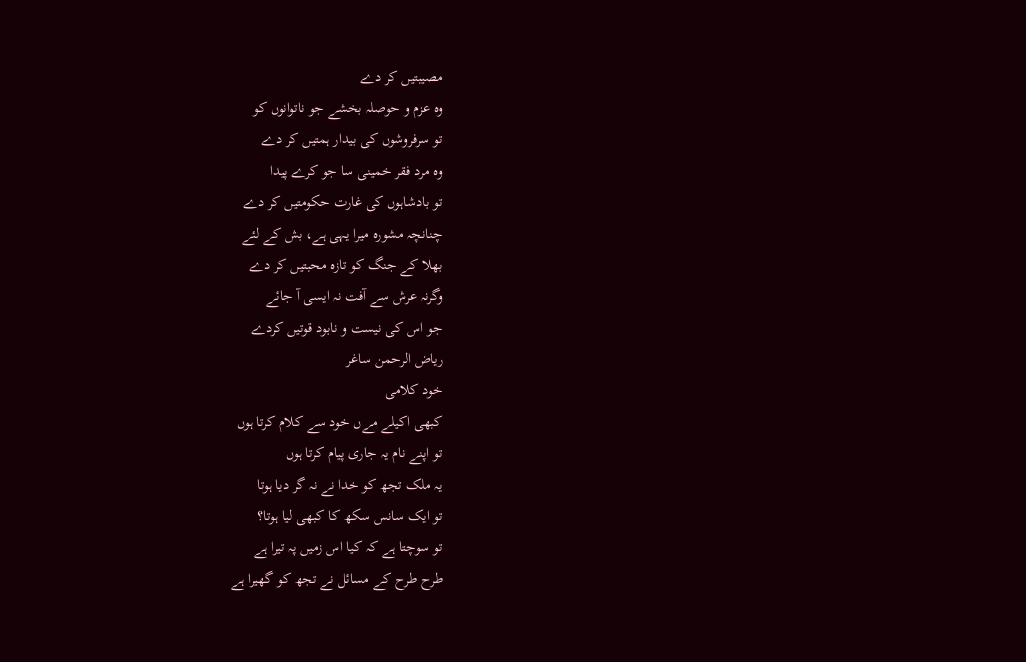مصیبتیں کر دے
وہ عزم و حوصلہ بخشے جو ناتوانوں کو
تو سرفروشوں کی بیدار ہمتیں کر دے
وہ مرد فقر خمینی سا جو کرے پیدا
تو بادشاہوں کی غارت حکومتیں کر دے
چنانچہ مشورہ میرا یہی ہے، بش کے لئے
بھلا کے جنگ کو تازہ محبتیں کر دے
وگرنہ عرش سے آفت نہ ایسی آ جائے
جو اس کی نیست و نابود قوتیں کردے
ریاض الرحمن ساغر
خود کلامی
کبھی اکیلے مےں خود سے کلام کرتا ہوں
تو اپنے نام یہ جاری پیام کرتا ہوں
یہ ملک تجھ کو خدا نے نہ گر دیا ہوتا
تو ایک سانس سکھ کا کبھی لیا ہوتا؟
تو سوچتا ہے کہ کیا اس زمیں پہ تیرا ہے
طرح طرح کے مسائل نے تجھ کو گھیرا ہے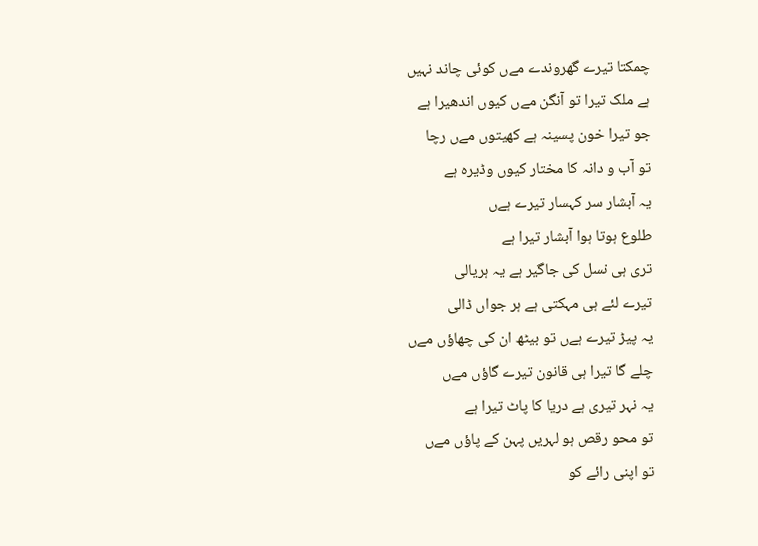چمکتا تیرے گھروندے مےں کوئی چاند نہیں
ہے ملک تیرا تو آنگن مےں کیوں اندھیرا ہے
جو تیرا خون پسینہ ہے کھیتوں مےں رچا
تو آب و دانہ کا مختار کیوں وڈیرہ ہے
یہ آبشار سر کہسار تیرے ہےں
طلوع ہوتا ہوا آبشار تیرا ہے
تری ہی نسل کی جاگیر ہے یہ ہریالی
تیرے لئے ہی مہکتی ہے ہر جواں ڈالی
یہ پیڑ تیرے ہےں تو بیٹھ ان کی چھاؤں مےں
چلے گا تیرا ہی قانون تیرے گاؤں مےں
یہ نہر تیری ہے دریا کا پاٹ تیرا ہے
تو محو رقص ہو لہریں پہن کے پاؤں مےں
تو اپنی رائے کو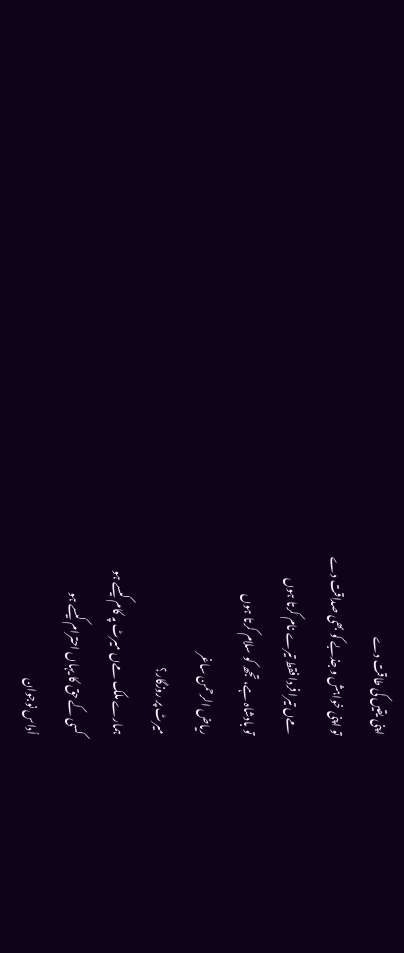اپنی یقیں کی طاقت دے
تو اپنی خواہش و جذبے کو بھی صداقت دے
مےں تیرا فردا فقط تیرے نام کرتا ہوں
تو بادشاہ ہے، تجھ کو سلام کرتا ہوں
ریاض الرحمن ساغر
میرٹ پر روزگار؟
ہمارے ملک مےں میرٹ پہ کام کیسے ہو
کسی کے حق کا یہاں احترام کیسے ہو
اُداس نوجوان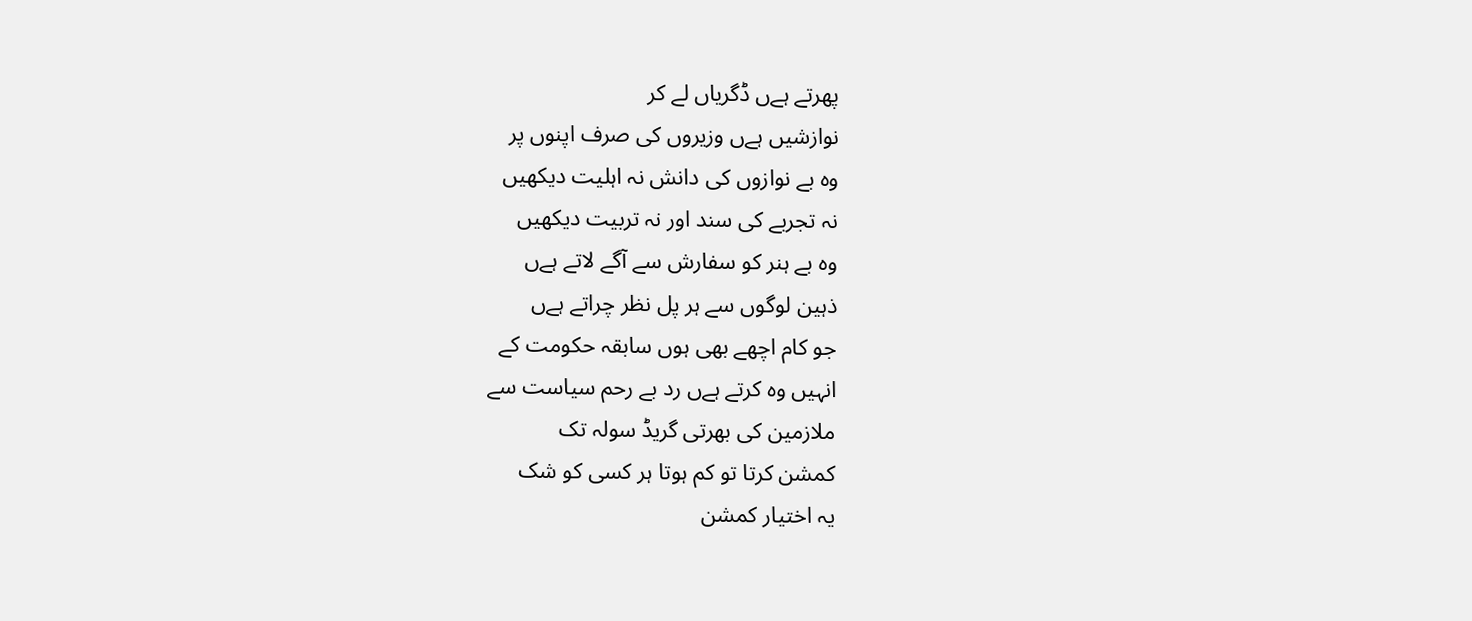پھرتے ہےں ڈگریاں لے کر
نوازشیں ہےں وزیروں کی صرف اپنوں پر
وہ بے نوازوں کی دانش نہ اہلیت دیکھیں
نہ تجربے کی سند اور نہ تربیت دیکھیں
وہ بے ہنر کو سفارش سے آگے لاتے ہےں
ذہین لوگوں سے ہر پل نظر چراتے ہےں
جو کام اچھے بھی ہوں سابقہ حکومت کے
انہیں وہ کرتے ہےں رد بے رحم سیاست سے
ملازمین کی بھرتی گریڈ سولہ تک
کمشن کرتا تو کم ہوتا ہر کسی کو شک
یہ اختیار کمشن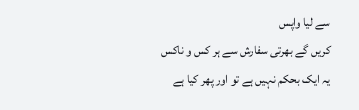سے لیا واپس
کریں گے بھرتی سفارش سے ہر کس و ناکس
یہ ایک بحکم نہیں ہے تو اور پھر کیا ہے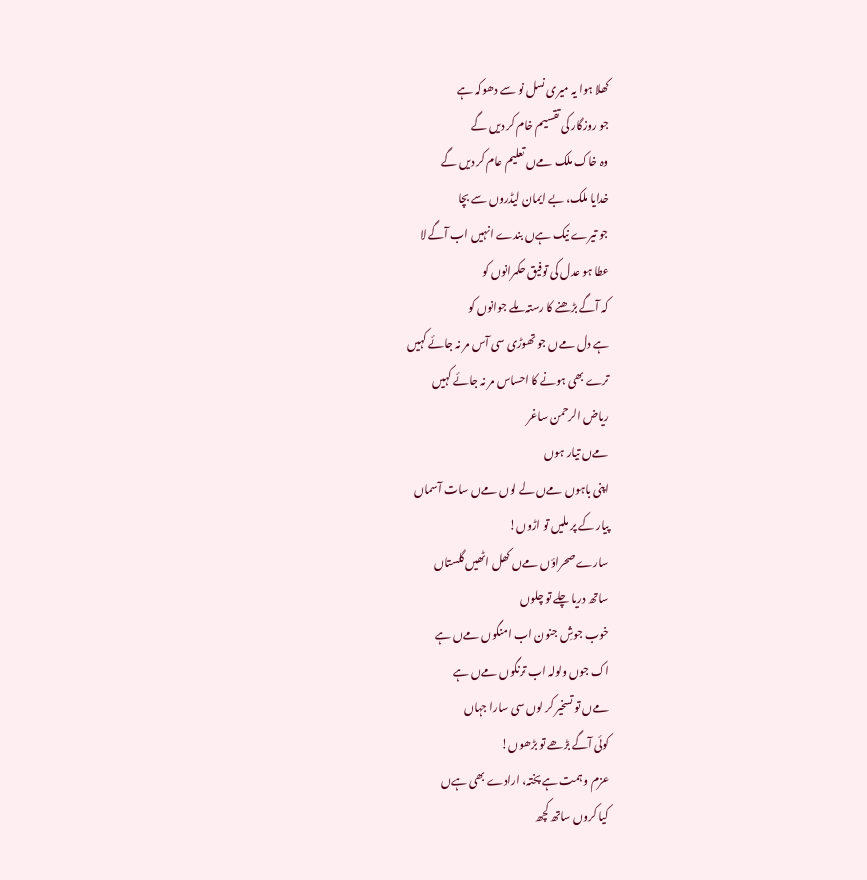کھلا ہوا یہ میری نسل نو سے دھوکہ ہے
جو روزگار کی تقسیم خام کر دیں گے
وہ خاک ملک مےں تعلیم عام کر دیں گے
خدایا ملک، بے ایمان لیڈروں سے بچا
جو تیرے نیک ہےں بندے انہیں اب آگے لا
عطا ہو عدل کی توفیق حکمرانوں کو
کہ آگے بڑھنے کا رستہ ملے جوانوں کو
ہے دل مےں جو تھوڑی سی آس مر نہ جائے کہیں
ترے بھی ہونے کا احساس مر نہ جائے کہیں
ریاض الرحمن ساغر
مےں تیار ہوں
اپنی باہوں مےں لے لوں مےں سات آسماں
پیار کے پر ملیں تو اڑوں!
سارے صحراؤں مےں کھل اٹھیں گلستاں
ساتھ دریا چلے تو چلوں
خوب جوشِ جنون اب امنگوں مےں ہے
اک جوں ولولہ اب ترنگوں مےں ہے
مےں تو تسخیر کر لوں سی سارا جہاں
کوئی آگے بڑھے تو بڑھوں!
عزم و ہمت ہے پختہ، ارادے بھی ہےں
کیا کروں ساتھ کچھ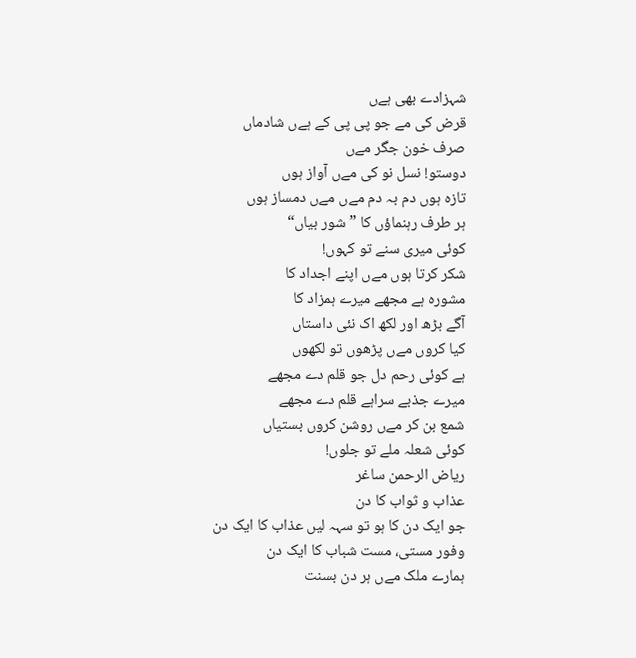شہزادے بھی ہےں
قرض کی مے جو پی پی کے ہےں شادماں
صرف خون جگر مےں
دوستو! نسل نو کی مےں آواز ہوں
تازہ ہوں دم بہ دم مےں مےں دمساز ہوں
ہر طرف رہنماؤں کا ”شور بیاں“
کوئی میری سنے تو کہوں!
شکر کرتا ہوں مےں اپنے اجداد کا
مشورہ ہے مجھے میرے ہمزاد کا
آگے بڑھ اور لکھ اک نئی داستاں
کیا کروں مےں پڑھوں تو لکھوں
ہے کوئی رحم دل جو قلم دے مجھے
میرے جذبے سراہے قلم دے مجھے
شمع بن کر مےں روشن کروں بستیاں
کوئی شعلہ ملے تو جلوں!
ریاض الرحمن ساغر
عذاب و ثواب کا دن
جو ایک دن کا ہو تو سہہ لیں عذاب کا ایک دن
وفور مستی، مست شباب کا ایک دن
ہمارے ملک مےں ہر دن بسنت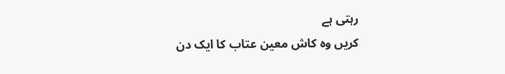رہتی ہے
کریں وہ کاش معین عتاب کا ایک دن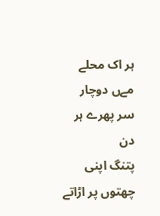ہر اک محلے مےں دوچار سر پھرے ہر دن
پتنگ اپنی چھتوں پر اڑاتے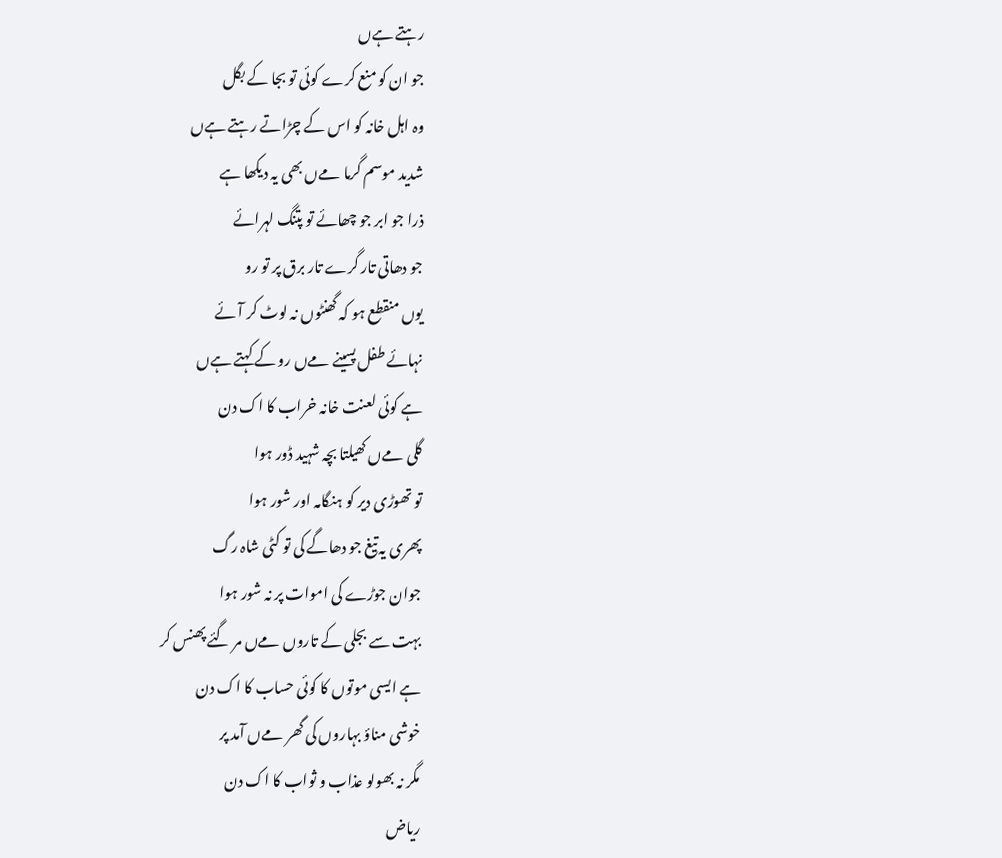رہتے ہےں
جو ان کو منع کرے کوئی تو بجا کے بگل
وہ اہل خانہ کو اس کے چڑاتے رہتے ہےں
شدید موسم گرما مےں بھی یہ دیکھا ہے
ذرا جو ابر جو چھائے تو پتنگ لہرائے
جو دھاتی تار گرے تار برق پر تو رو
یوں منقطع ہو کہ گھنٹوں نہ لوٹ کر آئے
نہائے طفل پسینے مےں رو کے کہتے ہےں
ہے کوئی لعنت خانہ خراب کا اک دن
گلی مےں کھیلتا بچہ شہید ڈور ہوا
تو تھوڑی دیر کو ہنگامہ اور شور ہوا
پھری یہ تیغ جو دھاگے کی تو کٹی شاہ رگ
جوان جوڑے کی اموات پر نہ شور ہوا
بہت سے بجلی کے تاروں مےں مر گئے پھنس کر
ہے ایسی موتوں کا کوئی حساب کا اک دن
خوشی مناؤ بہاروں کی گھر مےں آمد پر
مگر نہ بھولو عذاب و ثواب کا اک دن
ریاض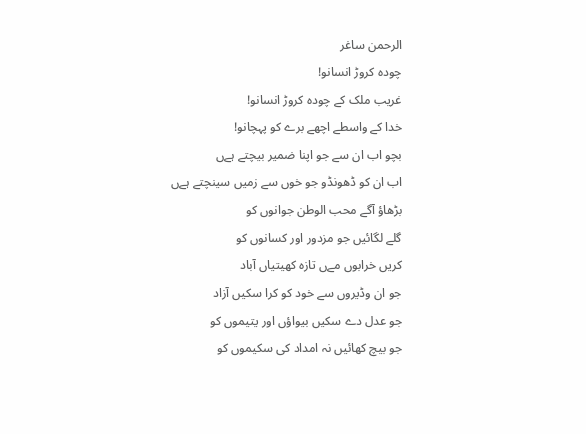الرحمن ساغر
چودہ کروڑ انسانو!
غریب ملک کے چودہ کروڑ انسانو!
خدا کے واسطے اچھے برے کو پہچانو!
بچو اب ان سے جو اپنا ضمیر بیچتے ہےں
اب ان کو ڈھونڈو جو خوں سے زمیں سینچتے ہےں
بڑھاؤ آگے محب الوطن جوانوں کو
گلے لگائیں جو مزدور اور کسانوں کو
کریں خرابوں مےں تازہ کھیتیاں آباد
جو ان وڈیروں سے خود کو کرا سکیں آزاد
جو عدل دے سکیں بیواؤں اور یتیموں کو
جو بیچ کھائیں نہ امداد کی سکیموں کو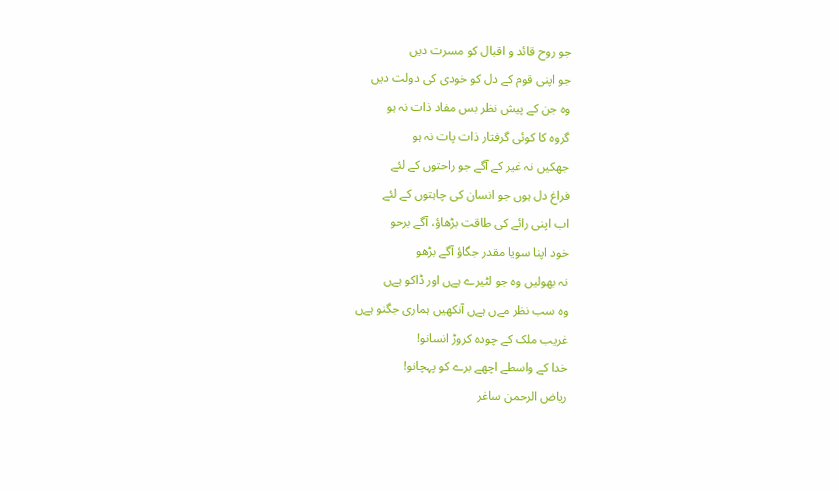جو روح قائد و اقبال کو مسرت دیں
جو اپنی قوم کے دل کو خودی کی دولت دیں
وہ جن کے پیش نظر بس مفاد ذات نہ ہو
گروہ کا کوئی گرفتار ذات پات نہ ہو
جھکیں نہ غیر کے آگے جو راحتوں کے لئے
فراغ دل ہوں جو انسان کی چاہتوں کے لئے
اب اپنی رائے کی طاقت بڑھاؤ، آگے برحو
خود اپنا سویا مقدر جگاؤ آگے بڑھو
نہ بھولیں وہ جو لٹیرے ہےں اور ڈاکو ہےں
وہ سب نظر مےں ہےں آنکھیں ہماری جگنو ہےں
غریب ملک کے چودہ کروڑ انسانو!
خدا کے واسطے اچھے برے کو پہچانو!
ریاض الرحمن ساغر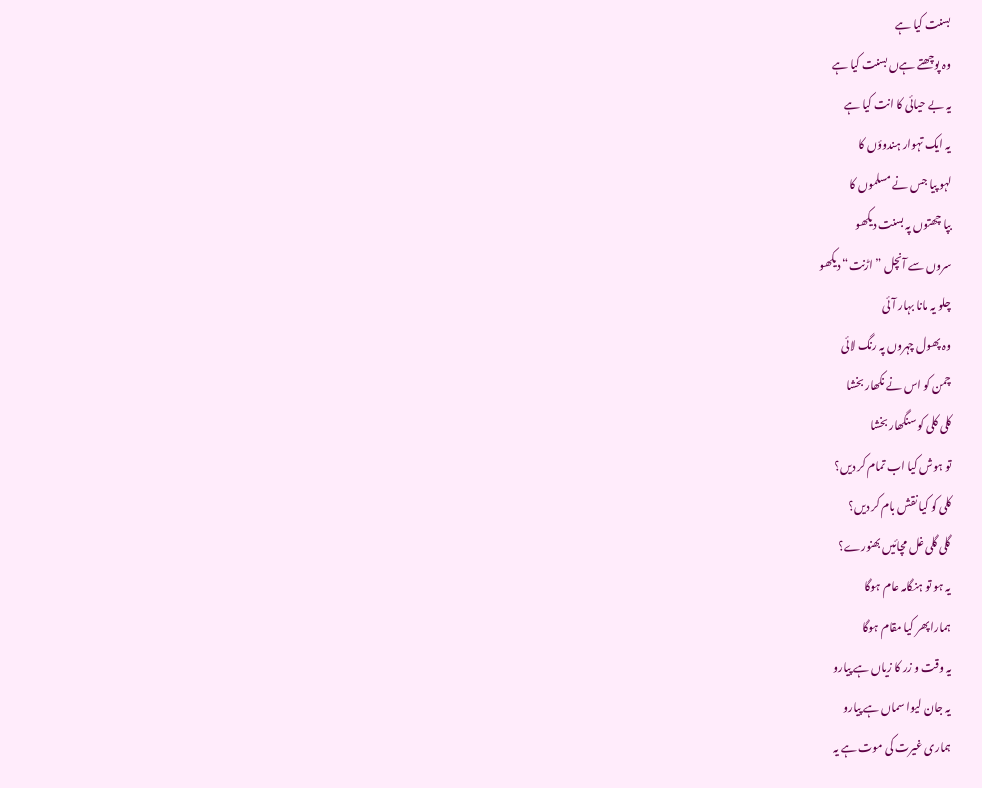بسنت کیا ہے
وہ پوچھتے ہےں بسنت کیا ہے
یہ بے حیائی کا انت کیا ہے
یہ ایک تہوار ہندوؤں کا
لہو پیا جس نے مسلموں کا
بپا چھتوں پہ بسنت دیکھو
سروں سے آنچل ”اڑنت“ دیکھو
چلو یہ مانا بہار آئی
وہ پھول چہروں پہ رنگ لائی
چمن کو اس نے نکھار بخشا
کلی کلی کو سنگھار بخشا
تو ہوش کیا اب تمام کر دیں؟
کلی کو کیا نقش بام کر دیں؟
گلی گلی غل مچائیں بھنورے؟
یہ ہو تو ہنگامہ عام ہوگا
ہمارا پھر کیا مقام ہوگا
یہ وقت و زر کا زیاں ہے پیارو
یہ جان لیوا سماں ہے پیارو
ہماری غیرت کی موت ہے یہ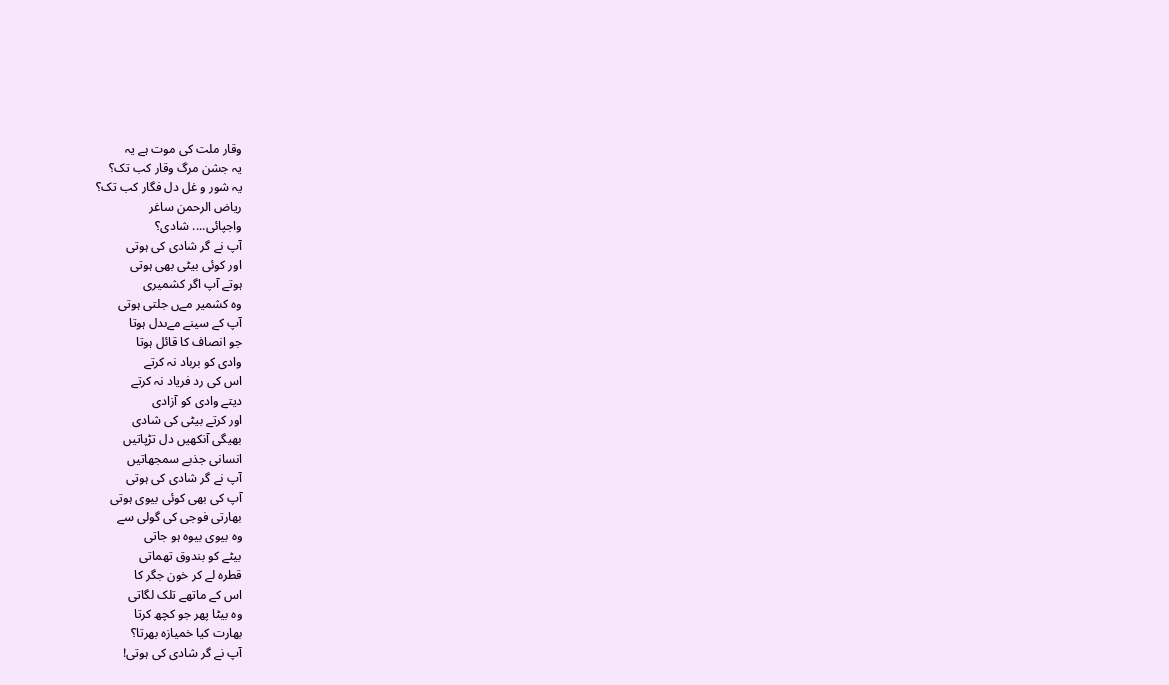وقار ملت کی موت ہے یہ
یہ جشن مرگ وقار کب تک؟
یہ شور و غل دل فگار کب تک؟
ریاض الرحمن ساغر
واجپائی.... شادی؟
آپ نے گر شادی کی ہوتی
اور کوئی بیٹی بھی ہوتی
ہوتے آپ اگر کشمیری
وہ کشمیر مےں جلتی ہوتی
آپ کے سینے مےںدل ہوتا
جو انصاف کا قائل ہوتا
وادی کو برباد نہ کرتے
اس کی رد فریاد نہ کرتے
دیتے وادی کو آزادی
اور کرتے بیٹی کی شادی
بھیگی آنکھیں دل تڑپاتیں
انسانی جذبے سمجھاتیں
آپ نے گر شادی کی ہوتی
آپ کی بھی کوئی بیوی ہوتی
بھارتی فوجی کی گولی سے
وہ بیوی بیوہ ہو جاتی
بیٹے کو بندوق تھماتی
قطرہ لے کر خون جگر کا
اس کے ماتھے تلک لگاتی
وہ بیٹا پھر جو کچھ کرتا
بھارت کیا خمیازہ بھرتا؟
آپ نے گر شادی کی ہوتی!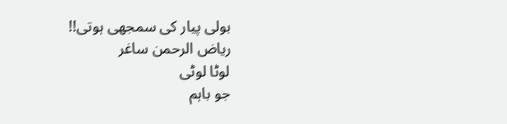بولی پیار کی سمجھی ہوتی!!
ریاض الرحمن ساغر
لوٹا لوٹی
جو باہم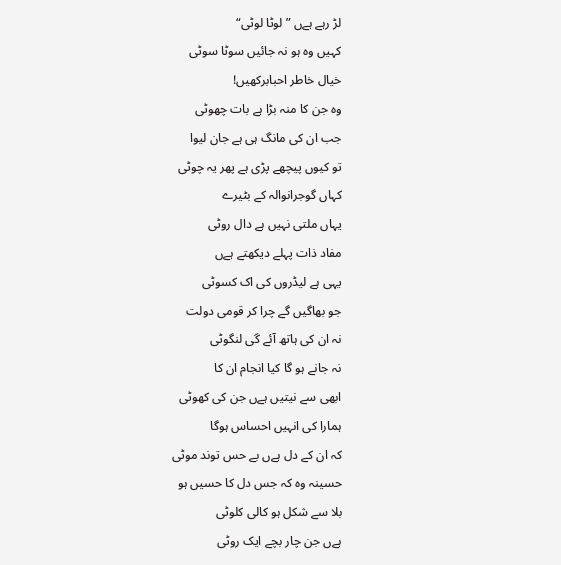لڑ رہے ہےں ”لوٹا لوٹی“
کہیں وہ ہو نہ جائیں سوٹا سوٹی
خیال خاطر احبابرکھیں!
وہ جن کا منہ بڑا ہے بات چھوٹی
جب ان کی مانگ ہی ہے جان لیوا
تو کیوں پیچھے پڑی ہے پھر یہ چوٹی
کہاں گوجرانوالہ کے بٹیرے
یہاں ملتی نہیں ہے دال روٹی
مفاد ذات پہلے دیکھتے ہےں
یہی ہے لیڈروں کی اک کسوٹی
جو بھاگیں گے چرا کر قومی دولت
نہ ان کی ہاتھ آئے گی لنگوٹی
نہ جانے ہو گا کیا انجام ان کا
ابھی سے نیتیں ہےں جن کی کھوٹی
ہمارا کی انہیں احساس ہوگا
کہ ان کے دل ہےں بے حس توند موٹی
حسینہ وہ کہ جس دل کا حسیں ہو
بلا سے شکل ہو کالی کلوٹی
ہےں جن چار بچے ایک روٹی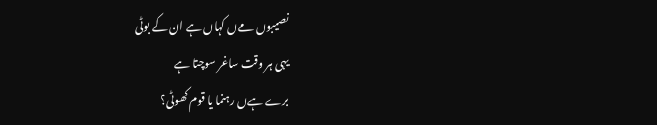نصیبوں مےں کہاں ہے ان کے بوٹی
یہی ہر وقت ساغر سوچتا ہے
برے ہےں رہنما یا قوم کھوٹی؟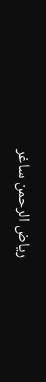ریاض الرحمن ساغر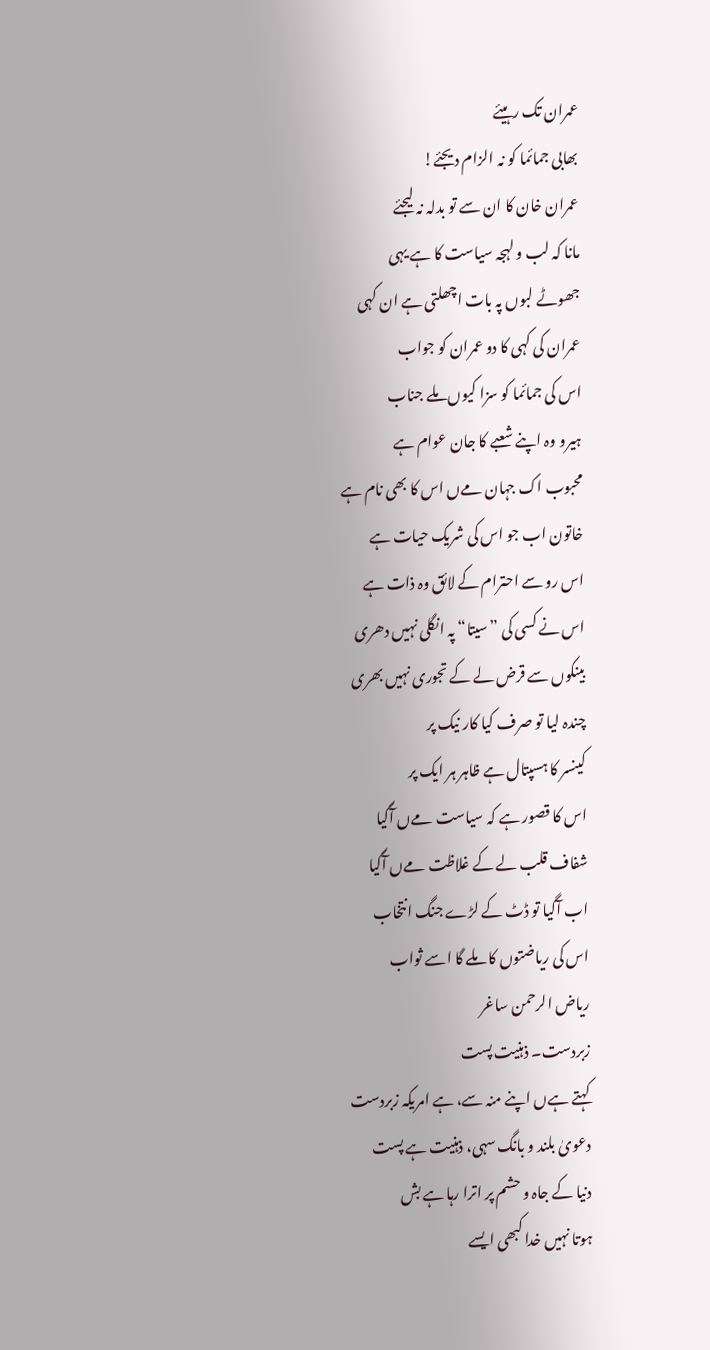عمران تک رہیئے
بھابی جمائما کو نہ الزام دیجئے!
عمران خان کا ان سے تو بدلہ نہ لیجئے
مانا کہ لب و لہجہ سیاست کا ہے یہی
جھوٹے لبوں پہ بات اچھلتی ہے ان کہی
عمران کی کہی کا دو عمران کو جواب
اس کی جمائما کو سزا کیوں ملے جناب
ہیرو وہ اپنے شعبے کا جان عوام ہے
محبوب اک جہان مےں اس کا بھی نام ہے
خاتون اب جو اس کی شریک حیات ہے
اس رو سے احترام کے لائق وہ ذات ہے
اس نے کسی کی ”سیتا“ پہ انگلی نہیں دھری
بینکوں سے قرض لے کے تجوری نہیں بھری
چندہ لیا تو صرف کیا کار نیک پر
کینسر کا ہسپتال ہے ظاہر ہر ایک پر
اس کا قصور ہے کہ سیاست مےں آگیا
شفاف قلب لے کے غلاظت مےں آگیا
اب آگیا تو ڈٹ کے لڑے جنگ انتخاب
اس کی ریاضتوں کا ملے گا اسے ثواب
ریاض الرحمن ساغر
زبردست۔ ذہنیت پست
کہتے ہےں اپنے منہ سے، ہے امریکہ زبردست
دعویٰ بلند و بانگ سہی، ذہنیت ہے پست
دنیا کے جاہ و حشم پر اترا رہا ہے بش
ہوتا نہیں خدا کبھی ایسے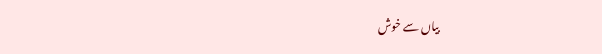بیاں سے خوش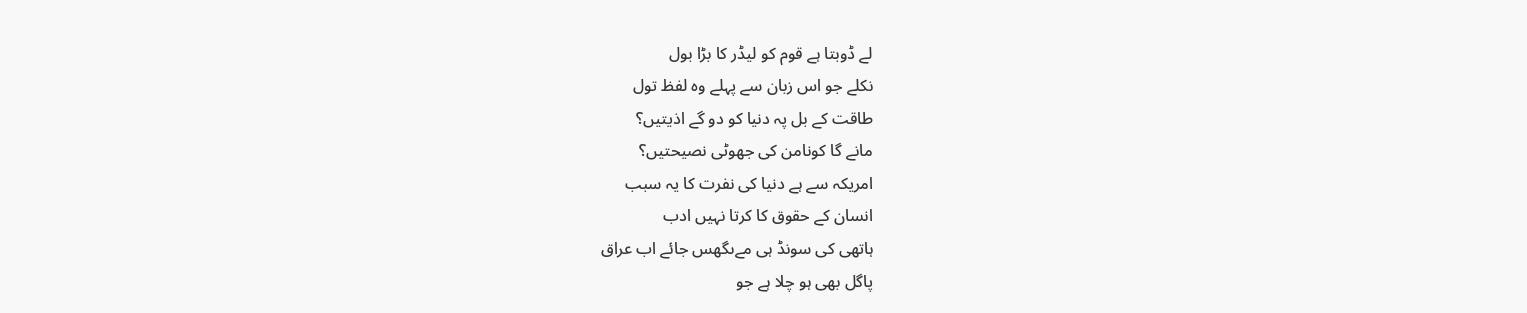لے ڈوبتا ہے قوم کو لیڈر کا بڑا بول
نکلے جو اس زبان سے پہلے وہ لفظ تول
طاقت کے بل پہ دنیا کو دو گے اذیتیں؟
مانے گا کونامن کی جھوٹی نصیحتیں؟
امریکہ سے ہے دنیا کی نفرت کا یہ سبب
انسان کے حقوق کا کرتا نہیں ادب
ہاتھی کی سونڈ ہی مےںگھس جائے اب عراق
پاگل بھی ہو چلا ہے جو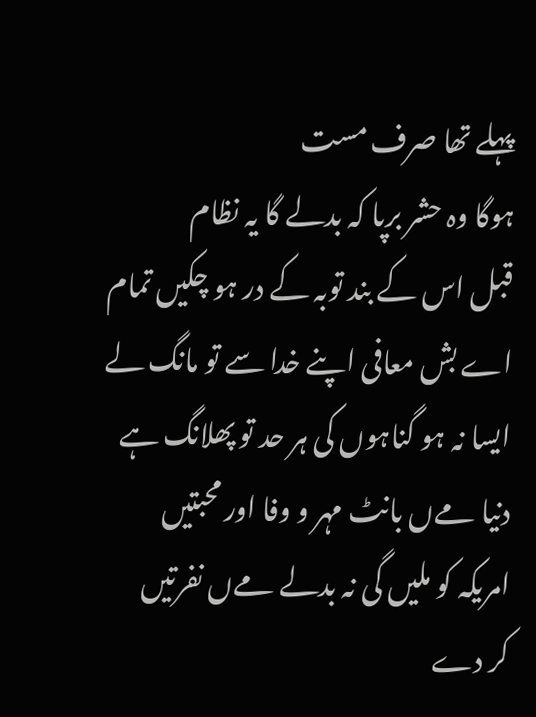پہلے تھا صرف مست
ہوگا وہ حشر برپا کہ بدلے گا یہ نظام
قبل اس کے بند توبہ کے در ہو چکیں تمام
اے بش معافی اپنے خدا سے تو مانگ لے
ایسا نہ ہو گناہوں کی ہر حد تو پھلانگ ہے
دنیا مےں بانٹ مہر و وفا اور محبتیں
امریکہ کو ملیں گی نہ بدلے مےں نفرتیں
کر دے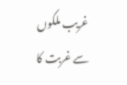غریب ملکوں سے غربت کا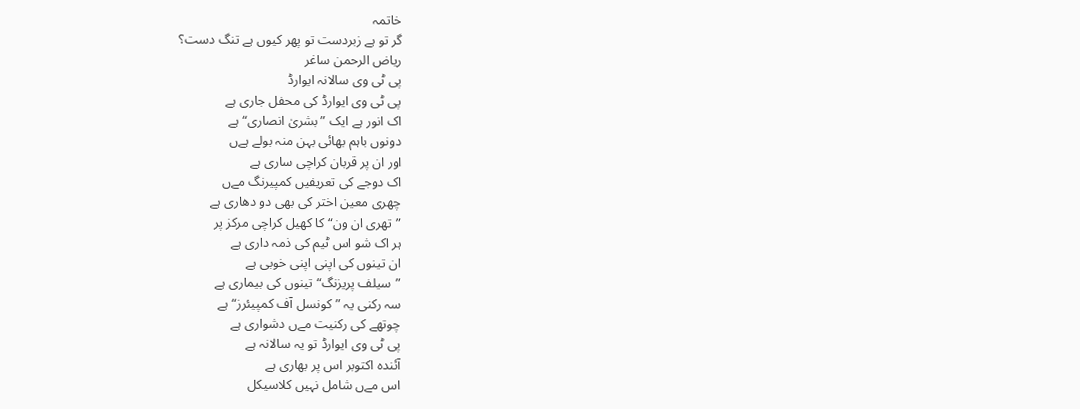خاتمہ
گر تو ہے زبردست تو پھر کیوں ہے تنگ دست؟
ریاض الرحمن ساغر
پی ٹی وی سالانہ ایوارڈ
پی ٹی وی ایوارڈ کی محفل جاری ہے
اک انور ہے ایک ”بشریٰ انصاری“ ہے
دونوں باہم بھائی بہن منہ بولے ہےں
اور ان پر قربان کراچی ساری ہے
اک دوجے کی تعریفیں کمپیرنگ مےں
چھری معین اختر کی بھی دو دھاری ہے
”تھری ان ون“ کا کھیل کراچی مرکز پر
ہر اک شو اس ٹیم کی ذمہ داری ہے
ان تینوں کی اپنی اپنی خوبی ہے
”سیلف پریزنگ“ تینوں کی بیماری ہے
سہ رکنی یہ ”کونسل آف کمپیئرز“ ہے
چوتھے کی رکنیت مےں دشواری ہے
پی ٹی وی ایوارڈ تو یہ سالانہ ہے
آئندہ اکتوبر اس پر بھاری ہے
اس مےں شامل نہیں کلاسیکل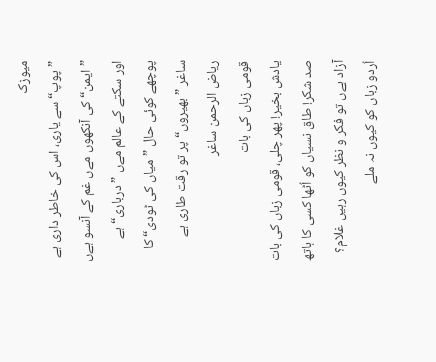میوزک
”پوپ“ سے یاری، اس کی خاطر داری ہے
”ایمن“ کی آنکھوں مےں غم کے آنسو ہےں
اور سکتے کے عالم مےں ”درباری“ ہے
پوچھے کوئی حال ”میاں کی ٹودی“ کا
ساغر ”بھیروں“ پر تو رقت طاری ہے
ریاض الرحمن ساغر
قومی زباں کی بات
یادش بخیر! پھر چلی، قومی زباں کی بات
صد شکر! طاق نسیاں کو اُٹھا کسی کا ہاتھ
آزاد ہےں تو فکر و نظر کیوں رہیں غلام؟
اُردو زباں کو کیوں نہ ملے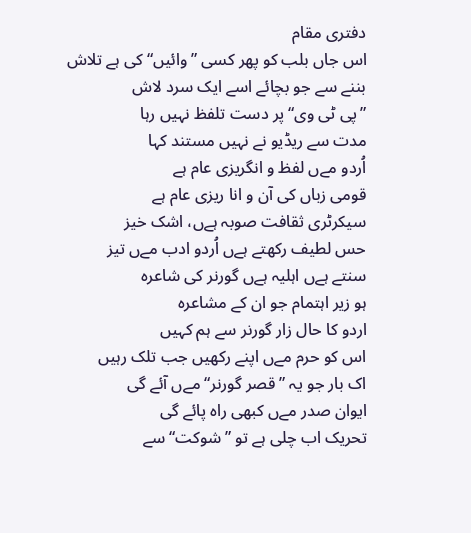دفتری مقام
اس جاں بلب کو پھر کسی ”وائیں“ کی ہے تلاش
بننے سے جو بچائے اسے ایک سرد لاش
”پی ٹی وی“ پر دست تلفظ نہیں رہا
مدت سے ریڈیو نے نہیں مستند کہا
اُردو مےں لفظ و انگریزی عام ہے
قومی زباں کی آن و انا ریزی عام ہے
سیکرٹری ثقافت صوبہ ہےں، اشک خیز
حس لطیف رکھتے ہےں اُردو ادب مےں تیز
سنتے ہےں اہلیہ ہےں گورنر کی شاعرہ
ہو زیر اہتمام جو ان کے مشاعرہ
اردو کا حال زار گورنر سے ہم کہیں
اس کو حرم مےں اپنے رکھیں جب تلک رہیں
اک بار جو یہ ”قصر گورنر“ مےں آئے گی
ایوان صدر مےں کبھی راہ پائے گی
تحریک اب چلی ہے تو ”شوکت“ سے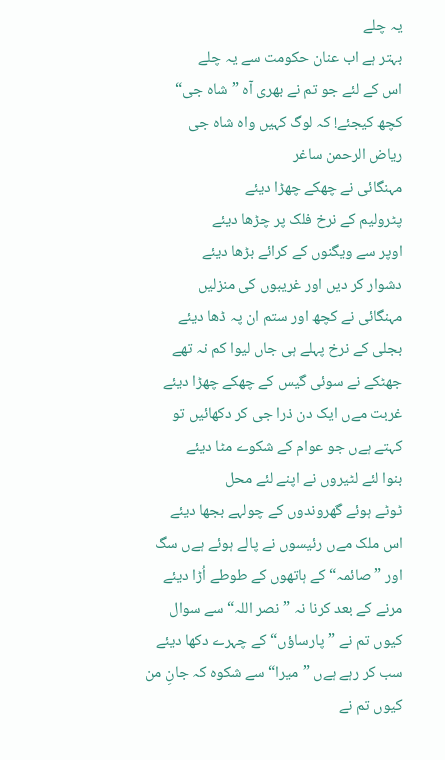یہ چلے
بہتر ہے اب عنان حکومت سے یہ چلے
اس کے لئے جو تم نے بھری آہ ”شاہ جی“
کچھ کیجئے! کہ لوگ کہیں واہ شاہ جی
ریاض الرحمن ساغر
مہنگائی نے چھکے چھڑا دیئے
پٹرولیم کے نرخ فلک پر چڑھا دیئے
اوپر سے ویگنوں کے کرائے بڑھا دیئے
دشوار کر دیں اور غریبوں کی منزلیں
مہنگائی نے کچھ اور ستم ان پہ ڈھا دیئے
بجلی کے نرخ پہلے ہی جاں لیوا کم نہ تھے
جھٹکے نے سوئی گیس کے چھکے چھڑا دیئے
غربت مےں ایک دن ذرا جی کر دکھائیں تو
کہتے ہےں جو عوام کے شکوے مٹا دیئے
بنوا لئے لٹیروں نے اپنے لئے محل
ٹوٹے ہوئے گھروندوں کے چولہے بجھا دیئے
اس ملک مےں رئیسوں نے پالے ہوئے ہےں سگ
اور ”صائمہ“ کے ہاتھوں کے طوطے اُڑا دیئے
مرنے کے بعد کرنا نہ ”نصر اللہ“ سے سوال
کیوں تم نے ”پارساؤں“ کے چہرے دکھا دیئے
سب کر رہے ہےں ”میرا“ سے شکوہ کہ جانِ من
کیوں تم نے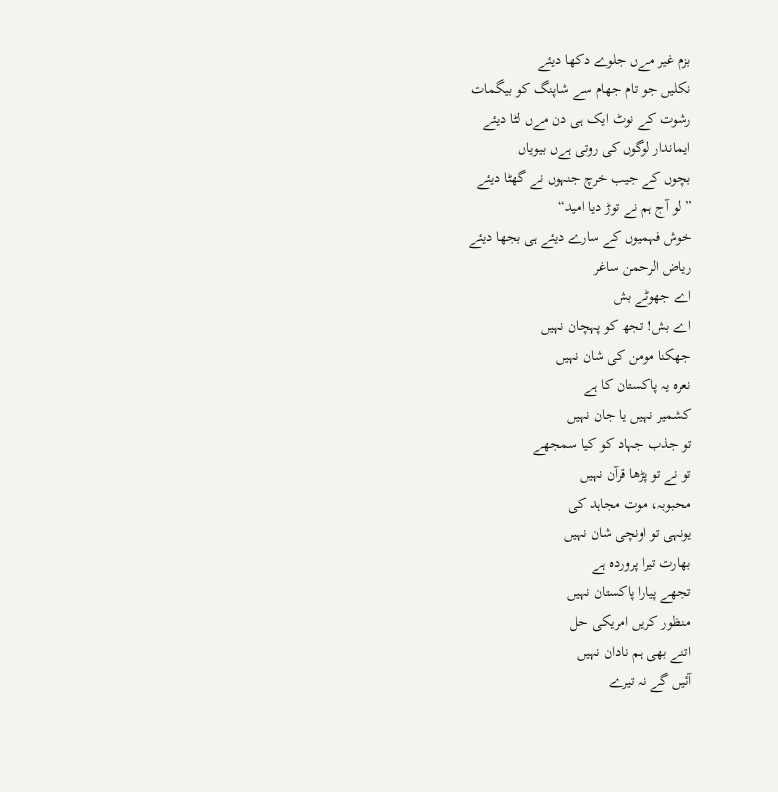بزم غیر مےں جلوے دکھا دیئے
نکلیں جو تام جھام سے شاپنگ کو بیگمات
رشوت کے نوٹ ایک ہی دن مےں لٹا دیئے
ایماندار لوگوں کی روتی ہےں بیویاں
بچوں کے جیب خرچ جنہوں نے گھٹا دیئے
”لو آج ہم نے توڑ دیا امید“
خوش فہمیوں کے سارے دیئے ہی بجھا دیئے
ریاض الرحمن ساغر
اے جھوٹے بش
اے بش! تجھ کو پہچان نہیں
جھکنا مومن کی شان نہیں
نعرہ یہ پاکستان کا ہے
کشمیر نہیں یا جان نہیں
تو جذب جہاد کو کیا سمجھے
تو نے تو پڑھا قرآن نہیں
محبوبہ، موت مجاہد کی
یونہی تو اونچی شان نہیں
بھارت تیرا پروردہ ہے
تجھے پیارا پاکستان نہیں
منظور کریں امریکی حل
اتنے بھی ہم نادان نہیں
آئیں گے نہ تیرے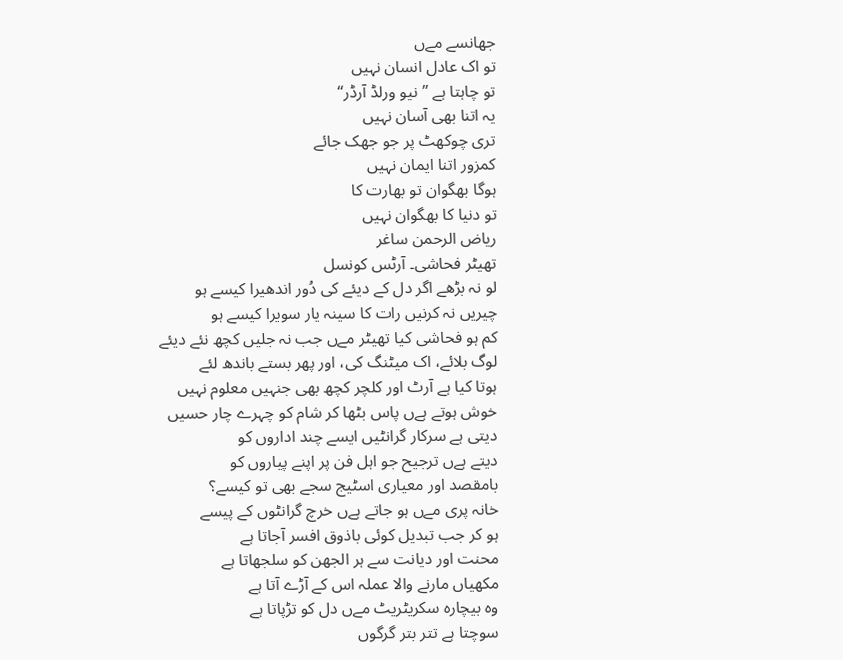جھانسے مےں
تو اک عادل انسان نہیں
تو چاہتا ہے ”نیو ورلڈ آرڈر“
یہ اتنا بھی آسان نہیں
تری چوکھٹ پر جو جھک جائے
کمزور اتنا ایمان نہیں
ہوگا بھگوان تو بھارت کا
تو دنیا کا بھگوان نہیں
ریاض الرحمن ساغر
تھیٹر فحاشی۔ آرٹس کونسل
لو نہ بڑھے اگر دل کے دیئے کی دُور اندھیرا کیسے ہو
چیریں نہ کرنیں رات کا سینہ یار سویرا کیسے ہو
کم ہو فحاشی کیا تھیٹر مےں جب نہ جلیں کچھ نئے دیئے
لوگ بلائے، اک میٹنگ کی، اور پھر بستے باندھ لئے
ہوتا کیا ہے آرٹ اور کلچر کچھ بھی جنہیں معلوم نہیں
خوش ہوتے ہےں پاس بٹھا کر شام کو چہرے چار حسیں
دیتی ہے سرکار گرانٹیں ایسے چند اداروں کو
دیتے ہےں ترجیح جو اہل فن پر اپنے پیاروں کو
بامقصد اور معیاری اسٹیج سجے بھی تو کیسے؟
خانہ پری مےں ہو جاتے ہےں خرچ گرانٹوں کے پیسے
ہو کر جب تبدیل کوئی باذوق افسر آجاتا ہے
محنت اور دیانت سے ہر الجھن کو سلجھاتا ہے
مکھیاں مارنے والا عملہ اس کے آڑے آتا ہے
وہ بیچارہ سکریٹریٹ مےں دل کو تڑپاتا ہے
سوچتا ہے تتر بتر گرگوں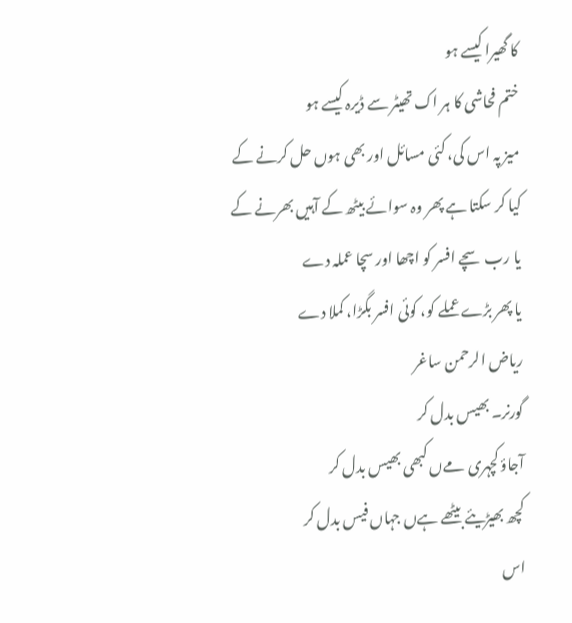کا گھیرا کیسے ہو
ختم فحاشی کا ہر اک تھیٹر سے ڈیرہ کیسے ہو
میز پہ اس کی، کئی مسائل اور بھی ہوں حل کرنے کے
کیا کر سکتا ہے پھر وہ سوائے بیٹھ کے آہیں بھرنے کے
یا رب سچے افسر کو اچھا اور سچا عملہ دے
یا پھر بڑے عملے کو، کوئی افسر بگڑا، کملا دے
ریاض الرحمن ساغر
گورنر۔ بھیس بدل کر
آجاؤ کچہری مےں کبھی بھیس بدل کر
کچھ بھیڑیئے بیٹھے ہےں جہاں فیس بدل کر
اس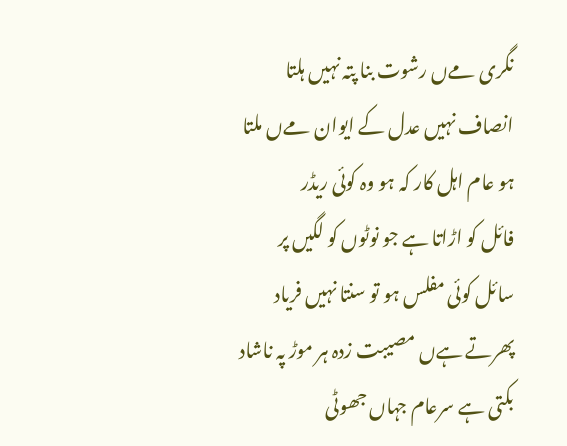نگری مےں رشوت بنا پتہ نہیں ہلتا
انصاف نہیں عدل کے ایوان مےں ملتا
ہو عام اہل کار کہ ہو وہ کوئی ریڈر
فائل کو اڑاتا ہے جو نوٹوں کو لگیں پر
سائل کوئی مفلس ہو تو سنتا نہیں فریاد
پھرتے ہےں مصیبت زدہ ہر موڑ پہ ناشاد
بکتی ہے سرعام جہاں جھوٹی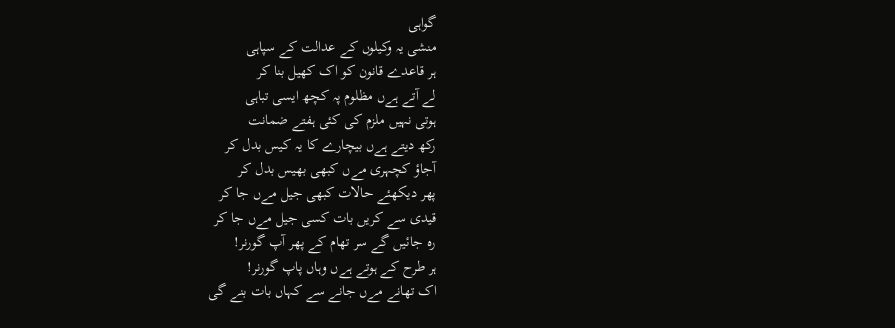گواہی
منشی یہ وکیلوں کے عدالت کے سپاہی
ہر قاعدے قانون کو اک کھیل بنا کر
لے آتے ہےں مظلوم پہ کچھ ایسی تباہی
ہوتی نہیں ملزم کی کئی ہفتے ضمانت
رکھ دیتے ہےں بیچارے کا یہ کیس بدل کر
آجاؤ کچہری مےں کبھی بھیس بدل کر
پھر دیکھئے حالات کبھی جیل مےں جا کر
قیدی سے کریں بات کسی جیل مےں جا کر
رہ جائیں گے سر تھام کے پھر آپ گورنر!
ہر طرح کے ہوتے ہےں وہاں پاپ گورنر!
اک تھانے مےں جانے سے کہاں بات بنے گی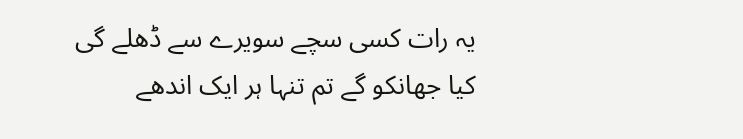یہ رات کسی سچے سویرے سے ڈھلے گی
کیا جھانکو گے تم تنہا ہر ایک اندھے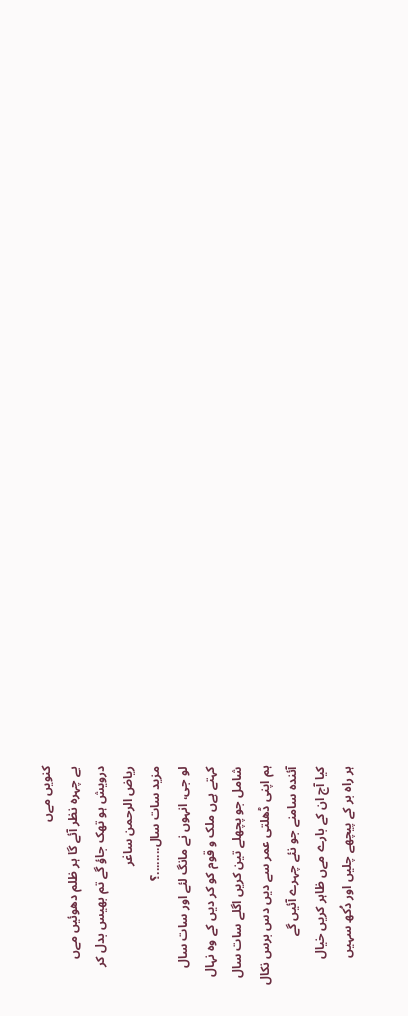کنویں مےں
بے چہرہ نظر آئے گا ہر ظلم دھوئیں مےں
درویش ہو تھک جاؤ گے تم بھیس بدل کر
ریاض الرحمن ساغر
مزید سات سال........؟
لو جی، انہوں نے مانگ لئے اور سات سال
کہتے ہےں ملک و قوم کو کر دیں کے وہ نہال
شامل جو پچھلے تین کریں اگلے سات سال
ہم اپنی ڈھلتی عمر سے دیں دس برس نکال
آئندہ سامنے جو نئے چہرے آئیں گے
کیا آج ان کے بارے مےں ظاہر کریں خیال
ہر راہ بر کے پیچھے چلیں اور دُکھ سہیں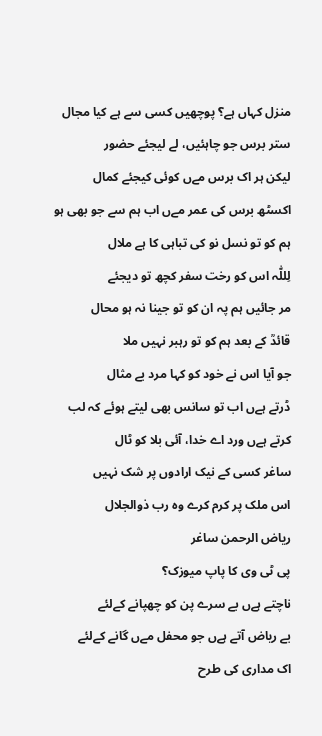منزل کہاں ہے؟ پوچھیں کسی سے ہے کیا مجال
ستر برس جو چاہئیں، لے لیجئے حضور
لیکن ہر اک برس مےں کوئی کیجئے کمال
اکسٹھ برس کی عمر مےں اب ہم سے جو بھی ہو
ہم کو تو نسل نو کی تباہی کا ہے ملال
لِللّٰہ اس کو رخت سفر کچھ تو دیجئے
مر جائیں ہم پہ ان کو تو جینا نہ ہو محال
قائدؒ کے بعد ہم کو تو رہبر نہیں ملا
جو آیا اس نے خود کو کہا مرد بے مثال
ڈرتے ہےں اب تو سانس بھی لیتے ہوئے کہ لب
کرتے ہےں ورد اے خدا، آئی بلا کو ٹال
ساغر کسی کے نیک ارادوں پر شک نہیں
اس ملک پر کرم کرے وہ رب ذوالجلال
ریاض الرحمن ساغر
پی ٹی وی کا پاپ میوزک؟
ناچتے ہےں بے سرے پن کو چھپانے کےلئے
بے ریاض آتے ہےں جو محفل مےں گانے کےلئے
اک مداری کی طرح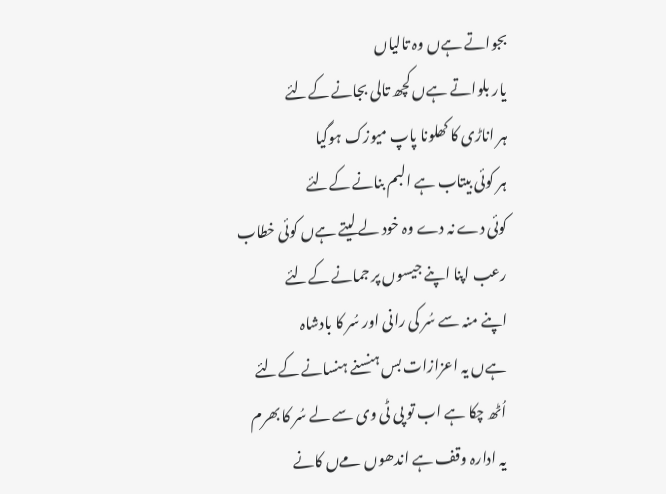بجواتے ہےں وہ تالیاں
یار بلواتے ہےں کچھ تالی بجانے کےلئے
ہر اناڑی کا کھلونا پاپ میوزک ہوگیا
ہر کوئی بیتاب ہے البم بنانے کےلئے
کوئی دے نہ دے وہ خود لے لیتے ہےں کوئی خطاب
رعب اپنا اپنے جیسوں پر جمانے کےلئے
اپنے منہ سے سُر کی رانی اور سُر کا بادشاہ
ہےں یہ اعزازات بس ہنسنے ہنسانے کےلئے
اُٹھ چکا ہے اب تو پی ٹی وی سے لے سُر کا بھرم
یہ ادارہ وقف ہے اندھوں مےں کانے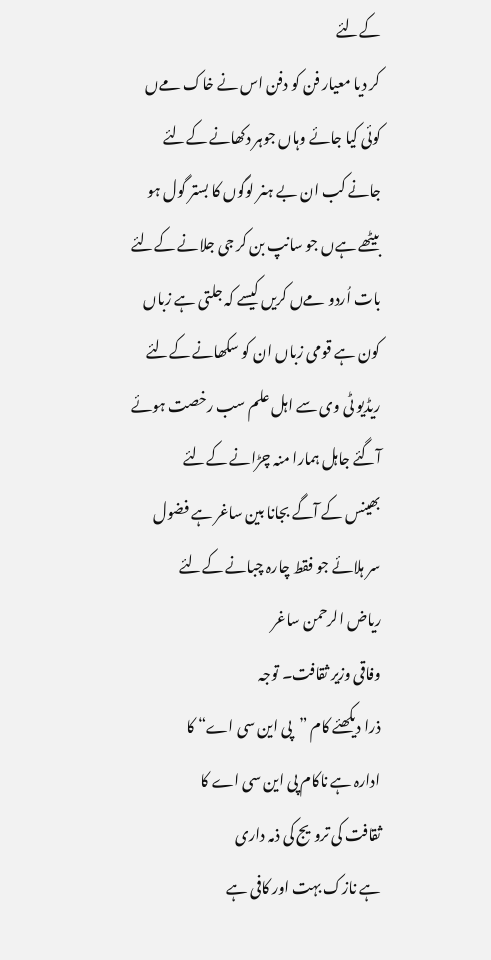کےلئے
کر دیا معیار فن کو دفن اس نے خاک مےں
کوئی کیا جائے وہاں جوہر دکھانے کےلئے
جانے کب ان بے ہنر لوگوں کا بستر گول ہو
بیٹھے ہےں جو سانپ بن کر جی جلانے کےلئے
بات اُردو مےں کریں کیسے کہ جلتی ہے زباں
کون ہے قومی زباں ان کو سکھانے کےلئے
ریڈیو ٹی وی سے اہل علم سب رخصت ہوئے
آگئے جاہل ہمارا منہ چڑانے کےلئے
بھینس کے آگے بجانا بین ساغر ہے فضول
سر ہلائے جو فقط چارہ چبانے کےلئے
ریاض الرحمن ساغر
وفاقی وزیر ثقافت۔ توجہ
ذرا دیکھئے کام ”پی این سی اے“ کا
ادارہ ہے ناکام پی این سی اے کا
ثقافت کی ترویج کی ذمہ داری
ہے نازک بہت اور کافی ہے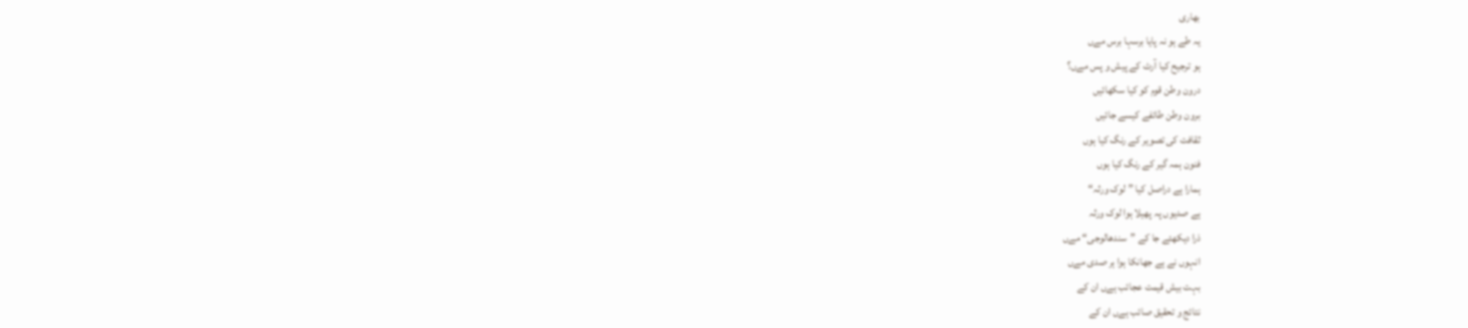بھاری
یہ طے ہو نہ پایا برسہا برس مےں
ہو ترجیح کیا آرٹ کے پیش و پس مےں؟
درون وطن قوم کو کیا سکھائیں
برون وطن طائفے کیسے جائیں
ثقافت کی تصویر کے رنگ کیا ہوں
فنون ہمہ گیر کے رنگ کیا ہوں
ہمارا ہے دراصل کیا ”لوک ورثہ“
ہے صدیوں پہ پھیلا ہوا لوک ورثہ
ذرا دیکھئے جا کے ”سندھالوجی“ مےں
انہوں نے ہے جھانکا ہوا ہر صدی مےں
بہت بیش قیمت عجائب ہےں ان کے
نتائج و تحقیق صائب ہےں ان کے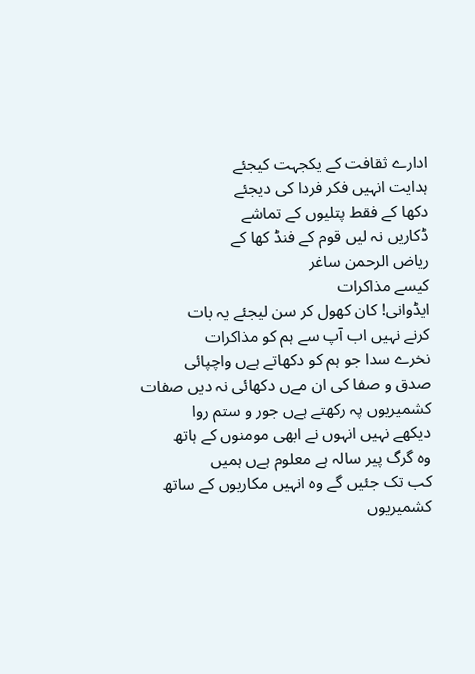ادارے ثقافت کے یکجہت کیجئے
ہدایت انہیں فکر فردا کی دیجئے
دکھا کے فقط پتلیوں کے تماشے
ڈکاریں نہ لیں قوم کے فنڈ کھا کے
ریاض الرحمن ساغر
کیسے مذاکرات
ایڈوانی! کان کھول کر سن لیجئے یہ بات
کرنے نہیں اب آپ سے ہم کو مذاکرات
نخرے سدا جو ہم کو دکھاتے ہےں واچپائی
صدق و صفا کی ان مےں دکھائی نہ دیں صفات
کشمیریوں پہ رکھتے ہےں جور و ستم روا
دیکھے نہیں انہوں نے ابھی مومنوں کے ہاتھ
وہ گرگ پیر سالہ ہے معلوم ہےں ہمیں
کب تک جئیں گے وہ انہیں مکاریوں کے ساتھ
کشمیریوں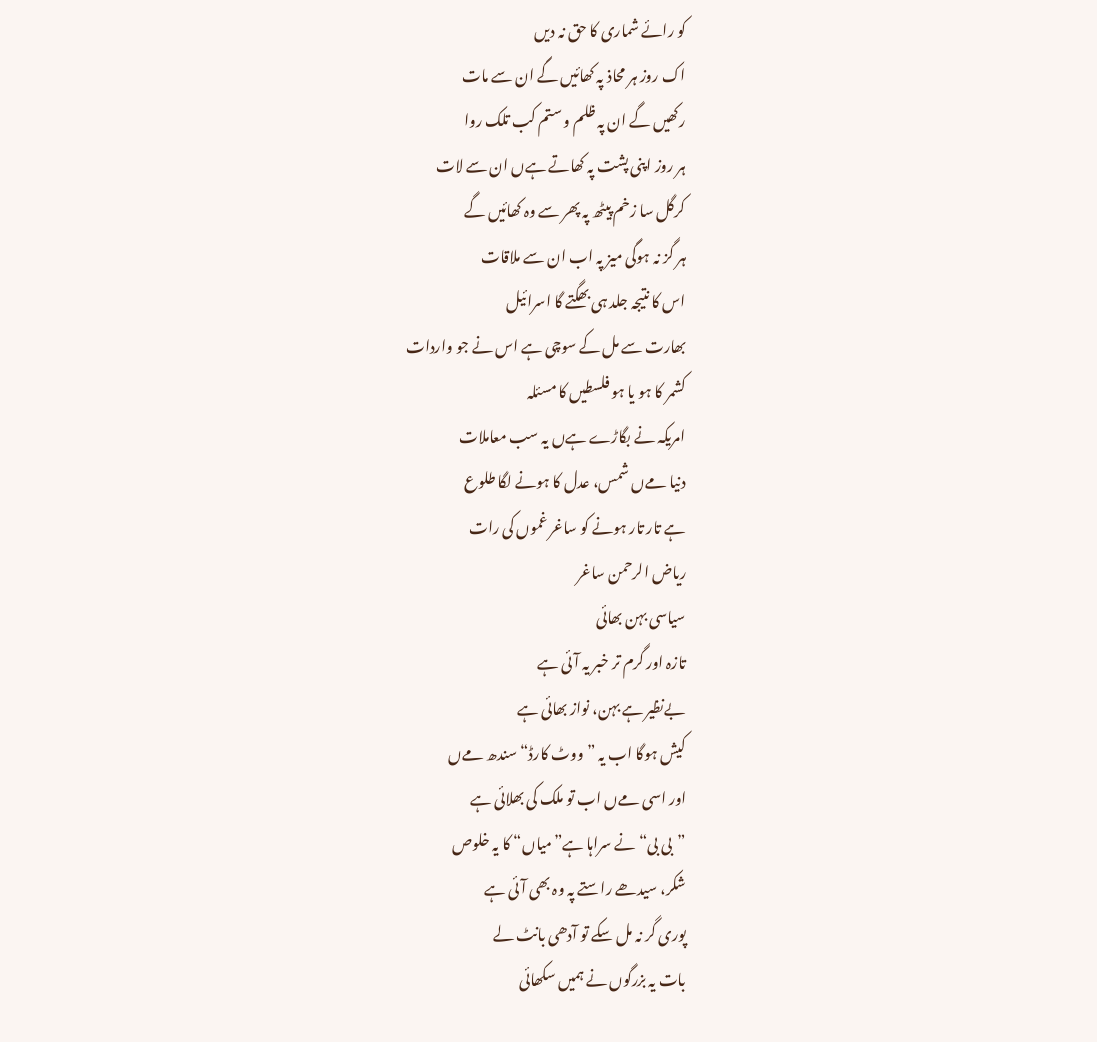کو رائے شماری کا حق نہ دیں
اک روز ہر محاذ پہ کھائیں گے ان سے مات
رکھیں گے ان پہ ظلم و ستم کب تلک روا
ہر روز اپنی پشت پہ کھاتے ہےں ان سے لات
کرگل سا زخم پیٹھ پہ پھر سے وہ کھائیں گے
ہر گز نہ ہوگی میز پہ اب ان سے ملاقات
اس کا نتیجہ جلد ہی بھگتے گا اسرائیل
بھارت سے مل کے سوچی ہے اس نے جو واردات
کشمر کا ہو یا ہو فلسطیں کا مسئلہ
امریکہ نے بگاڑے ہےں یہ سب معاملات
دنیا مےں شمس، عدل کا ہونے لگا طلوع
ہے تار تار ہونے کو ساغر غموں کی رات
ریاض الرحمن ساغر
سیاسی بہن بھائی
تازہ اور گرم تر خبر یہ آئی ہے
بےنظیر ہے بہن، نواز بھائی ہے
کیش ہوگا اب یہ ”ووٹ کارڈ“ سندھ مےں
اور اسی مےں اب تو ملک کی بھلائی ہے
”بی بی“ نے سراہا ہے”میاں“ کا یہ خلوص
شکر، سیدھے راستے پہ وہ بھی آئی ہے
پوری گر نہ مل سکے تو آدھی بانٹ لے
بات یہ بزرگوں نے ہمیں سکھائی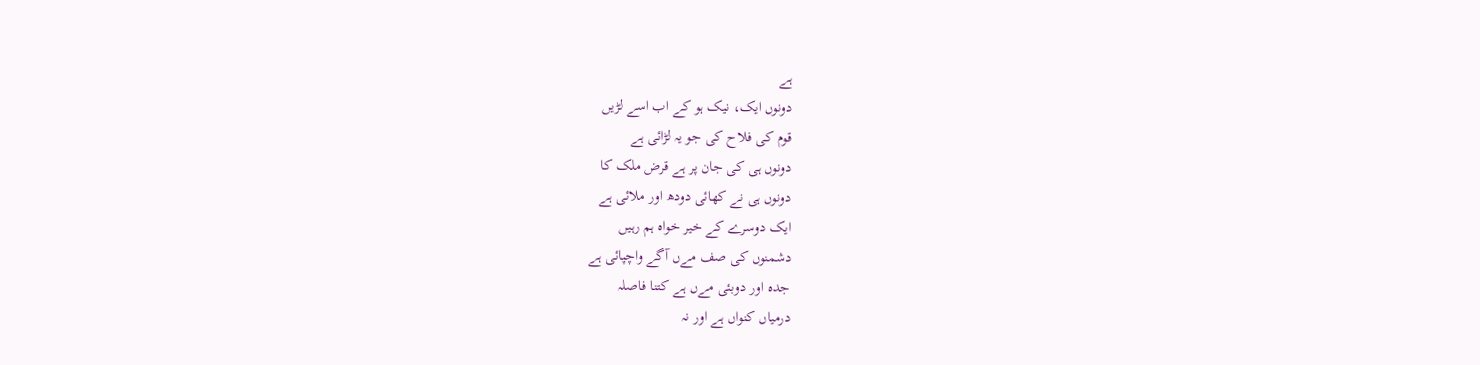ہے
دونوں ایک، نیک ہو کے اب اسے لڑیں
قوم کی فلاح کی جو یہ لڑائی ہے
دونوں ہی کی جان پر ہے قرض ملک کا
دونوں ہی نے کھائی دودھ اور ملائی ہے
ایک دوسرے کے خیر خواہ ہم رہیں
دشمنوں کی صف مےں آگے واچپائی ہے
جدہ اور دوبئی مےں ہے کتنا فاصلہ
درمیاں کنواں ہے اور نہ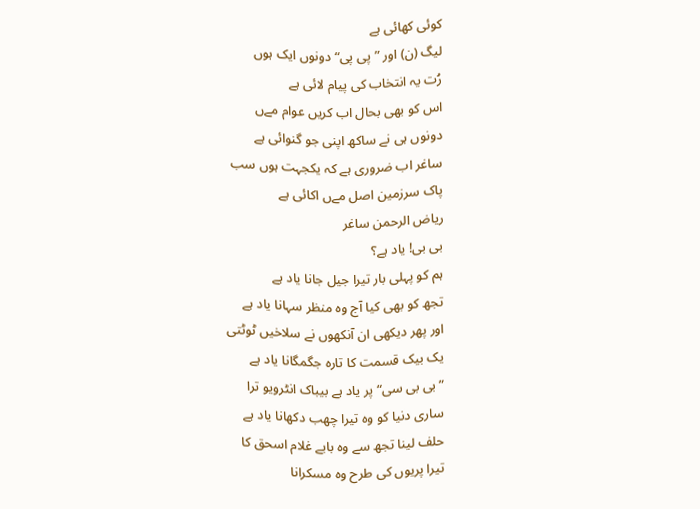کوئی کھائی ہے
لیگ (ن) اور ”پی پی“ دونوں ایک ہوں
رُت یہ انتخاب کی پیام لائی ہے
اس کو بھی بحال اب کریں عوام مےں
دونوں ہی نے ساکھ اپنی جو گنوائی ہے
ساغر اب ضروری ہے کہ یکجہت ہوں سب
پاک سرزمین اصل مےں اکائی ہے
ریاض الرحمن ساغر
بی بی! یاد ہے؟
ہم کو پہلی بار تیرا جیل جانا یاد ہے
تجھ کو بھی کیا آج وہ منظر سہانا یاد ہے
اور پھر دیکھی ان آنکھوں نے سلاخیں ٹوٹتی
یک بیک قسمت کا تارہ جگمگانا یاد ہے
”بی بی سی“ پر یاد ہے بیباک انٹرویو ترا
ساری دنیا کو وہ تیرا چھب دکھانا یاد ہے
حلف لینا تجھ سے وہ بابے غلام اسحق کا
تیرا پریوں کی طرح وہ مسکرانا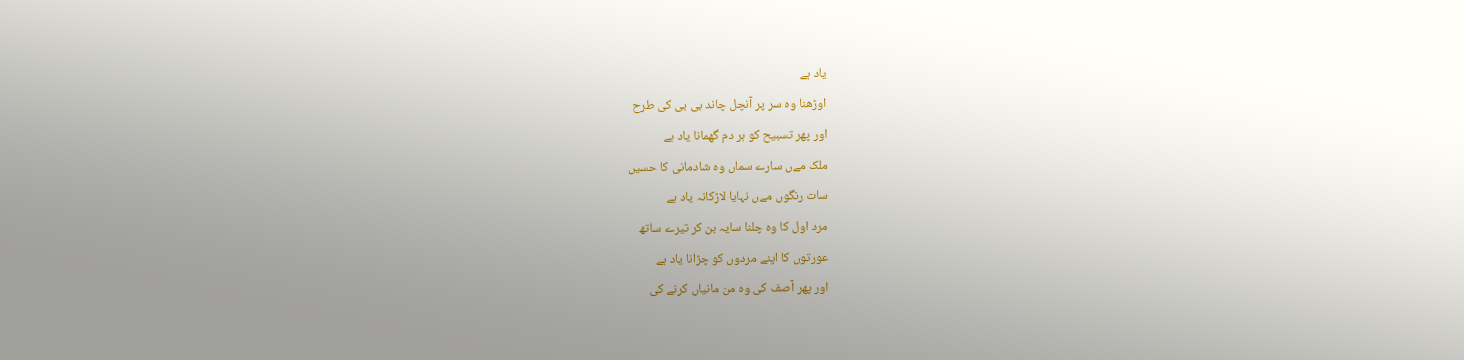یاد ہے
اوڑھنا وہ سر پر آنچل چاند بی بی کی طرح
اور پھر تسبیح کو ہر دم گھمانا یاد ہے
ملک مےں سارے سماں وہ شادمانی کا حسیں
سات رنگوں مےں نہایا لاڑکانہ یاد ہے
مرد اول کا وہ چلنا سایہ بن کر تیرے ساتھ
عورتوں کا اپنے مردوں کو چڑانا یاد ہے
اور پھر آصف کی وہ من مانیاں کرنے کی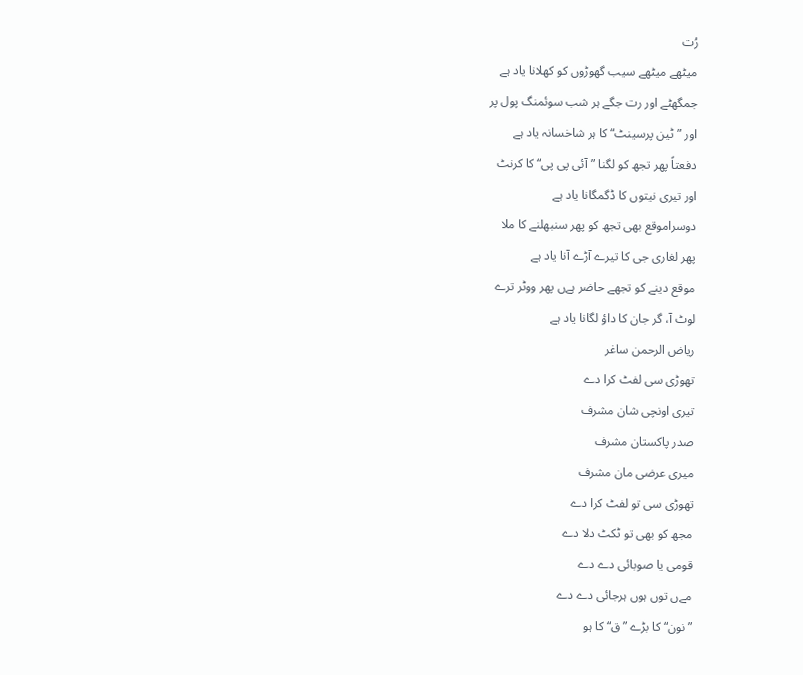رُت
میٹھے میٹھے سیب گھوڑوں کو کھلانا یاد ہے
جمگھٹے اور رت جگے ہر شب سوئمنگ پول پر
اور ”ٹین پرسینٹ“ کا ہر شاخسانہ یاد ہے
دفعتاً پھر تجھ کو لگنا ”آئی پی پی“ کا کرنٹ
اور تیری نیتوں کا ڈگمگانا یاد ہے
دوسراموقع بھی تجھ کو پھر سنبھلنے کا ملا
پھر لغاری جی کا تیرے آڑے آنا یاد ہے
موقع دینے کو تجھے حاضر ہےں پھر ووٹر ترے
لوٹ آ، گر جان کا داؤ لگانا یاد ہے
ریاض الرحمن ساغر
تھوڑی سی لفٹ کرا دے
تیری اونچی شان مشرف
صدر پاکستان مشرف
میری عرضی مان مشرف
تھوڑی سی تو لفٹ کرا دے
مجھ کو بھی تو ٹکٹ دلا دے
قومی یا صوبائی دے دے
مےں توں ہوں ہرجائی دے دے
”نون“ کا بڑے ”ق“ کا ہو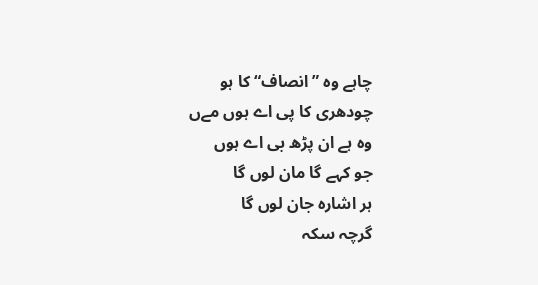چاہے وہ ”انصاف“ کا ہو
چودھری کا پی اے ہوں مےں
وہ ہے ان پڑھ بی اے ہوں
جو کہے گا مان لوں گا
ہر اشارہ جان لوں گا
گرچہ سکہ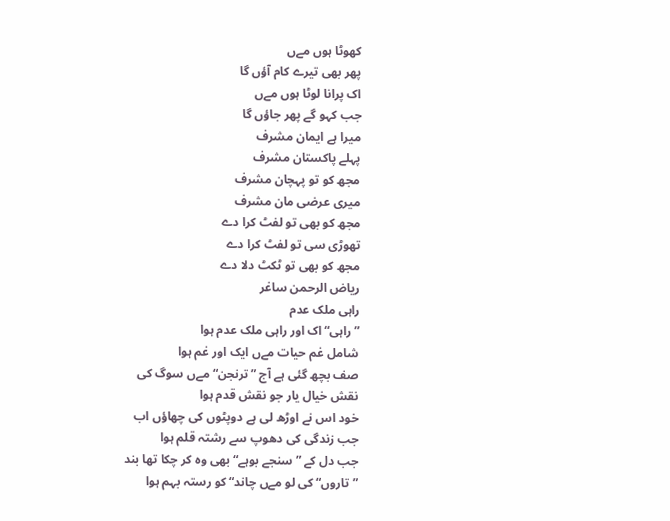کھوٹا ہوں مےں
پھر بھی تیرے کام آؤں گا
اک پرانا لوٹا ہوں مےں
جب کہو گے پھر جاؤں گا
میرا ہے ایمان مشرف
پہلے پاکستان مشرف
مجھ کو تو پہچان مشرف
میری عرضی مان مشرف
مجھ کو بھی تو لفٹ کرا دے
تھوڑی سی تو لفٹ کرا دے
مجھ کو بھی تو ٹکٹ دلا دے
ریاض الرحمن ساغر
راہی ملک عدم
”راہی“ اک اور راہی ملک عدم ہوا
شامل غم حیات مےں ایک اور غم ہوا
صف بچھ گئی ہے آج ”ترنجن“ مےں سوگ کی
نقش خیال یار جو نقش قدم ہوا
خود اس نے اوڑھ لی ہے دوپٹوں کی چھاؤں اب
جب زندگی کی دھوپ سے رشتہ قلم ہوا
جب دل کے ”سنجے بوہے“ بھی وہ کر چکا تھا بند
”تاروں“ کی لو مےں چاند“ کو رستہ بہم ہوا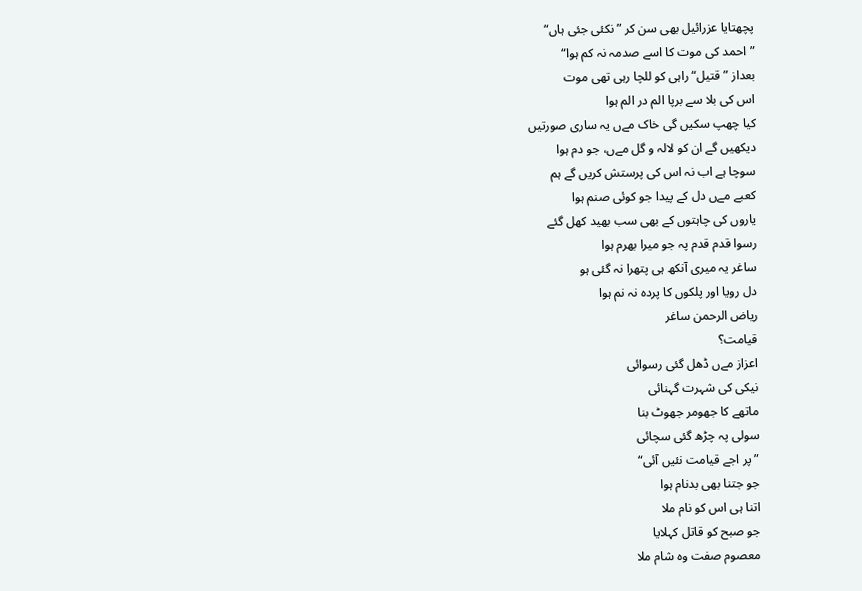پچھتایا عزرائیل بھی سن کر ”نکئی جئی ہاں“
”احمد کی موت کا اسے صدمہ نہ کم ہوا“
بعداز ”قتیل“ راہی کو للچا رہی تھی موت
اس کی بلا سے برپا الم در الم ہوا
کیا چھپ سکیں گی خاک مےں یہ ساری صورتیں
دیکھیں گے ان کو لالہ و گل مےں، جو دم ہوا
سوچا ہے اب نہ اس کی پرستش کریں گے ہم
کعبے مےں دل کے پیدا جو کوئی صنم ہوا
یاروں کی چاہتوں کے بھی سب بھید کھل گئے
رسوا قدم قدم پہ جو میرا بھرم ہوا
ساغر یہ میری آنکھ ہی پتھرا نہ گئی ہو
دل رویا اور پلکوں کا پردہ نہ نم ہوا
ریاض الرحمن ساغر
قیامت؟
اعزاز مےں ڈھل گئی رسوائی
نیکی کی شہرت گہنائی
ماتھے کا جھومر جھوٹ بنا
سولی پہ چڑھ گئی سچائی
”پر اجے قیامت نئیں آئی“
جو جتنا بھی بدنام ہوا
اتنا ہی اس کو نام ملا
جو صبح کو قاتل کہلایا
معصوم صفت وہ شام ملا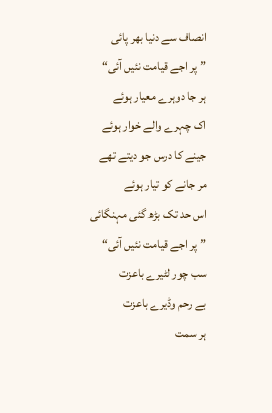انصاف سے دنیا بھر پائی
”پر اجے قیامت نئیں آئی“
ہر جا دوہرے معیار ہوئے
اک چہرے والے خوار ہوئے
جینے کا درس جو دیتے تھے
مر جانے کو تیار ہوئے
اس حد تک بڑھ گئی مہنگائی
”پر اجے قیامت نئیں آئی“
سب چور لٹیرے باعزت
بے رحم وڈیرے باعزت
ہر سمت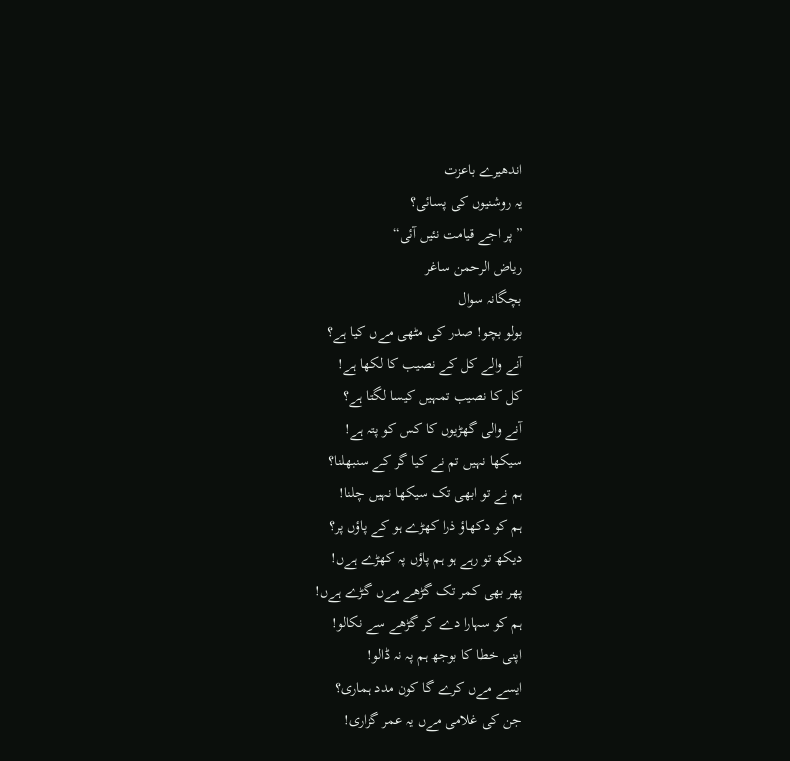اندھیرے باعزت
یہ روشنیوں کی پسائی؟
”پر اجے قیامت نئیں آئی“
ریاض الرحمن ساغر
بچگانہ سوال
بولو بچو! صدر کی مٹھی مےں کیا ہے؟
آنے والے کل کے نصیب کا لکھا ہے!
کل کا نصیب تمہیں کیسا لگتا ہے؟
آنے والی گھڑیوں کا کس کو پتہ ہے!
سیکھا نہیں تم نے کیا گر کے سنبھلنا؟
ہم نے تو ابھی تک سیکھا نہیں چلنا!
ہم کو دکھاؤ ذرا کھڑے ہو کے پاؤں پر؟
دیکھ تو رہے ہو ہم پاؤں پہ کھڑے ہےں!
پھر بھی کمر تک گڑھے مےں گڑے ہےں!
ہم کو سہارا دے کر گڑھے سے نکالو!
اپنی خطا کا بوجھ ہم پہ نہ ڈالو!
ایسے مےں کرے گا کون مدد ہماری؟
جن کی غلامی مےں یہ عمر گزاری!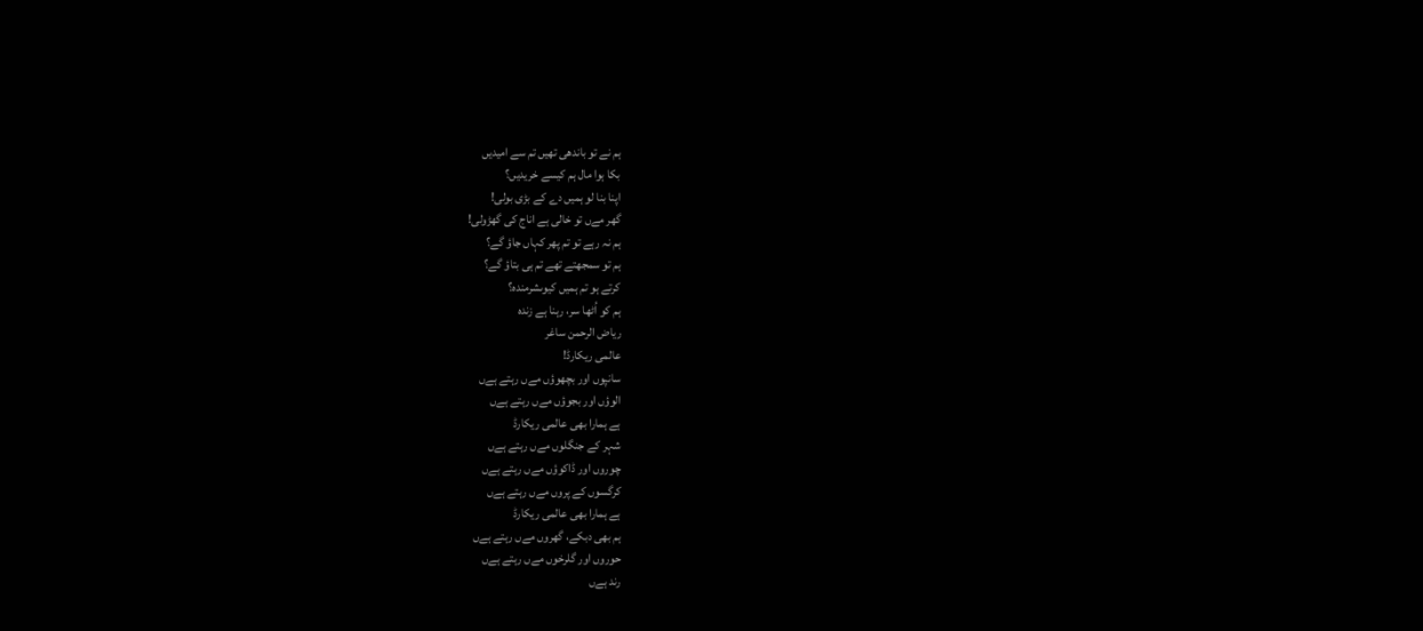ہم نے تو باندھی تھیں تم سے امیدیں
بکا ہوا مال ہم کیسے خریدیں؟
اپنا بنا لو ہمیں دے کے بڑی بولی!
گھر مےں تو خالی ہے اناج کی گھڑولی!
ہم نہ رہے تو تم پھر کہاں جاؤ گے؟
ہم تو سمجھتے تھے تم ہی بتاؤ گے؟
کرتے ہو تم ہمیں کیوںشرمندہ؟
ہم کو اُٹھا سر، رہنا ہے زندہ
ریاض الرحمن ساغر
عالمی ریکارڈ!
سانپوں اور بچھوؤں مےں رہتے ہےں
الوؤں اور بجوؤں مےں رہتے ہےں
ہے ہمارا بھی عالمی ریکارڈ
شہر کے جنگلوں مےں رہتے ہےں
چوروں اور ڈاکوؤں مےں رہتے ہےں
کرگسوں کے پروں مےں رہتے ہےں
ہے ہمارا بھی عالمی ریکارڈ
ہم بھی دبکے، گھروں مےں رہتے ہےں
حوروں اور گلرخوں مےں رہتے ہےں
رند ہےں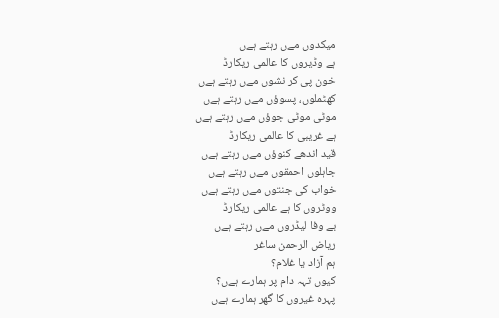میکدوں مےں رہتے ہےں
ہے وڈیروں کا عالمی ریکارڈ
خون پی کر نشوں مےں رہتے ہےں
کھٹملوں، پسوؤں مےں رہتے ہےں
موٹی موٹی جوؤں مےں رہتے ہےں
ہے غریبی کا عالمی ریکارڈ
قید اندھے کنوؤں مےں رہتے ہےں
جاہلوں احمقوں مےں رہتے ہےں
خواب کی جنتوں مےں رہتے ہےں
ووٹروں کا ہے عالمی ریکارڈ
بے وفا لیڈروں مےں رہتے ہےں
ریاض الرحمن ساغر
ہم آزاد یا غلام؟
کیوں تہہ دام پر ہمارے ہےں؟
پہرہ غیروں کا گھر ہمارے ہےں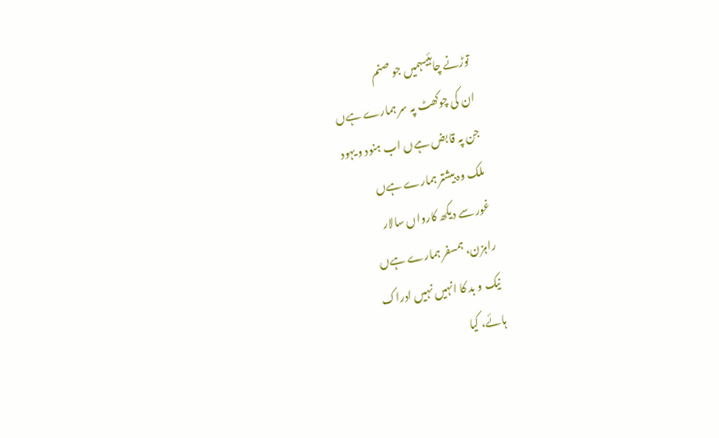توڑنے چاہئیںہمیں جو صنم
ان کی چوکھٹ پہ سر ہمارے ہےں
جن پہ قابض ہےں اب ہنود و یہود
ملک وہ بیشتر ہمارے ہےں
غور سے دیکھ کارواں سالار
راہزن، ہمسفر ہمارے ہےں
نیک و بد کا انہیں نہیں ادراک
ہائے، کیا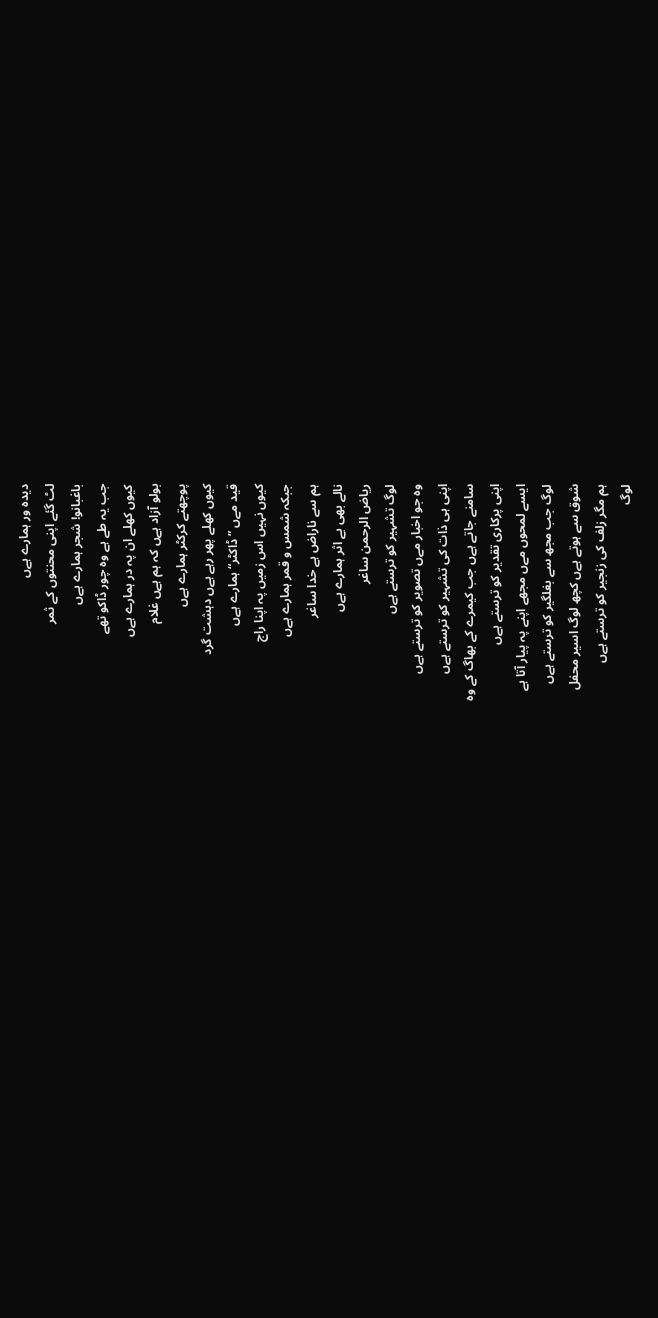دیدہ ور ہمارے ہےں
لٹ گئے اپنی محنتوں کے ثمر
باغبانو! شجر ہمارے ہےں
جب یہ طے ہے وہ چور ڈاکو تھے
کیوں کھلے ان پہ در ہمارے ہےں
بولو آزاد ہےں کہ ہم ہےں غلام
پوچھتے کرکٹر ہمارے ہےں
کیوں کھلے پھر رہے ہےں دہشت گرد
قید مےں ”ڈاکٹر“ ہمارے ہےں
کیوں نہیں اس زمیں پہ اپنا راج
جبکہ شمس و قمر ہمارے ہےں
ہم سے ناراض ہے خدا ساغر
نالے بھی بے اثر ہمارے ہےں
ریاض الرحمن ساغر
لوگ تشہیر کو ترستے ہےں
وہ جو اخبار مےں تصویر کو ترستے ہےں
اپنی ہی ذات کی تشہیر کو ترستے ہےں
سامنے جاتے ہےں جب کیمرے کے بھاگ کے وہ
اپنی پرکاری تقدیر کو ترستے ہےں
ایسے لمحوں مےں مجھے اپنے پہ پیار آتا ہے
لوگ جب مجھ سے بغلگیر کو ترستے ہےں
شوق سے ہوتے ہےں کچھ لوگ اسیر محفل
ہم مگر زلف کی زنجیر کو ترستے ہےں
لوگ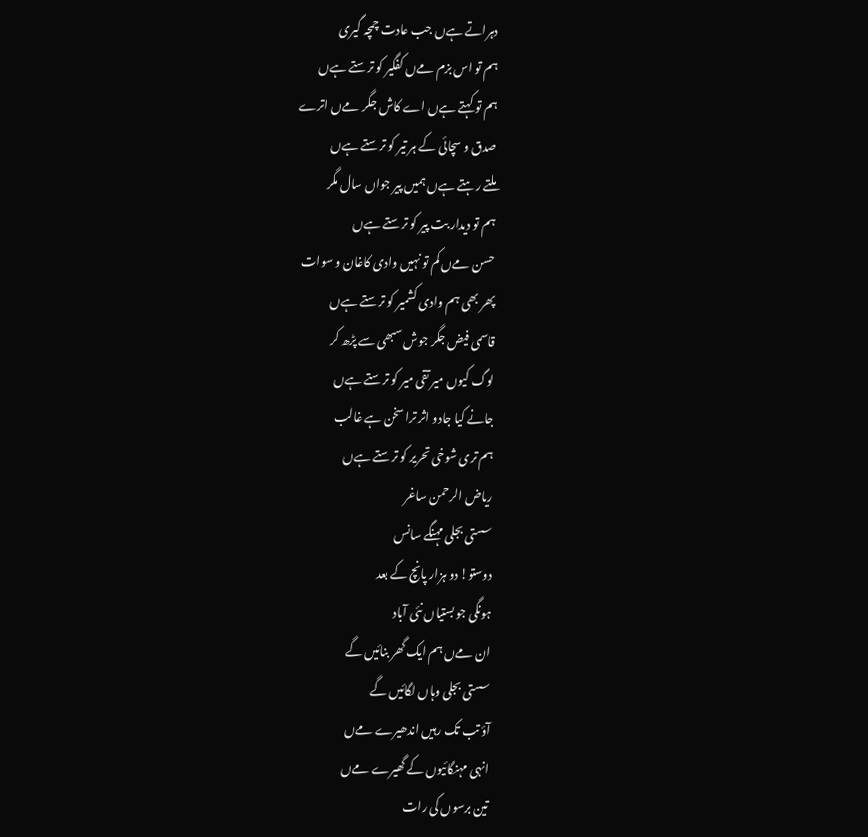دہراتے ہےں جب عادت چمچہ گیری
ہم تو اس بزم مےں کفگیر کو ترستے ہےں
ہم تو کہتے ہےں اے کاش جگر مےں اترے
صدق و سچائی کے ہر تیر کو ترستے ہےں
ملتے رہتے ہےں ہمیں پیر جواں سال مگر
ہم تو دیدار بت پیر کو ترستے ہےں
حسن مےں کم تو نہیں وادی کاغان و سوات
پھر بھی ہم وادی کشمیر کو ترستے ہےں
قاسمی فیض جگر جوش سبھی سے پڑھ کر
لوگ کیوں میر تقی میر کو ترستے ہےں
جانے کیا جادو اثر ترا سخن ہے غالب
ہم تری شوخی تحریر کو ترستے ہےں
ریاض الرحمن ساغر
سستی بجلی مہنگے سانس
دوستو! دو ہزار پانچ کے بعد
ہونگی جو بستیاں نئی آباد
ان مےں ہم ایک گھر بنائیں گے
سستی بجلی وہاں لگائیں گے
آؤ تب تک رہیں اندھیرے مےں
انہی مہنگائیوں کے گھیرے مےں
تین برسوں کی رات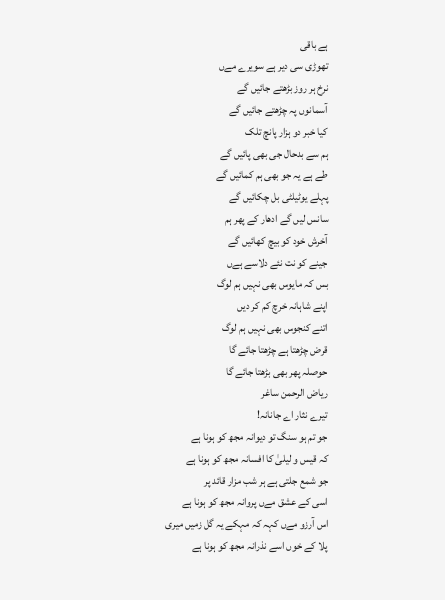ہے باقی
تھوڑی سی دیر ہے سویرے مےں
نرخ ہر روز بڑھتے جائیں گے
آسمانوں پہ چڑھتے جائیں گے
کیا خبر دو ہزار پانچ تلک
ہم سے بدحال جی بھی پائیں گے
طے ہے یہ جو بھی ہم کمائیں گے
پہلے یوٹیلٹی بل چکائیں گے
سانس لیں گے ادھار کے پھر ہم
آخرش خود کو بیچ کھائیں گے
جینے کو نت نئے دلاسے ہےں
بس کہ مایوس بھی نہیں ہم لوگ
اپنے شاہانہ خرچ کم کر دیں
اتنے کنجوس بھی نہیں ہم لوگ
قرض چڑھتا ہے چڑھتا جائے گا
حوصلہ پھر بھی بڑھتا جائے گا
ریاض الرحمن ساغر
تیرے نثار اے جانانہ!
جو تم ہو سنگ تو دیوانہ مجھ کو ہونا ہے
کہ قیس و لیلیٰ کا افسانہ مجھ کو ہونا ہے
جو شمع جلتی ہے ہر شب مزار قائد پر
اسی کے عشق مےں پروانہ مجھ کو ہونا ہے
اس آرزو مےں کہہ کہ مہکے یہ گل زمیں میری
پلا کے خوں اسے نذرانہ مجھ کو ہونا ہے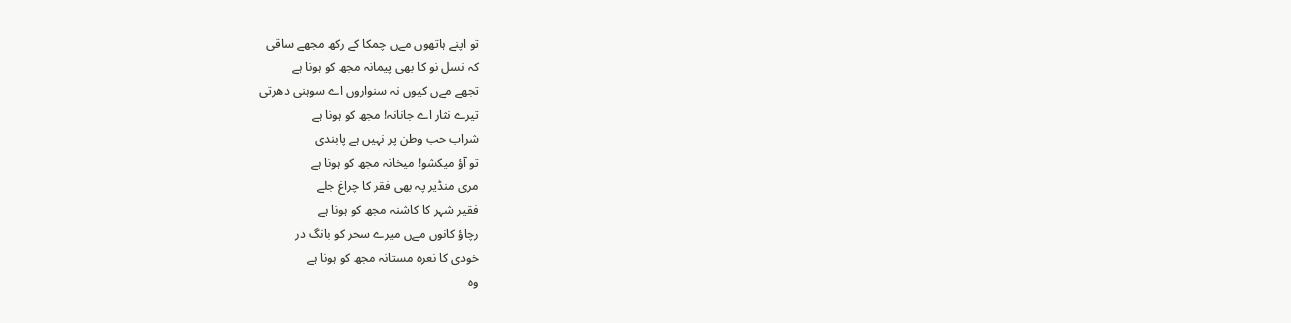تو اپنے ہاتھوں مےں چمکا کے رکھ مجھے ساقی
کہ نسل نو کا بھی پیمانہ مجھ کو ہونا ہے
تجھے مےں کیوں نہ سنواروں اے سوہنی دھرتی
تیرے نثار اے جانانہ! مجھ کو ہونا ہے
شراب حب وطن پر نہیں ہے پابندی
تو آؤ میکشو! میخانہ مجھ کو ہونا ہے
مری منڈیر پہ بھی فقر کا چراغ جلے
فقیر شہر کا کاشنہ مجھ کو ہونا ہے
رچاؤ کانوں مےں میرے سحر کو بانگ در
خودی کا نعرہ مستانہ مجھ کو ہونا ہے
وہ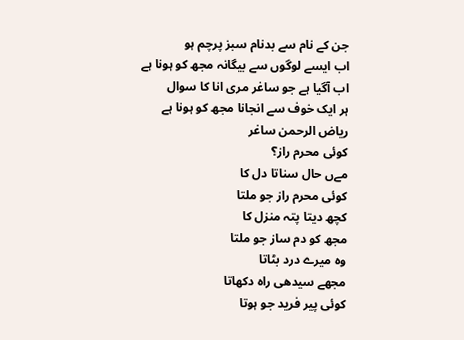جن کے نام سے بدنام سبز پرچم ہو
اب ایسے لوگوں سے بیگانہ مجھ کو ہونا ہے
اب آگیا ہے جو ساغر مری انا کا سوال
ہر ایک خوف سے انجانا مجھ کو ہونا ہے
ریاض الرحمن ساغر
کوئی محرم راز؟
مےں حال سناتا دل کا
کوئی محرم راز جو ملتا
کچھ دیتا پتہ منزل کا
مجھ کو دم ساز جو ملتا
وہ میرے درد بٹاتا
مجھے سیدھی راہ دکھاتا
کوئی پیر فرید جو ہوتا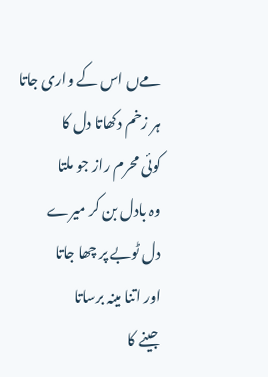مےں اس کے واری جاتا
ہر زخم دکھاتا دل کا
کوئی محرم راز جو ملتا
وہ بادل بن کر میرے
دل ٹوبے پر چھا جاتا
اور اتنا مینہ برساتا
جینے کا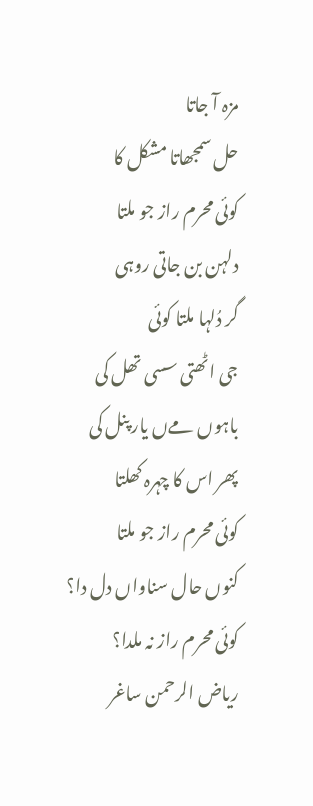مزہ آ جاتا
حل سمجھاتا مشکل کا
کوئی محرم راز جو ملتا
دلہن بن جاتی روہی
گر دُلہا ملتا کوئی
جی اٹھتی سسی تھل کی
باہوں مےں یار پنل کی
پھر اس کا چہرہ کھلتا
کوئی محرم راز جو ملتا
کنوں حال سناواں دل دا؟
کوئی محرم راز نہ ملدا؟
ریاض الرحمن ساغر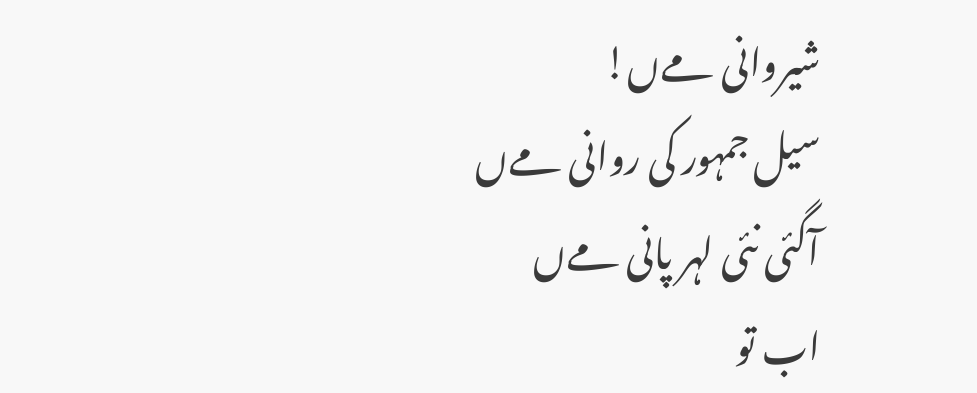شیروانی مےں!
سیل جمہور کی روانی مےں
آگئی نئی لہر پانی مےں
اب تو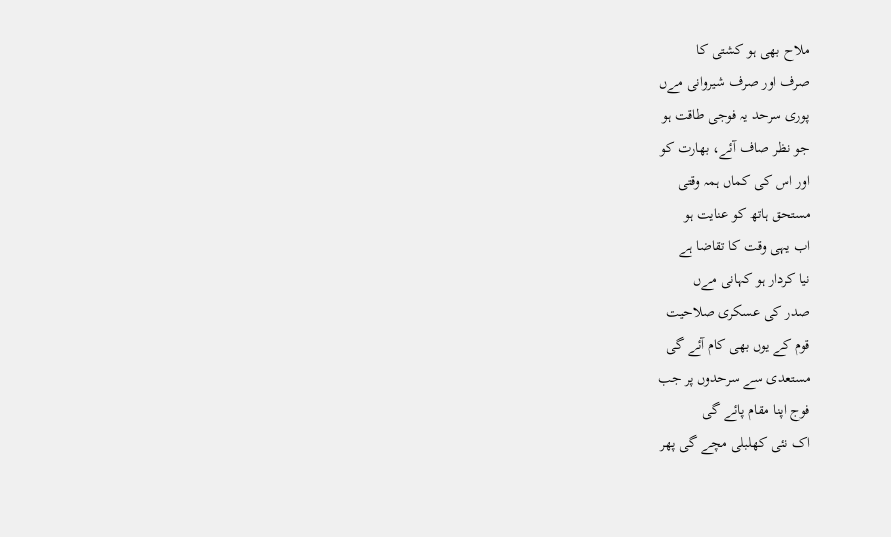ملاح بھی ہو کشتی کا
صرف اور صرف شیروانی مےں
پوری سرحد یہ فوجی طاقت ہو
جو نظر صاف آئے، بھارت کو
اور اس کی کماں ہمہ وقتی
مستحق ہاتھ کو عنایت ہو
اب یہی وقت کا تقاضا ہے
نیا کردار ہو کہانی مےں
صدر کی عسکری صلاحیت
قوم کے یوں بھی کام آئے گی
مستعدی سے سرحدوں پر جب
فوج اپنا مقام پائے گی
اک نئی کھلبلی مچے گی پھر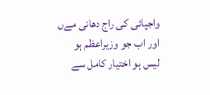واجپائی کی راج دھانی مےں
اور اب جو وزیراعظم ہو
لیس ہو اختیار کامل سے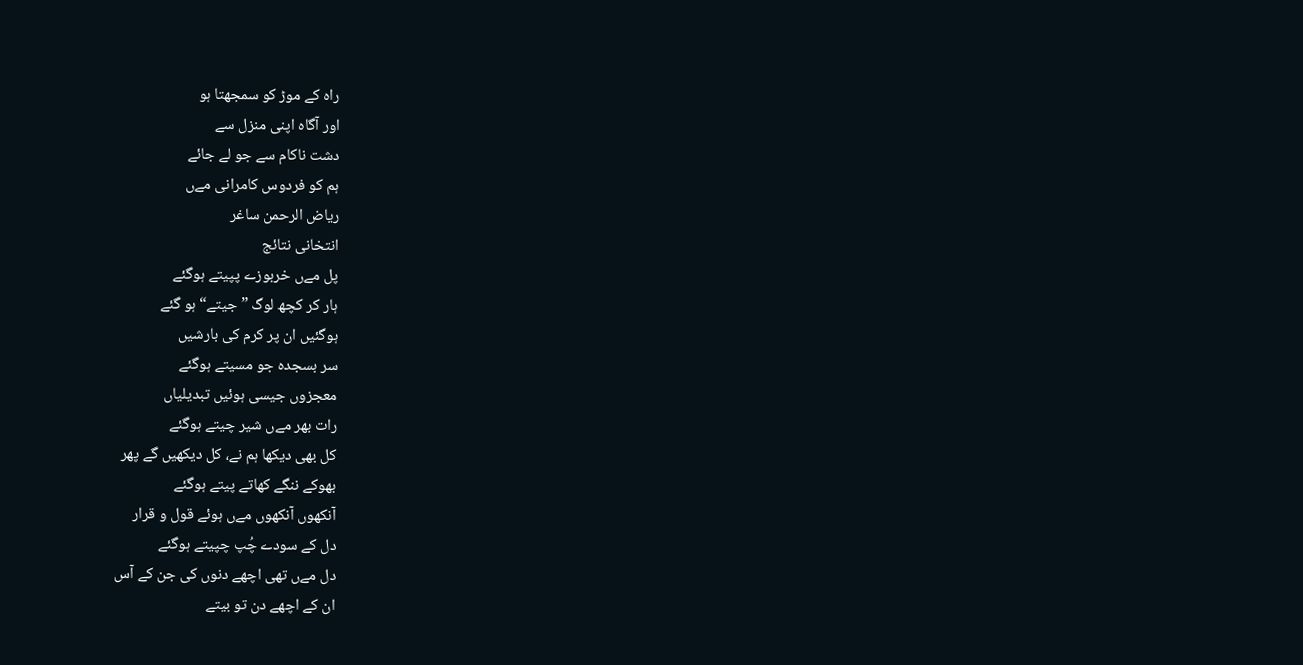راہ کے موڑ کو سمجھتا ہو
اور آگاہ اپنی منزل سے
دشت ناکام سے جو لے جائے
ہم کو فردوس کامرانی مےں
ریاض الرحمن ساغر
انتخانی نتائج
پل مےں خربوزے پپیتے ہوگئے
ہار کر کچھ لوگ ”جیتے“ ہو گئے
ہوگئیں ان پر کرم کی بارشیں
سر بسجدہ جو مسیتے ہوگئے
معجزوں جیسی ہوئیں تبدیلیاں
رات بھر مےں شیر چیتے ہوگئے
کل بھی دیکھا ہم نے، کل دیکھیں گے پھر
بھوکے ننگے کھاتے پیتے ہوگئے
آنکھوں آنکھوں مےں ہوئے قول و قرار
دل کے سودے چُپ چپیتے ہوگئے
دل مےں تھی اچھے دنوں کی جن کے آس
ان کے اچھے دن تو بیتے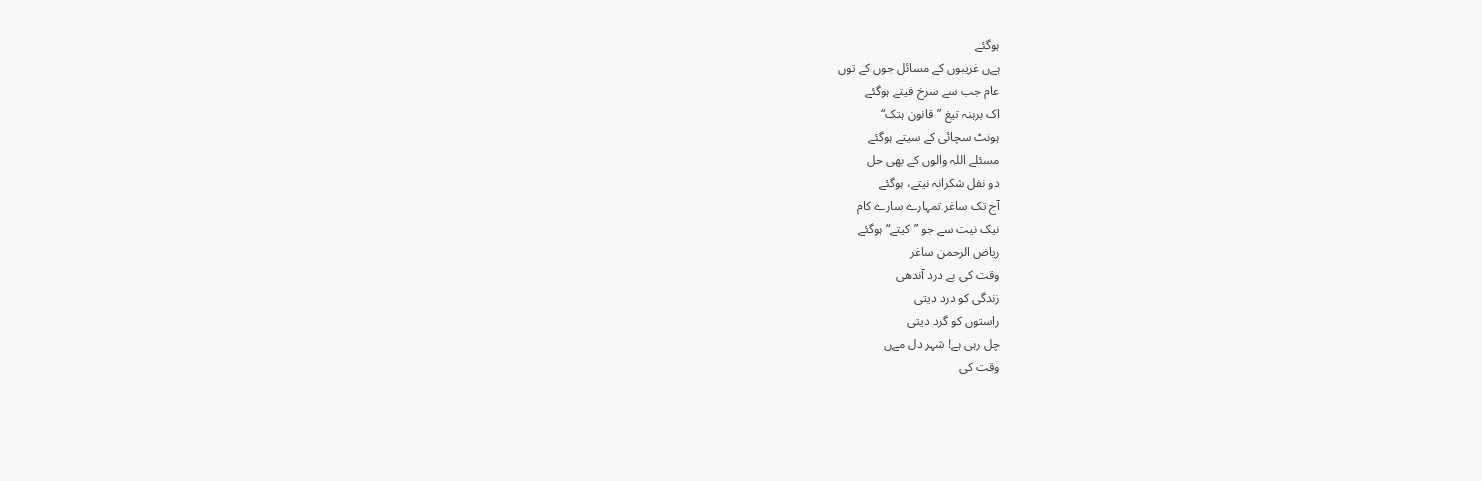ہوگئے
ہےں غریبوں کے مسائل جوں کے توں
عام جب سے سرخ فیتے ہوگئے
اک برہنہ تیغ ”قانون ہتک“
ہونٹ سچائی کے سیتے ہوگئے
مسئلے اللہ والوں کے بھی حل
دو نفل شکرانہ نیتے، ہوگئے
آج تک ساغر تمہارے سارے کام
نیک نیت سے جو ”کیتے“ ہوگئے
ریاض الرحمن ساغر
وقت کی بے درد آندھی
زندگی کو درد دیتی
راستوں کو گرد دیتی
چل رہی ہے! شہر دل مےں
وقت کی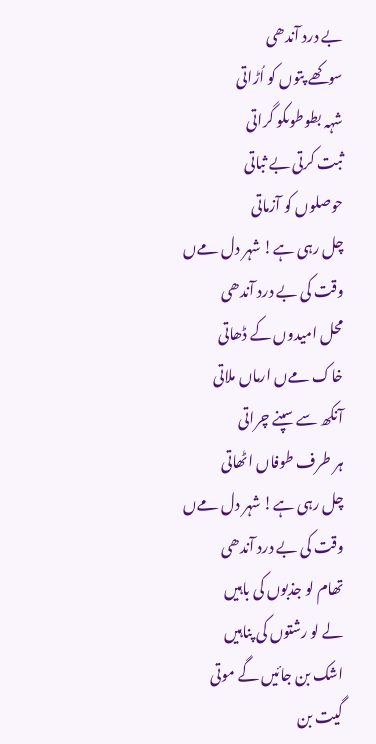بے درد آندھی
سوکھے پتوں کو اُڑاتی
شہہ بطوطوںکو گراتی
ثبت کرتی بے ثباتی
حوصلوں کو آزماتی
چل رہی ہے! شہر دل مےں
وقت کی بے درد آندھی
محل امیدوں کے ڈھاتی
خاک مےں ارماں ملاتی
آنکھ سے سپنے چراتی
ہر طرف طوفاں اٹھاتی
چل رہی ہے! شہر دل مےں
وقت کی بے درد آندھی
تھام لو جذبوں کی باہیں
لے لو رشتوں کی پناہیں
اشک بن جائیں گے موتی
گیت بن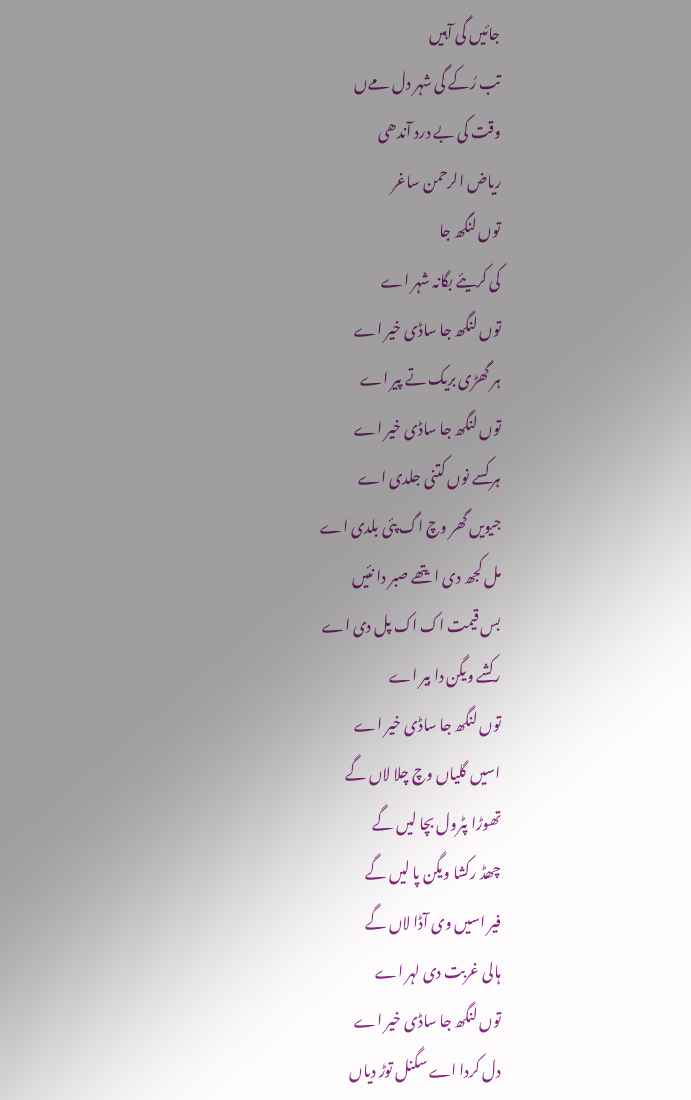جائیں گی آہیں
تب رُکے گی شہر دل مےں
وقت کی بے درد آندھی
ریاض الرحمن ساغر
توں لنگھ جا
کی کریئے بگانہ شہر اے
توں لنگھ جا ساڈی خیر اے
ہر گھڑی بریک تے پیر اے
توں لنگھ جا ساڈی خیر اے
ہر کسے نوں کتنی جلدی اے
جیویں گھر وچ اگ پئی بلدی اے
مل کجھ دی ایتھے صبر دا نئیں
بس قیمت اک اک پل دی اے
رکشے ویگن دا بیر اے
توں لنگھ جا ساڈی خیر اے
اسیں گلیاں وچ چلا لاں گے
تھوڑا پٹرول بچا لیں گے
چھڈ رکشا ویگن پا لیں گے
فیر اسیں وی آڈا لاں گے
ہالی غربت دی لہر اے
توں لنگھ جا ساڈی خیر اے
دل کردا اے سگنل توڑ دیاں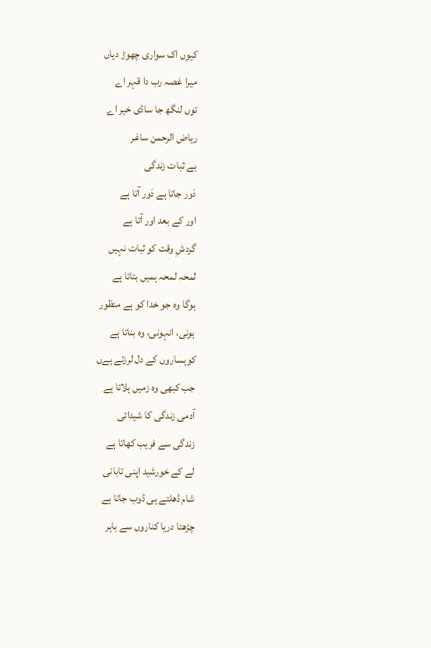کیوں اک سواری چھوڑ دیاں
میرا غصہ رب دا قہر اے
توں لنگھ جا ساڈی خیر اے
ریاض الرحمن ساغر
بے ثبات زندگی
دَور جاتا ہے دَور آتا ہے
اور کے بعد اور آتا ہے
گردشِ وقت کو ثبات نہیں
لمحہ لمحہ ہمیں بتاتا ہے
ہوگا وہ جو خدا کو ہے منظور
ہونی، انہونی، وہ بناتا ہے
کوہساروں کے دل لرزتے ہےں
جب کبھی وہ زمیں ہلاتا ہے
آدمی زندگی کا شیدائی
زندگی سے فریب کھاتا ہے
لے کے خورشید اپنی تابانی
شام ڈھلتے ہی ڈوب جاتا ہے
چڑھتا دریا کناروں سے باہر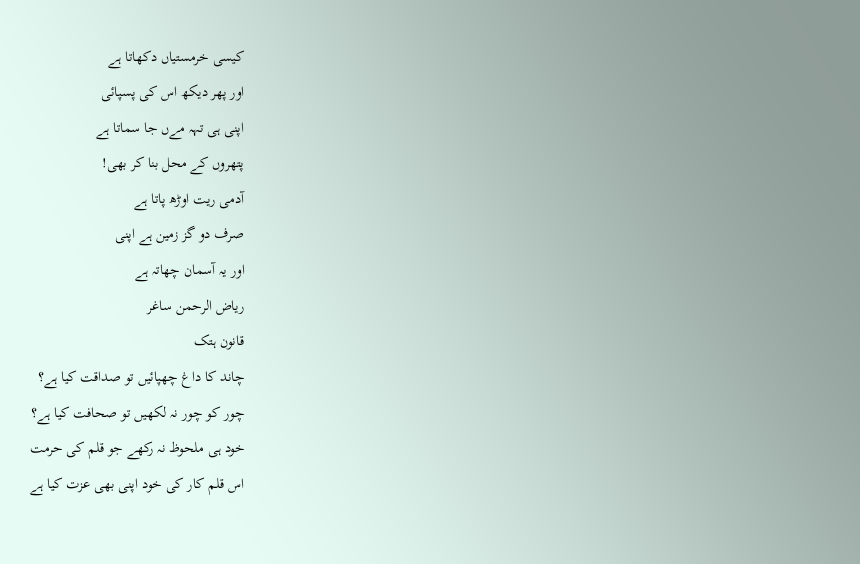کیسی خرمستیاں دکھاتا ہے
اور پھر دیکھ اس کی پسپائی
اپنی ہی تہہ مےں جا سماتا ہے
پتھروں کے محل بنا کر بھی!
آدمی ریت اوڑھ پاتا ہے
صرف دو گز زمین ہے اپنی
اور یہ آسمان چھاتہ ہے
ریاض الرحمن ساغر
قانون ہتک
چاند کا داغ چھپائیں تو صداقت کیا ہے؟
چور کو چور نہ لکھیں تو صحافت کیا ہے؟
خود ہی ملحوظ نہ رکھے جو قلم کی حرمت
اس قلم کار کی خود اپنی بھی عزت کیا ہے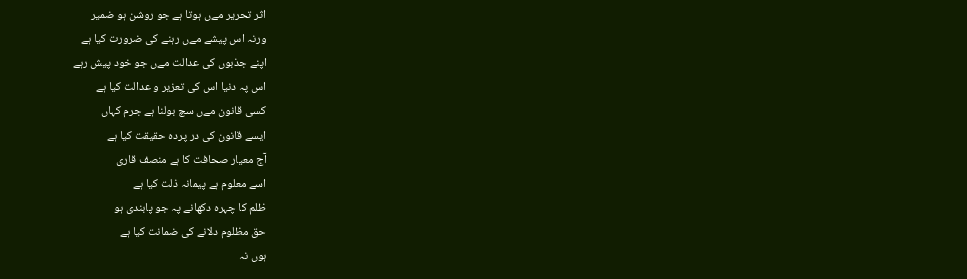اثر تحریر مےں ہوتا ہے جو روشن ہو ضمیر
ورنہ اس پیشے مےں رہنے کی ضرورت کیا ہے
اپنے جذبوں کی عدالت مےں جو خود پیش رہے
اس پہ دنیا اس کی تعزیر و عدالت کیا ہے
کسی قانون مےں سچ بولنا ہے جرم کہاں
ایسے قانون کی در پردہ حقیقت کیا ہے
آج معیار صحافت کا ہے منصف قاری
اسے معلوم ہے پیمانہ ذلت کیا ہے
ظلم کا چہرہ دکھانے پہ جو پابندی ہو
حق مظلوم دلانے کی ضمانت کیا ہے
ہوں نہ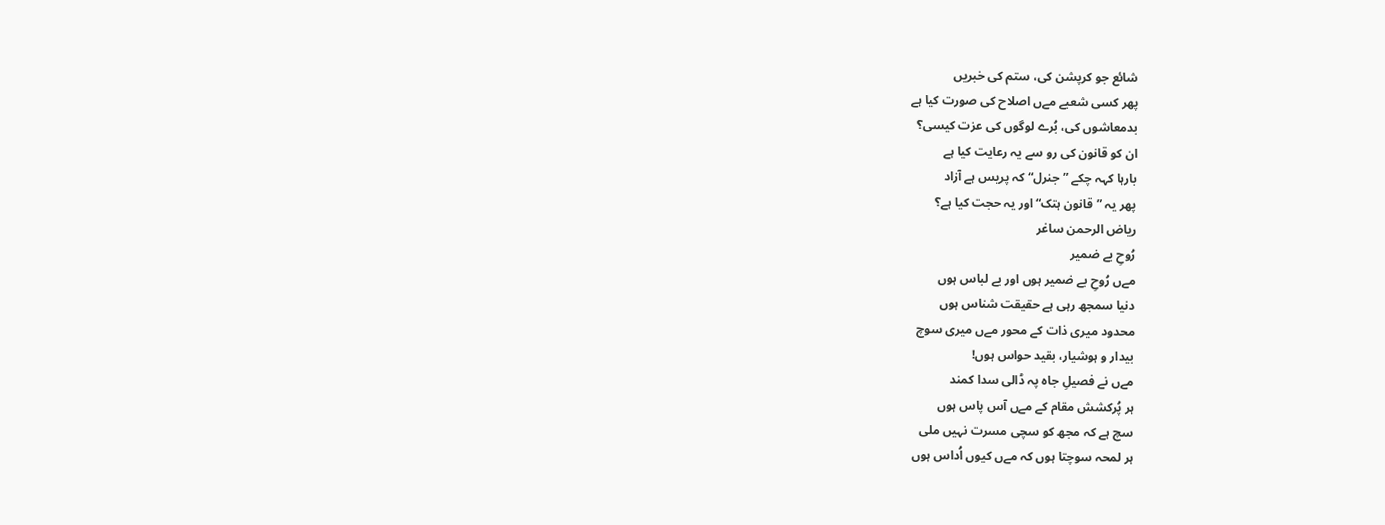شائع جو کرپشن کی، ستم کی خبریں
پھر کسی شعبے مےں اصلاح کی صورت کیا ہے
بدمعاشوں کی، بُرے لوگوں کی عزت کیسی؟
ان کو قانون کی رو سے یہ رعایت کیا ہے
بارہا کہہ چکے ”جنرل“ کہ پریس ہے آزاد
پھر یہ ”قانون ہتک“ اور یہ حجت کیا ہے؟
ریاض الرحمن ساغر
رُوحِ بے ضمیر
مےں رُوحِ بے ضمیر ہوں اور بے لباس ہوں
دنیا سمجھ رہی ہے حقیقت شناس ہوں
محدود میری ذات کے محور مےں میری سوچ
بیدار و ہوشیار، بقید حواس ہوں!
مےں نے فصیلِ جاہ پہ ڈالی سدا کمند
ہر پُرکشش مقام کے مےں آس پاس ہوں
سچ ہے کہ مجھ کو سچی مسرت نہیں ملی
ہر لمحہ سوچتا ہوں کہ مےں کیوں اُداس ہوں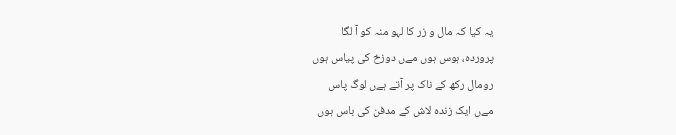یہ کیا کہ مال و زر کا لہو منہ کو آ لگا
پروردہ، ہوس ہوں مےں دوزخ کی پیاس ہوں
رومال رکھ کے ناک پر آتے ہےں لوگ پاس
مےں ایک زندہ لاش کے مدفن کی باس ہوں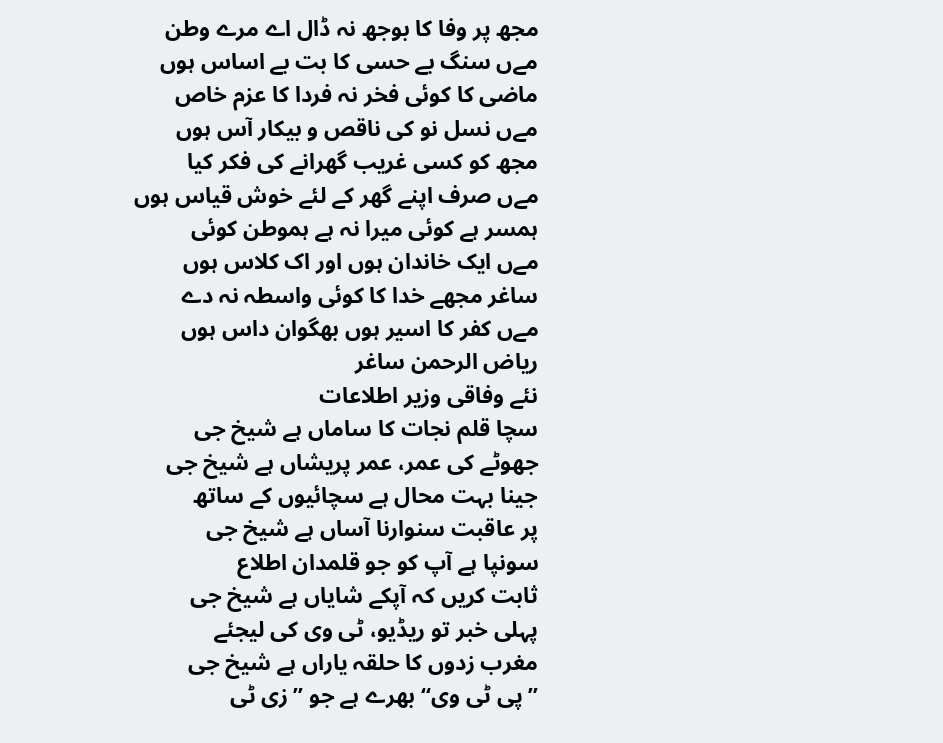مجھ پر وفا کا بوجھ نہ ڈال اے مرے وطن
مےں سنگ بے حسی کا بت بے اساس ہوں
ماضی کا کوئی فخر نہ فردا کا عزم خاص
مےں نسل نو کی ناقص و بیکار آس ہوں
مجھ کو کسی غریب گھرانے کی فکر کیا
مےں صرف اپنے گھر کے لئے خوش قیاس ہوں
ہمسر ہے کوئی میرا نہ ہے ہموطن کوئی
مےں ایک خاندان ہوں اور اک کلاس ہوں
ساغر مجھے خدا کا کوئی واسطہ نہ دے
مےں کفر کا اسیر ہوں بھگوان داس ہوں
ریاض الرحمن ساغر
نئے وفاقی وزیر اطلاعات
سچا قلم نجات کا ساماں ہے شیخ جی
جھوٹے کی عمر، عمر پریشاں ہے شیخ جی
جینا بہت محال ہے سچائیوں کے ساتھ
پر عاقبت سنوارنا آساں ہے شیخ جی
سونپا ہے آپ کو جو قلمدان اطلاع
ثابت کریں کہ آپکے شایاں ہے شیخ جی
پہلی خبر تو ریڈیو، ٹی وی کی لیجئے
مغرب زدوں کا حلقہ یاراں ہے شیخ جی
”پی ٹی وی“ بھرے ہے جو ”زی ٹی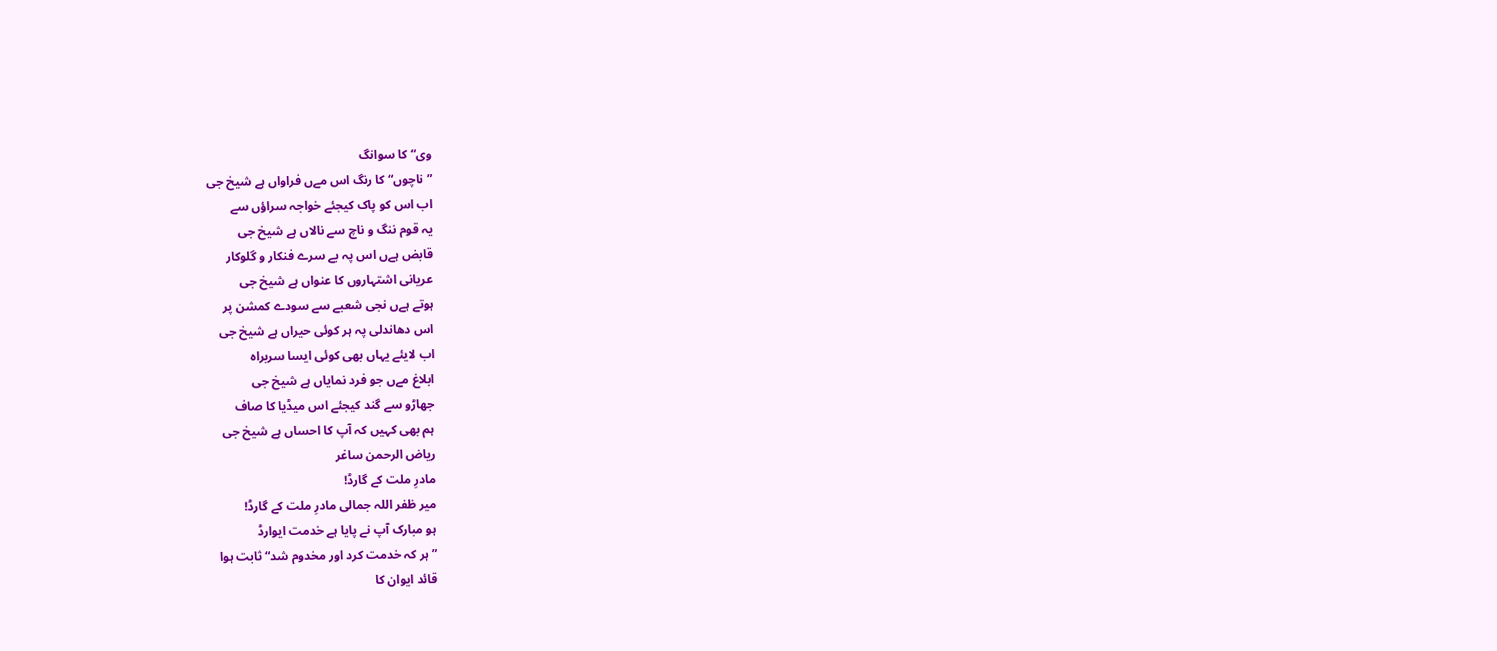وی“ کا سوانگ
”ناچوں“ کا رنگ اس مےں فراواں ہے شیخ جی
اب اس کو پاک کیجئے خواجہ سراؤں سے
یہ قوم ننگ و ناچ سے نالاں ہے شیخ جی
قابض ہےں اس پہ بے سرے فنکار و گلوکار
عریانی اشتہاروں کا عنواں ہے شیخ جی
ہوتے ہےں نجی شعبے سے سودے کمشن پر
اس دھاندلی پہ ہر کوئی حیراں ہے شیخ جی
اب لایئے یہاں بھی کوئی ایسا سربراہ
ابلاغ مےں جو فرد نمایاں ہے شیخ جی
جھاڑو سے گند کیجئے اس میڈیا کا صاف
ہم بھی کہیں کہ آپ کا احساں ہے شیخ جی
ریاض الرحمن ساغر
مادرِ ملت کے گارڈ!
میر ظفر اللہ جمالی مادرِ ملت کے گارڈ!
ہو مبارک آپ نے پایا ہے خدمت ایوارڈ
”ہر کہ خدمت کرد اور مخدوم شد“ ثابت ہوا
قائد ایوان کا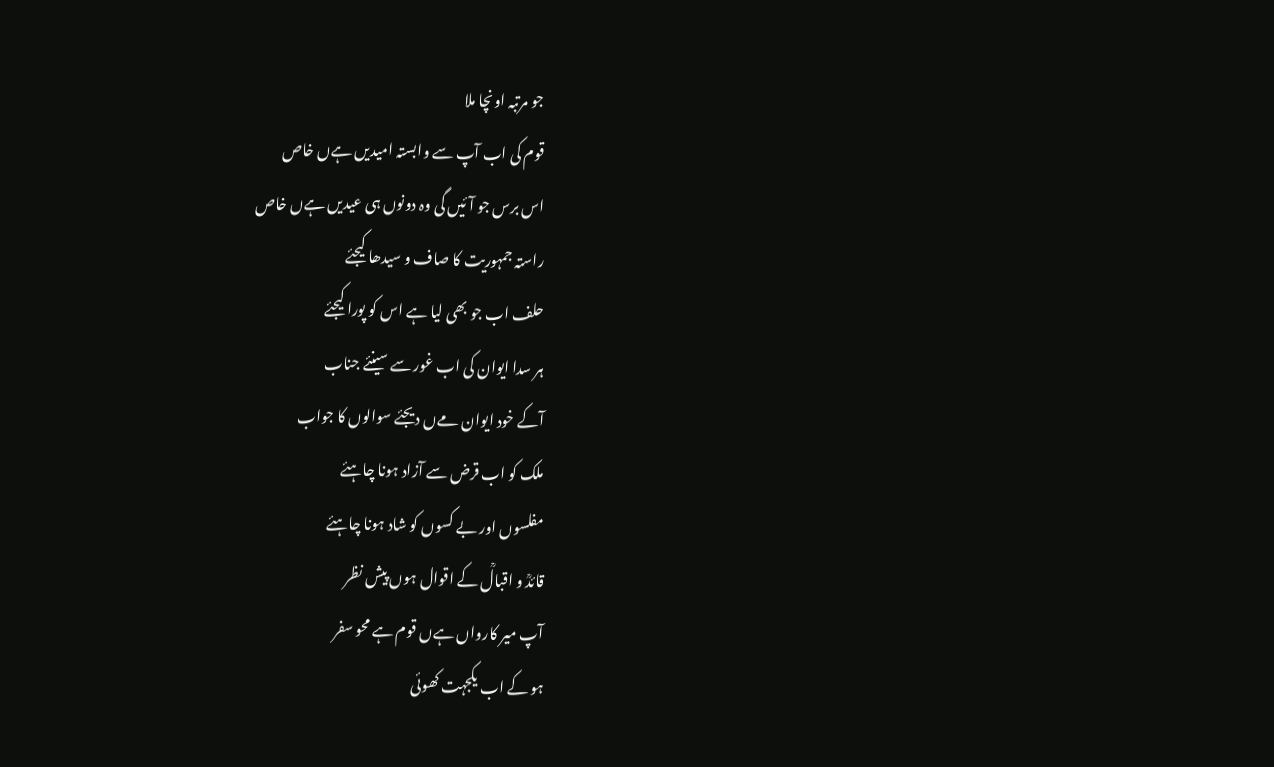جو مرتبہ اونچا ملا
قوم کی اب آپ سے وابستہ امیدیں ہےں خاص
اس برس جو آئیں گی وہ دونوں ہی عیدیں ہےں خاص
راستہ جمہوریت کا صاف و سیدھا کیجئے
حلف اب جو بھی لیا ہے اس کو پورا کیجئے
ہر سدا ایوان کی اب غور سے سینئے جناب
آکے خود ایوان مےں دیجئے سوالوں کا جواب
ملک کو اب قرض سے آزاد ہونا چاہئے
مفلسوں اور بے کسوں کو شاد ہونا چاہئے
قائدؒ و اقبالؒ کے اقوال ہوں پیش نظر
آپ میر کارواں ہےں قوم ہے محو سفر
ہو کے اب یکجہت کھوئی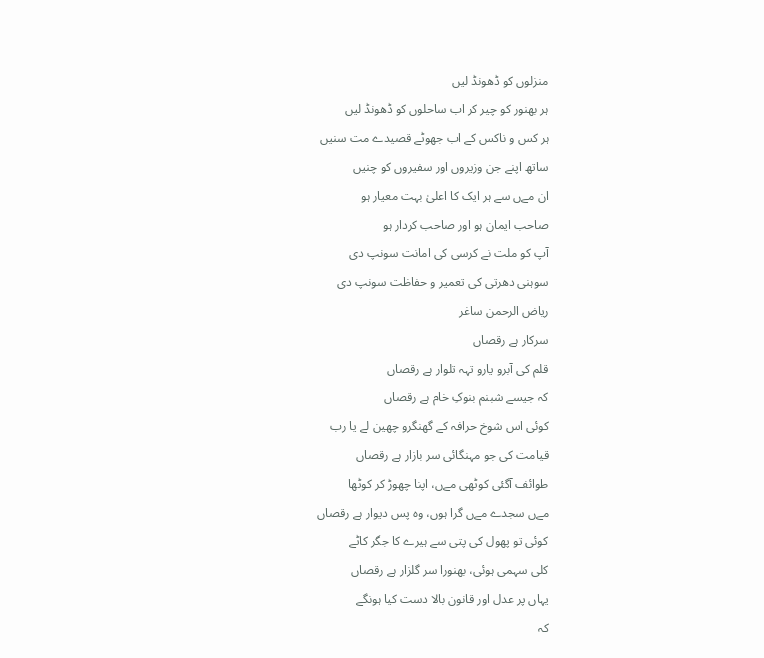منزلوں کو ڈھونڈ لیں
ہر بھنور کو چیر کر اب ساحلوں کو ڈھونڈ لیں
ہر کس و ناکس کے اب جھوٹے قصیدے مت سنیں
ساتھ اپنے جن وزیروں اور سفیروں کو چنیں
ان مےں سے ہر ایک کا اعلیٰ بہت معیار ہو
صاحب ایمان ہو اور صاحب کردار ہو
آپ کو ملت نے کرسی کی امانت سونپ دی
سوہنی دھرتی کی تعمیر و حفاظت سونپ دی
ریاض الرحمن ساغر
سرکار ہے رقصاں
قلم کی آبرو یارو تہہ تلوار ہے رقصاں
کہ جیسے شبنم بنوکِ خام ہے رقصاں
کوئی اس شوخ حرافہ کے گھنگرو چھین لے یا رب
قیامت کی جو مہنگائی سر بازار ہے رقصاں
طوائف آگئی کوٹھی مےں، اپنا چھوڑ کر کوٹھا
مےں سجدے مےں گرا ہوں، وہ پس دیوار ہے رقصاں
کوئی تو پھول کی پتی سے ہیرے کا جگر کاٹے
کلی سہمی ہوئی، بھنورا سر گلزار ہے رقصاں
یہاں پر عدل اور قانون بالا دست کیا ہونگے
کہ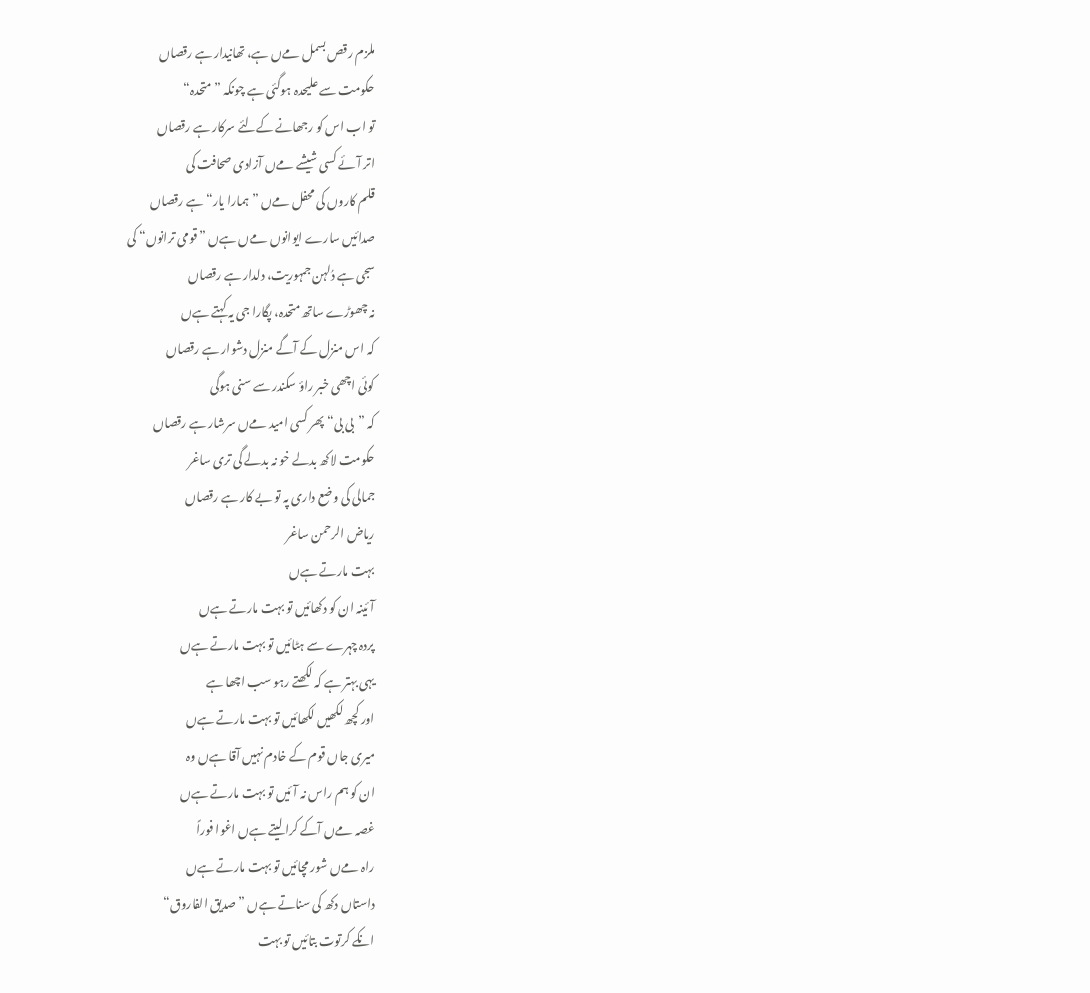ملزم رقص بسمل مےں ہے، تھانیدار ہے رقصاں
حکومت سے علیحدہ ہوگئی ہے چونکہ ”متحدہ“
تو اب اس کو رجھانے کےلئے سرکار ہے رقصاں
اتر آئے کسی شیشے مےں آزادی صحافت کی
قلم کاروں کی محفل مےں ”ہمارا یار“ ہے رقصاں
صدائیں سارے ایوانوں مےں ہےں ”قومی ترانوں“ کی
سجی ہے دُلہن جمہوریت، دلدار ہے رقصاں
نہ چھوڑے ساتھ متحدہ، پگارا جی یہ کہتے ہےں
کہ اس منزل کے آگے منزل دشوار ہے رقصاں
کوئی اچھی خبر راؤ سکندر سے سنی ہوگی
کہ ”بی بی“ پھر کسی امید مےں سرشار ہے رقصاں
حکومت لاکھ بدلے خو نہ بدلے گی تری ساغر
جمالی کی وضع داری پہ تو بے کار ہے رقصاں
ریاض الرحمن ساغر
بہت مارتے ہےں
آئینہ ان کو دکھائیں تو بہت مارتے ہےں
پردہ چہرے سے ہٹائیں تو بہت مارتے ہےں
یہی بہتر ہے کہ لکھتے رہو سب اچھا ہے
اور کچھ لکھیں لکھائیں تو بہت مارتے ہےں
میری جاں قوم کے خادم نہیں آقا ہےں وہ
ان کو ہم راس نہ آئیں تو بہت مارتے ہےں
غصہ مےں آکے کرا لیتے ہےں اغوا فوراً
راہ مےں شور مچائیں تو بہت مارتے ہےں
داستاں دکھ کی سناتے ہےں ”صدیق الفاروق“
انکے کرتوت بتائیں تو بہت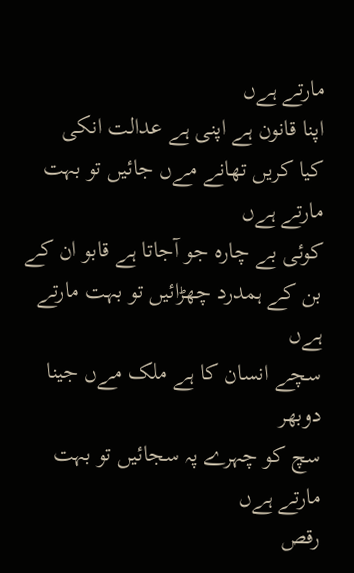مارتے ہےں
اپنا قانون ہے اپنی ہے عدالت انکی
کیا کریں تھانے مےں جائیں تو بہت مارتے ہےں
کوئی بے چارہ جو آجاتا ہے قابو ان کے
بن کے ہمدرد چھڑائیں تو بہت مارتے ہےں
سچے انسان کا ہے ملک مےں جینا دوبھر
سچ کو چہرے پہ سجائیں تو بہت مارتے ہےں
رقص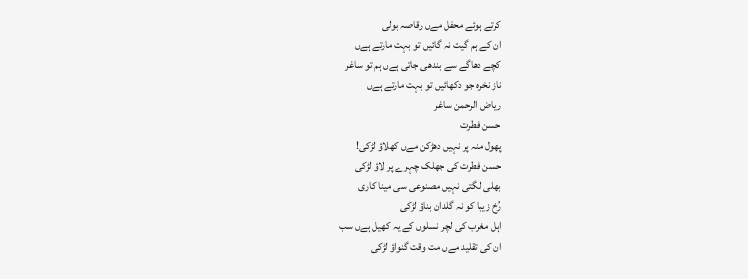کرتے ہوئے محفل مےں رقاصہ بولی
ان کے ہم گیت نہ گائیں تو بہت مارتے ہےں
کچے دھاگے سے بندھی جاتی ہےں ہم تو ساغر
ناز نخرہ جو دکھائیں تو بہت مارتے ہےں
ریاض الرحمن ساغر
حسن فطرت
پھول منہ پر نہیں دھڑکن مےں کھلاؤ لڑکی!
حسن فطرت کی جھلک چہرے پر لاؤ لڑکی
بھلی لگتی نہیں مصنوعی سی مینا کاری
رُخ زیبا کو نہ گلدان بناؤ لڑکی
اہل مغرب کی لچر نسلوں کے یہ کھیل ہےں سب
ان کی تقلید مےں مت وقت گنواؤ لڑکی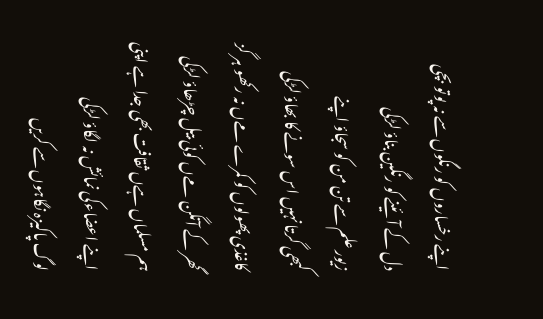اپنے رخساروں کو رنگوں سے نہ پوتو بچی
دل کے آئینے کو رنگین بناؤ لڑکی
زیور علم سے تن من کو سجاؤ اپنے
کبھی گرتا نہیں اس سونے کا بھاؤ لڑکی
کاغذی پھولوں کو کمرے مےں نہ رکھو ہر گز
گھر کے آنگن مےں کوئی بیل چڑھاؤ لڑکی
ہم مسلماں ہےں ثقافت بھی جدا ہے اپنی
اپنے اعضاءکی نمائش نہ لگاؤ لڑکی
لوگ پاکیزہ نگاہوں سے کریں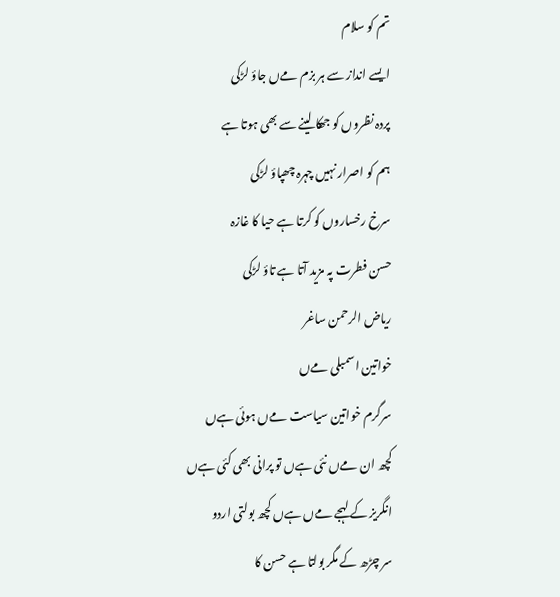تم کو سلام
ایسے انداز سے ہر بزم مےں جاؤ لڑکی
پردہ نظروں کو جھکا لینے سے بھی ہوتا ہے
ہم کو اصرار نہیں چہرہ چھپاؤ لڑکی
سرخ رخساروں کو کرتا ہے حیا کا غازہ
حسن فطرت پہ مزید آتا ہے تاؤ لڑکی
ریاض الرحمن ساغر
خواتین اسمبلی مےں
سرگرم خواتین سیاست مےں ہوئی ہےں
کچھ ان مےں نئی ہےں تو پرانی بھی کئی ہےں
انگریز کے لہجے مےں ہےں کچھ بولتی اردو
سر چڑھ کے مگر بولتا ہے حسن کا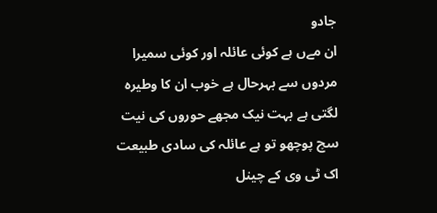جادو
ان مےں ہے کوئی عائلہ اور کوئی سمیرا
مردوں سے بہرحال ہے خوب ان کا وطیرہ
لگتی ہے بہت نیک مجھے حوروں کی نیت
سچ پوچھو تو ہے عائلہ کی سادی طبیعت
اک ٹی وی کے چینل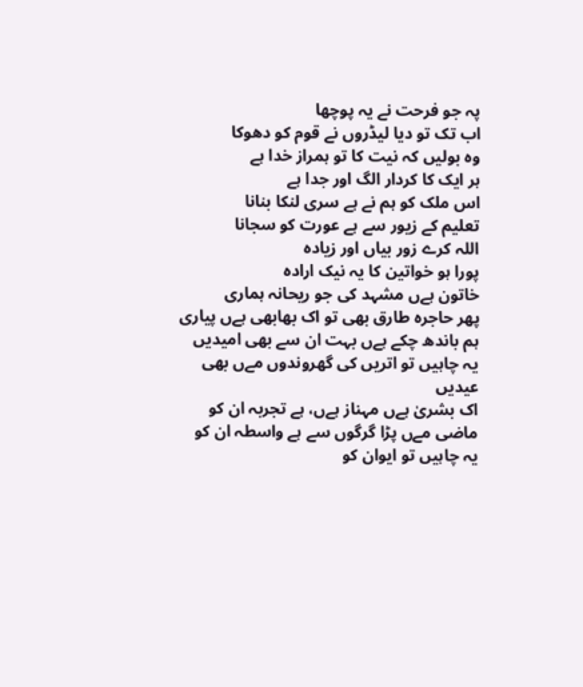پہ جو فرحت نے یہ پوچھا
اب تک تو دیا لیڈروں نے قوم کو دھوکا
وہ بولیں کہ نیت کا تو ہمراز خدا ہے
ہر ایک کا کردار الگ اور جدا ہے
اس ملک کو ہم نے ہے سری لنکا بنانا
تعلیم کے زیور سے ہے عورت کو سجانا
اللہ کرے زور بیاں اور زیادہ
پورا ہو خواتین کا یہ نیک ارادہ
خاتون ہےں مشہد کی جو ریحانہ ہماری
پھر حاجرہ طارق بھی تو اک بھابھی ہےں پیاری
ہم باندھ چکے ہےں بہت ان سے بھی امیدیں
یہ چاہیں تو اتریں کی گھروندوں مےں بھی عیدیں
اک بشریٰ ہےں مہناز ہےں، ہے تجربہ ان کو
ماضی مےں پڑا گرگوں سے ہے واسطہ ان کو
یہ چاہیں تو ایوان کو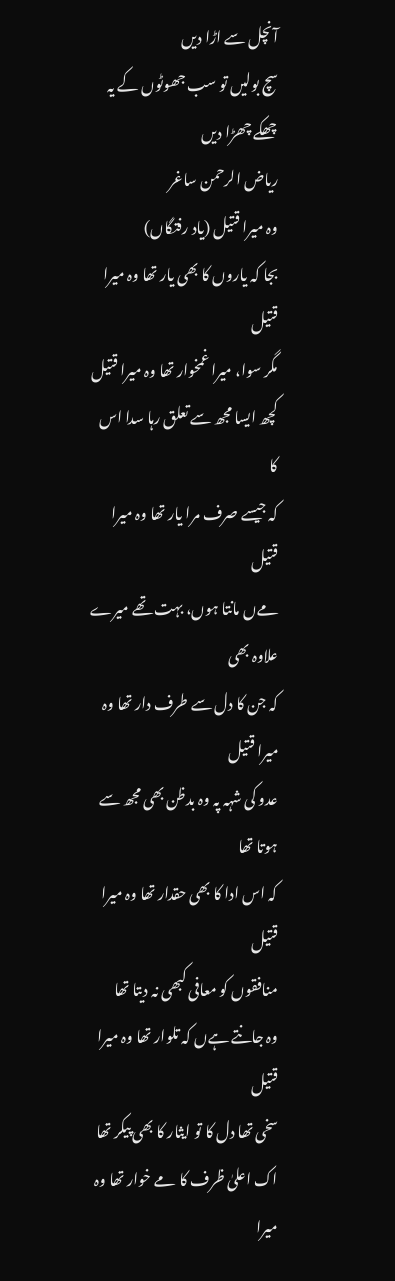آنچل سے اڑا دیں
سچ بولیں تو سب جھوٹوں کے یہ چھکے چھڑا دیں
ریاض الرحمن ساغر
وہ میرا قتیل (یاد رفتگاں)
بجا کہ یاروں کا بھی یار تھا وہ میرا قتیل
مگر سوا، میرا غمخوار تھا وہ میرا قتیل
کچھ ایسا مجھ سے تعلق رہا سدا اس کا
کہ جیسے صرف مرا یار تھا وہ میرا قتیل
مےں مانتا ہوں، بہت تھے میرے علاوہ بھی
کہ جن کا دل سے طرف دار تھا وہ میرا قتیل
عدو کی شہہ پہ وہ بدظن بھی مجھ سے ہوتا تھا
کہ اس ادا کا بھی حقدار تھا وہ میرا قتیل
منافقوں کو معافی کبھی نہ دیتا تھا
وہ جانتے ہےں کہ تلوار تھا وہ میرا قتیل
سخی تھا دل کا تو ایثار کا بھی پیکر تھا
اک اعلیٰ ظرف کا مے خوار تھا وہ میرا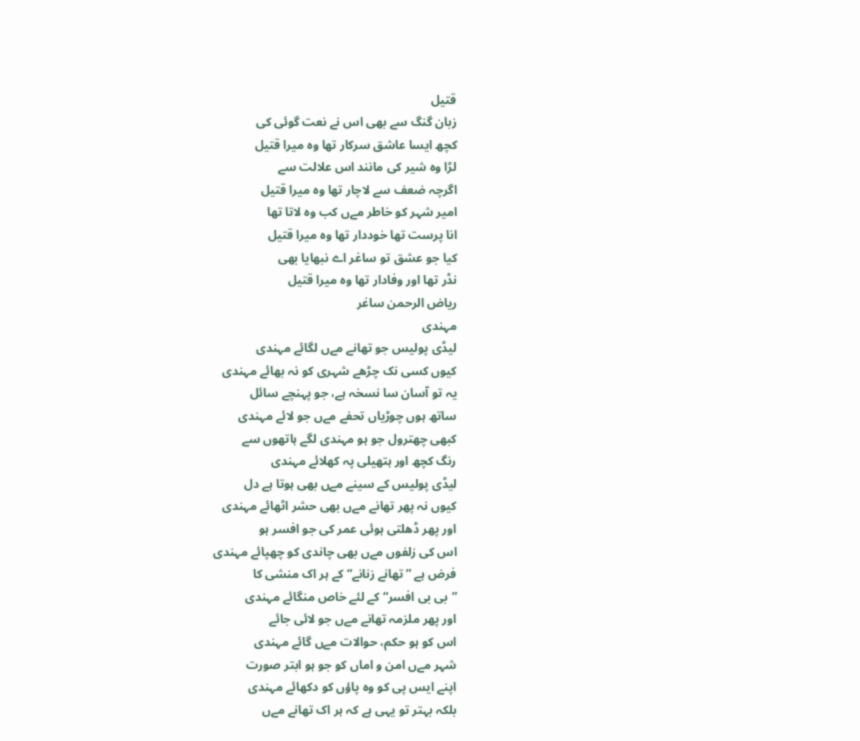قتیل
زبان گنگ سے بھی اس نے نعت گوئی کی
کچھ ایسا عاشق سرکار تھا وہ میرا قتیل
لڑا وہ شیر کی مانند اس علالت سے
اگرچہ ضعف سے لاچار تھا وہ میرا قتیل
امیر شہر کو خاطر مےں کب وہ لاتا تھا
انا پرست تھا خوددار تھا وہ میرا قتیل
کیا جو عشق تو ساغر اے نبھایا بھی
نڈر تھا اور وفادار تھا وہ میرا قتیل
ریاض الرحمن ساغر
مہندی
لیڈی پولیس جو تھانے مےں لگائے مہندی
کیوں کسی نک چڑھے شہری کو نہ بھائے مہندی
یہ تو آسان سا نسخہ ہے، جو پہنچے سائل
ساتھ ہوں چوڑیاں تحفے مےں جو لائے مہندی
کبھی چھترول جو ہو مہندی لگے ہاتھوں سے
رنگ کچھ اور ہتھیلی پہ کھلائے مہندی
لیڈی پولیس کے سینے مےں بھی ہوتا ہے دل
کیوں نہ پھر تھانے مےں بھی حشر اٹھائے مہندی
اور پھر ڈھلتی ہوئی عمر کی جو افسر ہو
اس کی زلفوں مےں بھی چاندی کو چھپائے مہندی
فرض ہے ”تھانے زنانے“ کے ہر اک منشی کا
”بی بی افسر“ کے لئے خاص منگائے مہندی
اور پھر ملزمہ تھانے مےں جو لائی جائے
اس کو ہو حکم، حوالات مےں گائے مہندی
شہر مےں امن و اماں کو جو ہو ابتر صورت
اپنے ایس پی کو وہ پاؤں کو دکھائے مہندی
بلکہ بہتر تو یہی ہے کہ ہر اک تھانے مےں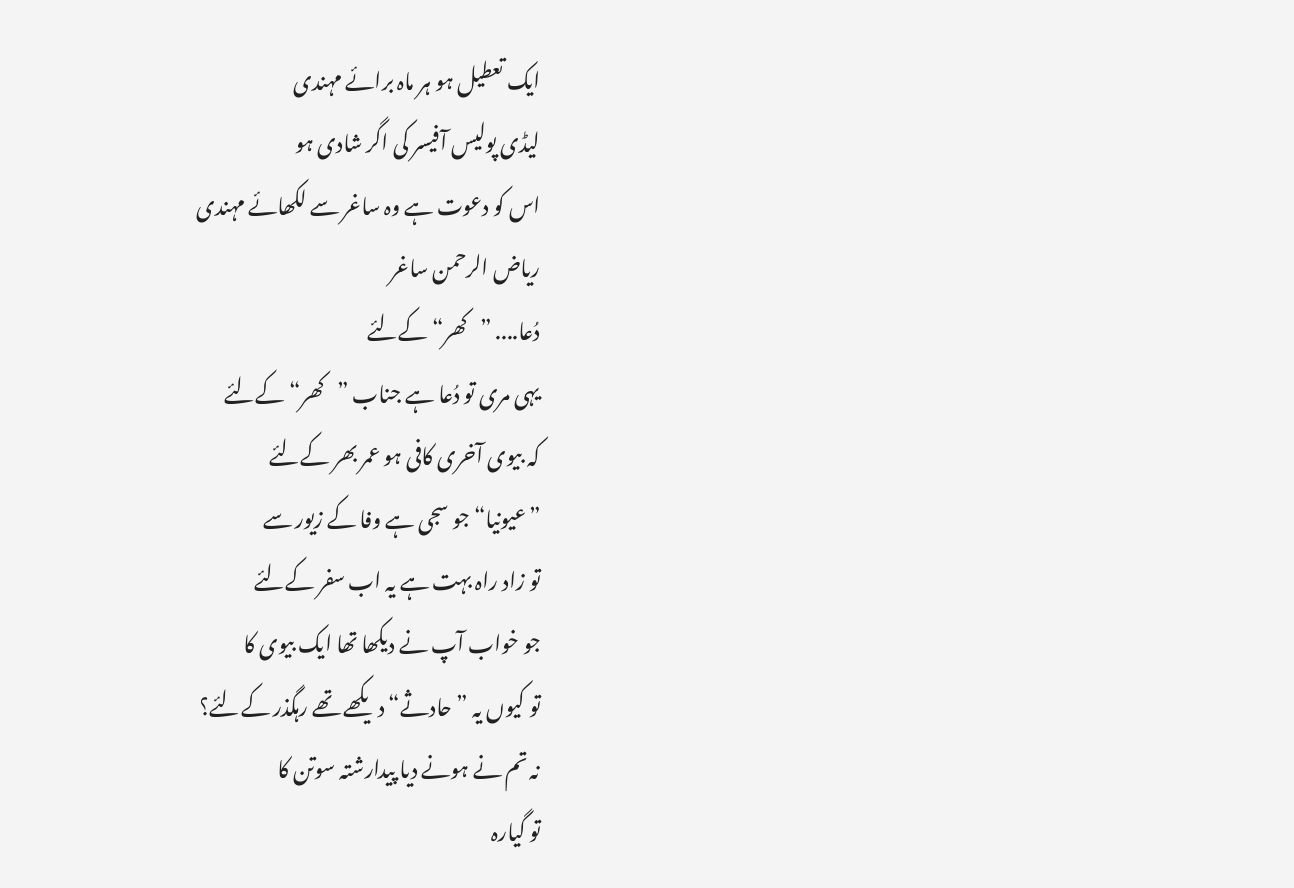ایک تعطیل ہو ہر ماہ برائے مہندی
لیڈی پولیس آفیسر کی اگر شادی ہو
اس کو دعوت ہے وہ ساغر سے لکھائے مہندی
ریاض الرحمن ساغر
دُعا.... ”کھر“ کےلئے
یہی مری تو دُعا ہے جناب ”کھر“ کےلئے
کہ بیوی آخری کافی ہو عمر بھر کےلئے
”عیونیا“ جو سجی ہے وفا کے زیور سے
تو زاد راہ بہت ہے یہ اب سفر کےلئے
جو خواب آپ نے دیکھا تھا ایک بیوی کا
تو کیوں یہ ”حادثے“ دیکھے تھے رہگذر کےلئے؟
نہ تم نے ہونے دیا پیدارشتہ سوتن کا
تو گیارہ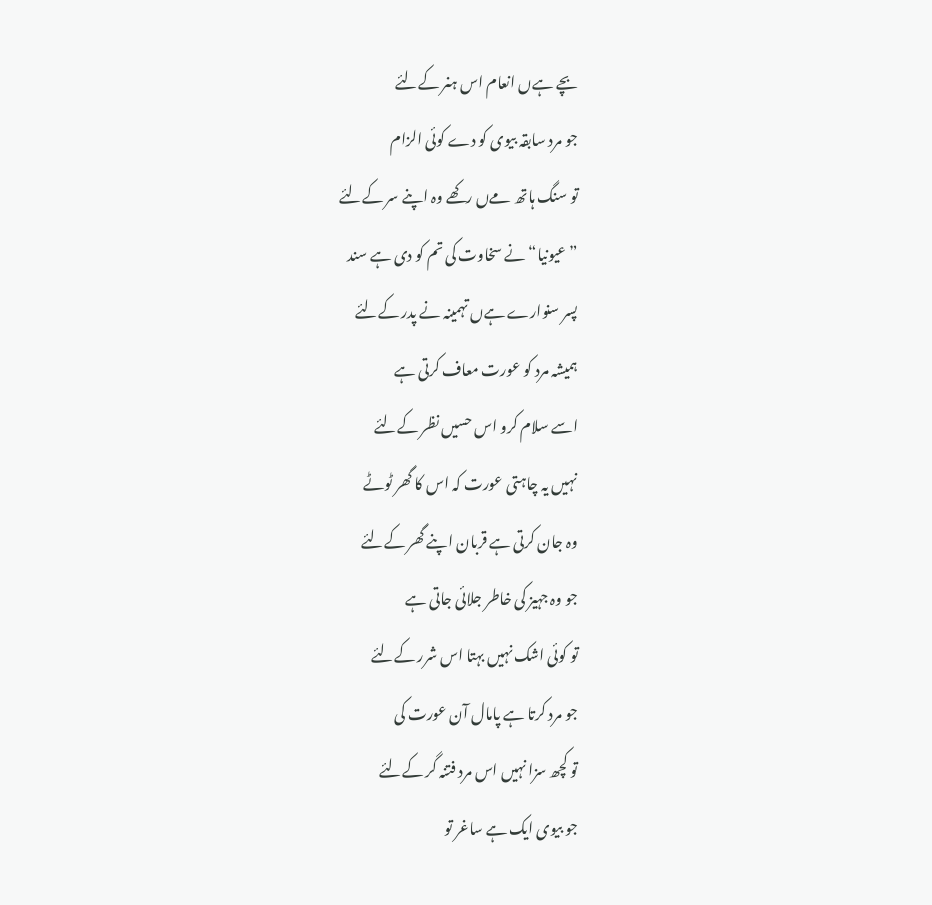بچے ہےں انعام اس ہنر کےلئے
جو مرد سابقہ بیوی کو دے کوئی الزام
تو سنگ ہاتھ مےں رکھے وہ اپنے سر کےلئے
”عیونیا“ نے سخاوت کی تم کو دی ہے سند
پسر سنوارے ہےں تہمینہ نے پدر کےلئے
ہمیشہ مرد کو عورت معاف کرتی ہے
اسے سلام کرو اس حسیں نظر کےلئے
نہیں یہ چاہتی عورت کہ اس کا گھر ٹوٹے
وہ جان کرتی ہے قربان اپنے گھر کےلئے
جو وہ جہیز کی خاطر جلائی جاتی ہے
تو کوئی اشک نہیں بہتا اس شرر کےلئے
جو مرد کرتا ہے پامال آن عورت کی
تو کچھ سزا نہیں اس مرد فتنہ گر کےلئے
جو بیوی ایک ہے ساغر تو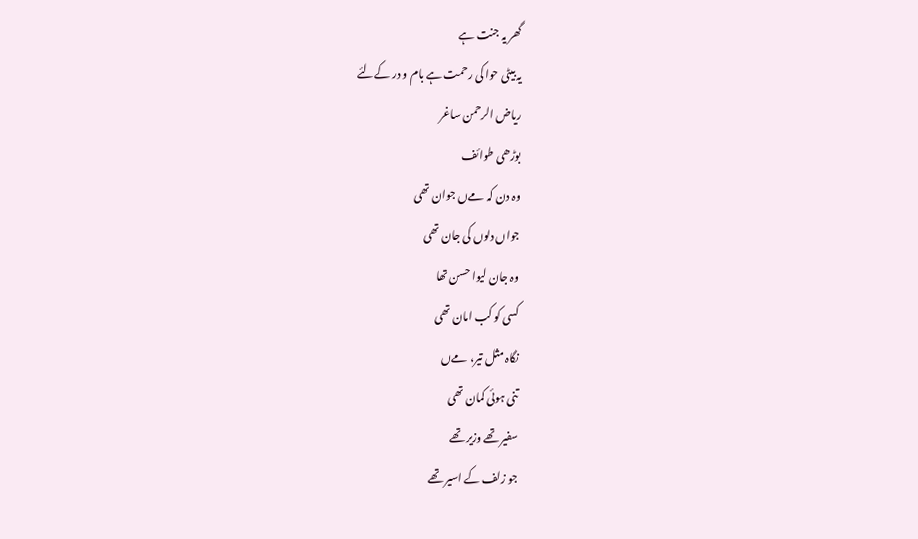گھر یہ جنت ہے
یہ بیٹی حوا کی رحمت ہے بام و در کےلئے
ریاض الرحمن ساغر
بوڑھی طوائف
وہ دن کہ مےں جوان تھی
جواں دلوں کی جان تھی
وہ جان لیوا حسن تھا
کسی کو کب امان تھی
نگاہ مثل تیر، مےں
تنی ہوئی کمان تھی
سفیر تھے وزیر تھے
جو زلف کے اسیر تھے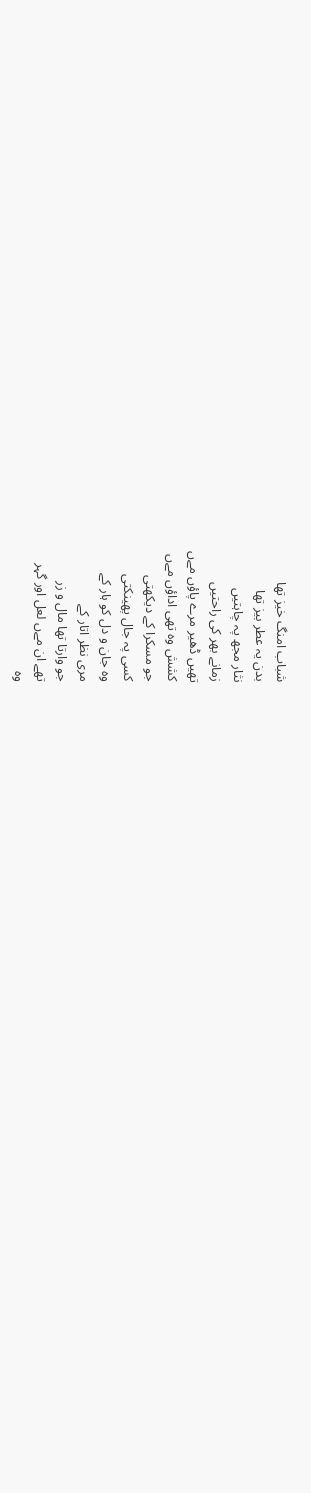شباب امنگ خیز تھا
بدن یہ عطر بیز تھا
نثار مجھ پہ چاہتیں
زمانے بھر کی راحتیں
تھیں ڈھیر مرے پاؤں مےں
کشش وہ تھی اداؤں مےں
جو مسکرا کے دیکھتی
کسی پہ جال پھینکتی
وہ جان و دل کو ہار کے
مری نظر اتار کے
جو وارتا تھا مال و زر
تھے ان مےں لعل اور گہر
وہ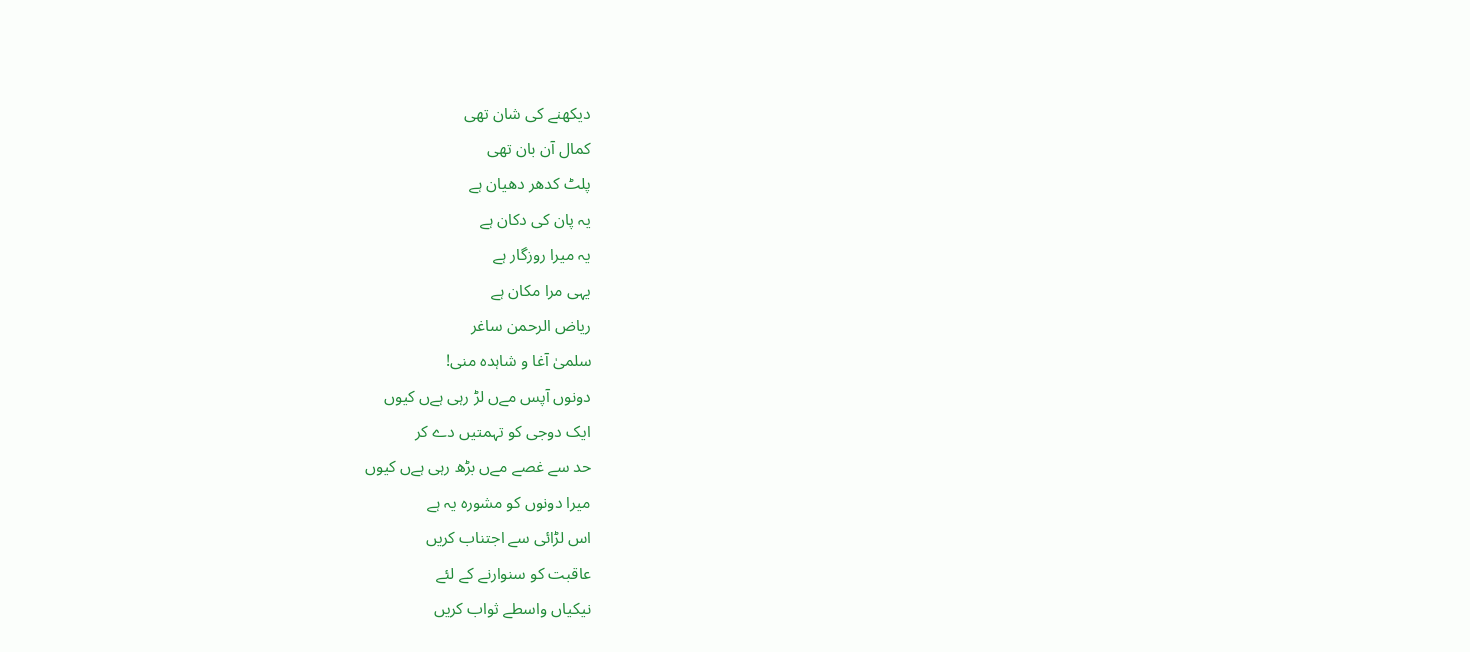دیکھنے کی شان تھی
کمال آن بان تھی
پلٹ کدھر دھیان ہے
یہ پان کی دکان ہے
یہ میرا روزگار ہے
یہی مرا مکان ہے
ریاض الرحمن ساغر
سلمیٰ آغا و شاہدہ منی!
دونوں آپس مےں لڑ رہی ہےں کیوں
ایک دوجی کو تہمتیں دے کر
حد سے غصے مےں بڑھ رہی ہےں کیوں
میرا دونوں کو مشورہ یہ ہے
اس لڑائی سے اجتناب کریں
عاقبت کو سنوارنے کے لئے
نیکیاں واسطے ثواب کریں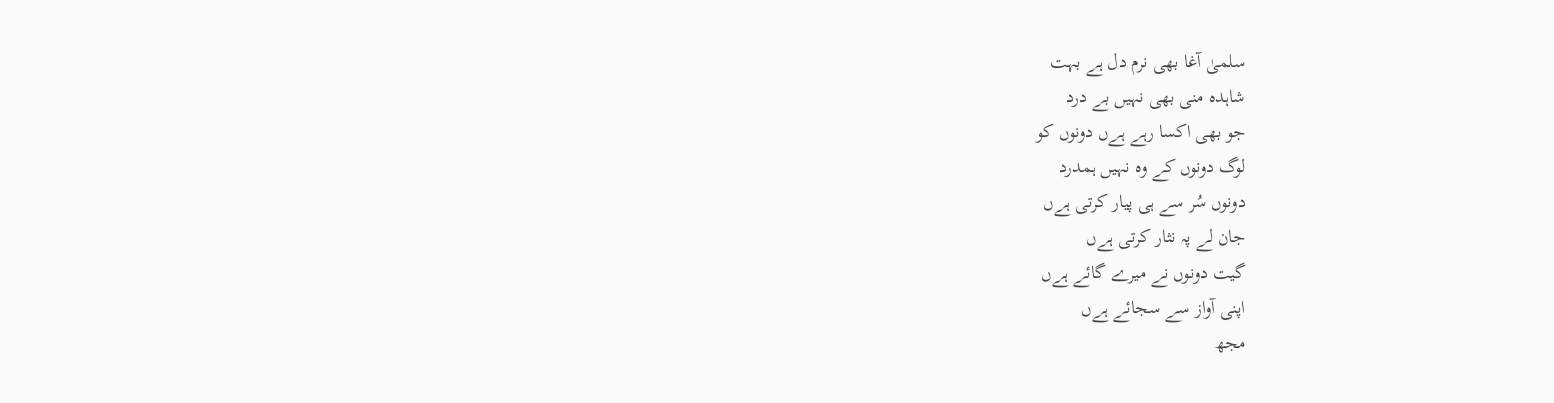سلمیٰ آغا بھی نرم دل ہے بہت
شاہدہ منی بھی نہیں بے درد
جو بھی اکسا رہے ہےں دونوں کو
لوگ دونوں کے وہ نہیں ہمدرد
دونوں سُر سے ہی پیار کرتی ہےں
جان لے پہ نثار کرتی ہےں
گیت دونوں نے میرے گائے ہےں
اپنی آواز سے سجائے ہےں
مجھ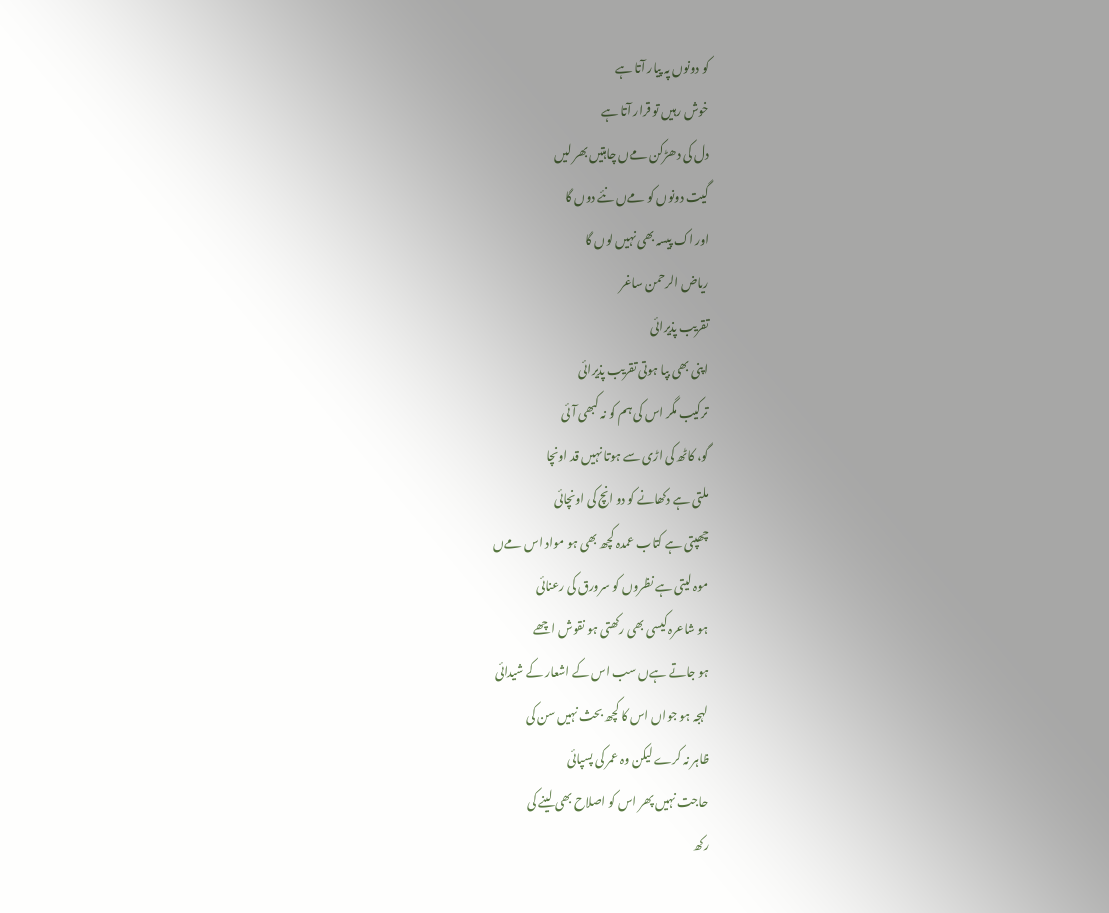کو دونوں پہ پیار آتا ہے
خوش رہیں تو قرار آتا ہے
دل کی دھڑکن مےں چاہتیں بھر لیں
گیت دونوں کو مےں نئے دوں گا
اور اک پیسہ بھی نہیں لوں گا
ریاض الرحمن ساغر
تقریب پذیرائی
اپنی بھی بپا ہوتی تقریب پذیرائی
ترکیب مگر اس کی ہم کو نہ کبھی آئی
گو، کاٹھ کی اڑی سے ہوتا نہیں قد اونچا
ملتی ہے دکھانے کو دو انچ کی اونچائی
چھپتی ہے کتاب عمدہ کچھ بھی ہو مواد اس مےں
موہ لیتی ہے نظروں کو سرورق کی رعنائی
ہو شاعرہ کیسی بھی رکھتی ہو نقوش اچھے
ہو جاتے ہےں سب اس کے اشعار کے شیدائی
لہجہ ہو جواں اس کا کچھ بحث نہیں سن کی
ظاہر نہ کرے لیکن وہ عمر کی پسپائی
حاجت نہیں پھر اس کو اصلاح بھی لینے کی
رکھ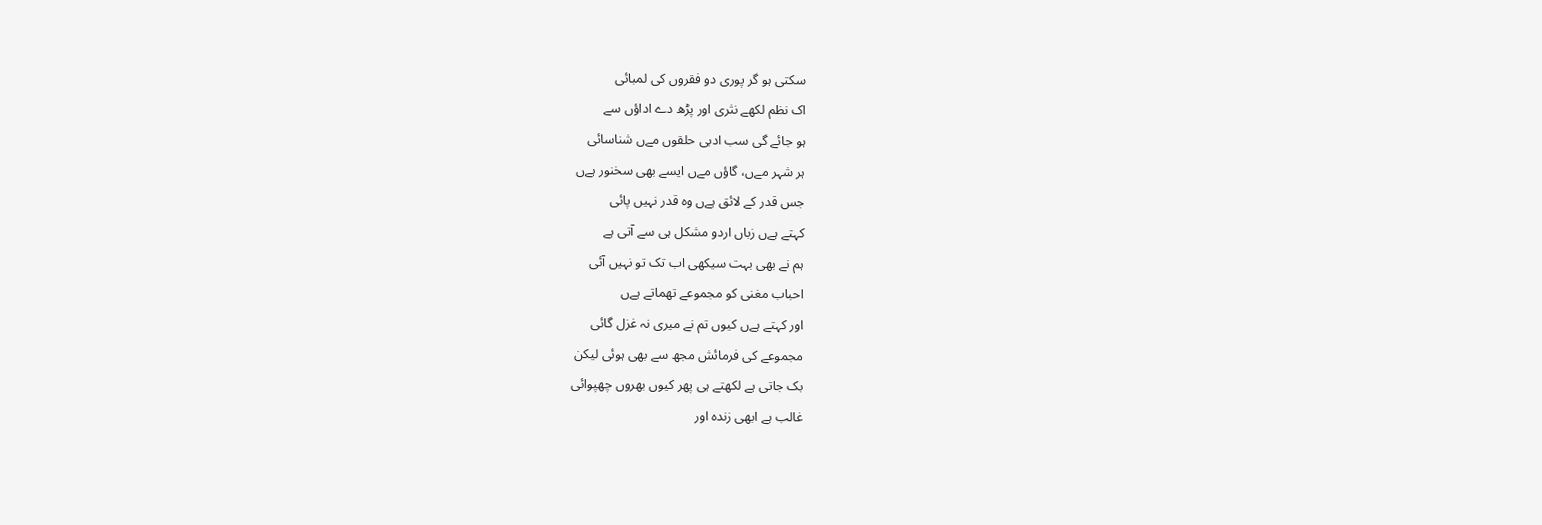سکتی ہو گر پوری دو فقروں کی لمبائی
اک نظم لکھے نثری اور پڑھ دے اداؤں سے
ہو جائے گی سب ادبی حلقوں مےں شناسائی
ہر شہر مےں، گاؤں مےں ایسے بھی سخنور ہےں
جس قدر کے لائق ہےں وہ قدر نہیں پائی
کہتے ہےں زباں اردو مشکل ہی سے آتی ہے
ہم نے بھی بہت سیکھی اب تک تو نہیں آئی
احباب مغنی کو مجموعے تھماتے ہےں
اور کہتے ہےں کیوں تم نے میری نہ غزل گائی
مجموعے کی فرمائش مجھ سے بھی ہوئی لیکن
بک جاتی ہے لکھتے ہی پھر کیوں بھروں چھپوائی
غالب ہے ابھی زندہ اور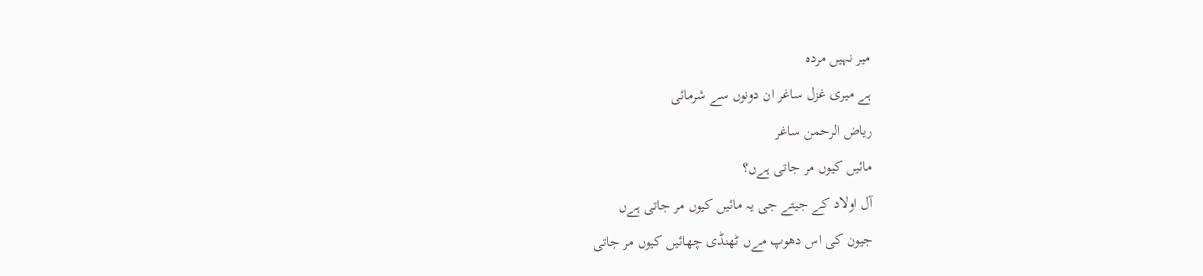میر نہیں مردہ
ہے میری غزل ساغر ان دونوں سے شرمائی
ریاض الرحمن ساغر
مائیں کیوں مر جاتی ہےں؟
آل اولاد کے جیتے جی یہ مائیں کیوں مر جاتی ہےں
جیون کی اس دھوپ مےں ٹھنڈی چھائیں کیوں مر جاتی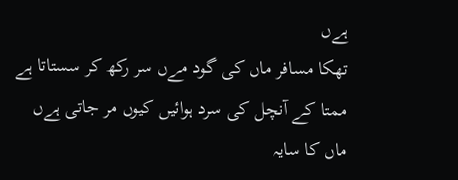ہےں
تھکا مسافر ماں کی گود مےں سر رکھ کر سستاتا ہے
ممتا کے آنچل کی سرد ہوائیں کیوں مر جاتی ہےں
ماں کا سایہ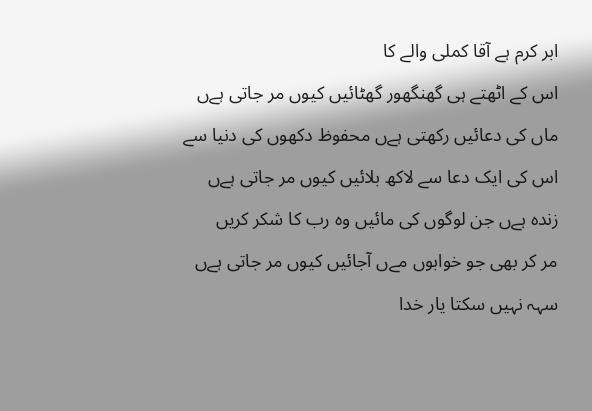ابر کرم ہے آقا کملی والے کا
اس کے اٹھتے ہی گھنگھور گھٹائیں کیوں مر جاتی ہےں
ماں کی دعائیں رکھتی ہےں محفوظ دکھوں کی دنیا سے
اس کی ایک دعا سے لاکھ بلائیں کیوں مر جاتی ہےں
زندہ ہےں جن لوگوں کی مائیں وہ رب کا شکر کریں
مر کر بھی جو خوابوں مےں آجائیں کیوں مر جاتی ہےں
سہہ نہیں سکتا یار خدا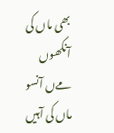بھی ماں کی آنکھوں مےں آنسو
ماں کی آہیں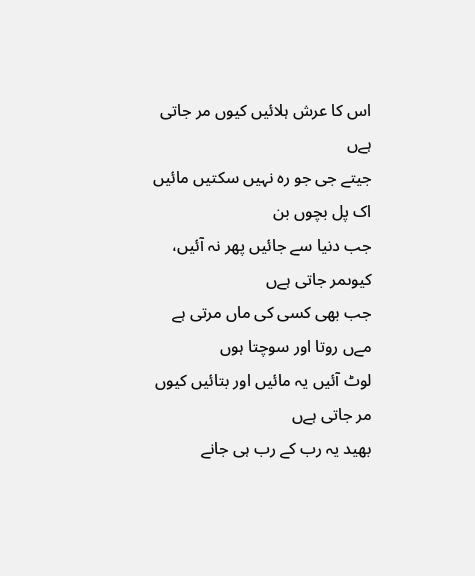اس کا عرش ہلائیں کیوں مر جاتی ہےں
جیتے جی جو رہ نہیں سکتیں مائیں اک پل بچوں بن
جب دنیا سے جائیں پھر نہ آئیں، کیوںمر جاتی ہےں
جب بھی کسی کی ماں مرتی ہے مےں روتا اور سوچتا ہوں
لوٹ آئیں یہ مائیں اور بتائیں کیوں مر جاتی ہےں
بھید یہ رب کے رب ہی جانے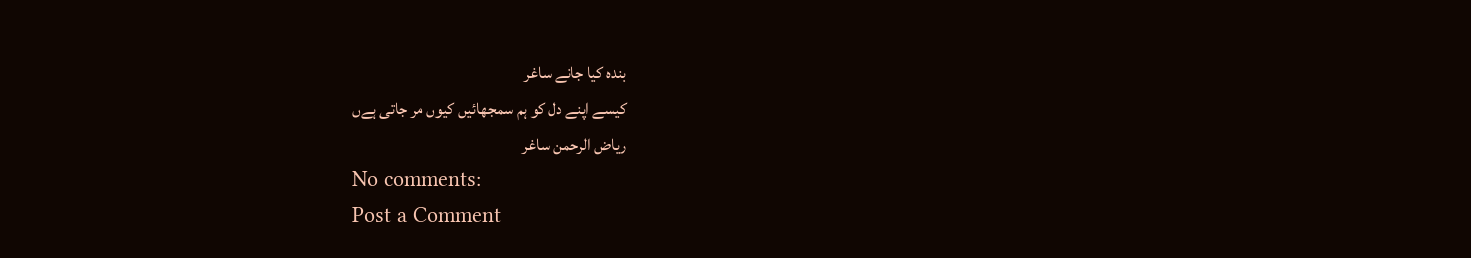بندہ کیا جانے ساغر
کیسے اپنے دل کو ہم سمجھائیں کیوں مر جاتی ہےں
ریاض الرحمن ساغر
No comments:
Post a Comment